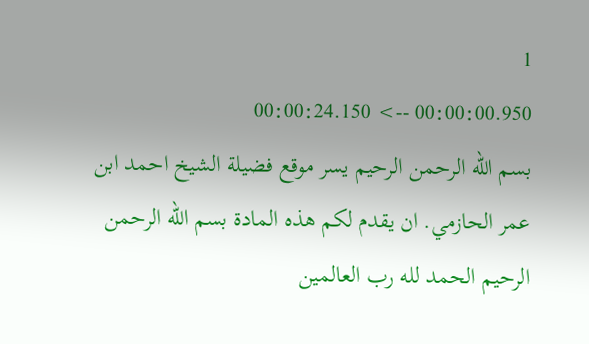1
00:00:00.950 --> 00:00:24.150
بسم الله الرحمن الرحيم يسر موقع فضيلة الشيخ احمد ابن عمر الحازمي. ان يقدم لكم هذه المادة بسم الله الرحمن الرحيم الحمد لله رب العالمين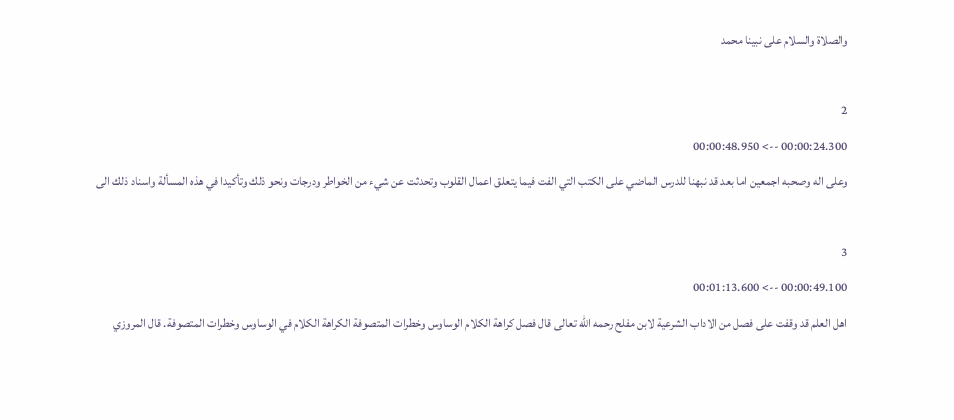والصلاة والسلام على نبينا محمد

2
00:00:24.300 --> 00:00:48.950
وعلى اله وصحبه اجمعين اما بعد قد نبهنا للدرس الماضي على الكتب التي الفت فيما يتعلق اعمال القلوب وتحدثت عن شيء من الخواطر ودرجات ونحو ذلك وتأكيدا في هذه المسألة واسناد ذلك الى

3
00:00:49.100 --> 00:01:13.600
اهل العلم قد وقفت على فصل من الاداب الشرعية لابن مفلح رحمه الله تعالى قال فصل كراهة الكلام الوساوس وخطرات المتصوفة الكراهة الكلام في الوساوس وخطرات المتصوفة. قال المروزي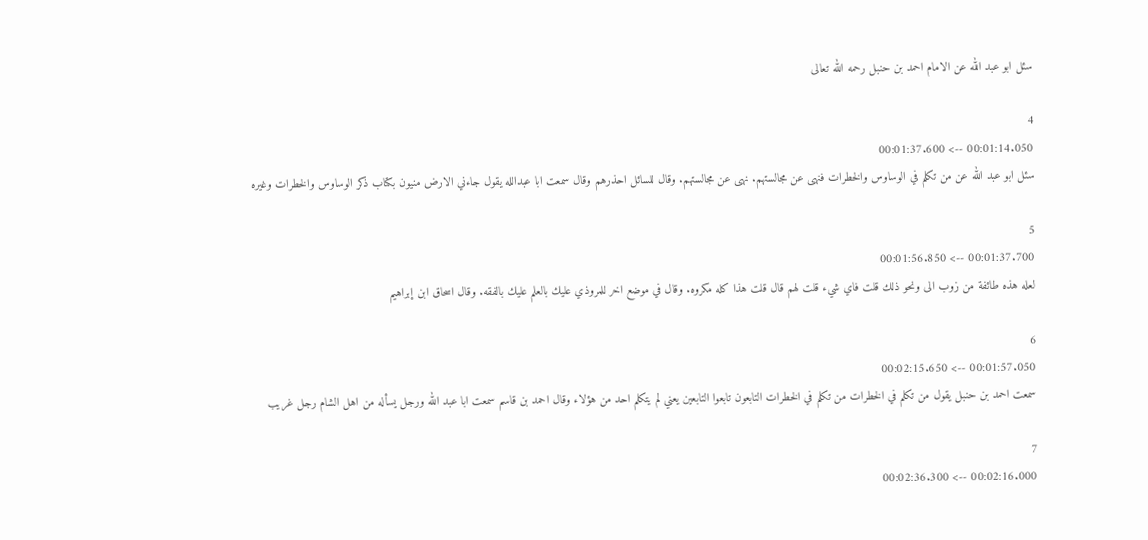سئل ابو عبد الله عن الامام احمد بن حنبل رحمه الله تعالى

4
00:01:14.050 --> 00:01:37.600
سئل ابو عبد الله عن من تكلم في الوساوس والخطرات فنهى عن مجالستهم. نهى عن مجالستهم. وقال للسائل احذرهم وقال سمعت ابا عبدالله يقول جاءني الارض منيون بكتاب ذكر الوساوس والخطرات وغيره

5
00:01:37.700 --> 00:01:56.850
لعله هذه طائفة من زوب الى ونحو ذلك قلت فاي شيء قلت لهم قال قلت هذا كله مكروه. وقال في موضع اخر للمروذي عليك بالعلم عليك بالفقه. وقال اسحاق ابن إبراهيم

6
00:01:57.050 --> 00:02:15.650
سمعت احمد بن حنبل يقول من تكلم في الخطرات من تكلم في الخطرات التابعون تابعوا التابعين يعني لم يتكلم احد من هؤلاء وقال احمد بن قاسم سمعت ابا عبد الله ورجل يسأله من اهل الشام رجل غريب

7
00:02:16.000 --> 00:02:36.300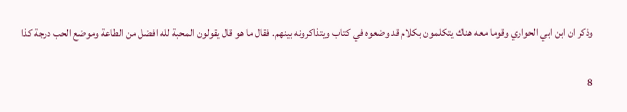وذكر ان ابن ابي الحواري وقوما معه هناك يتكلمون بكلام قد وضعوه في كتاب ويتذاكرونه بينهم. فقال ما هو قال يقولون المحبة لله افضل من الطاعة وموضع الحب درجة كذا

8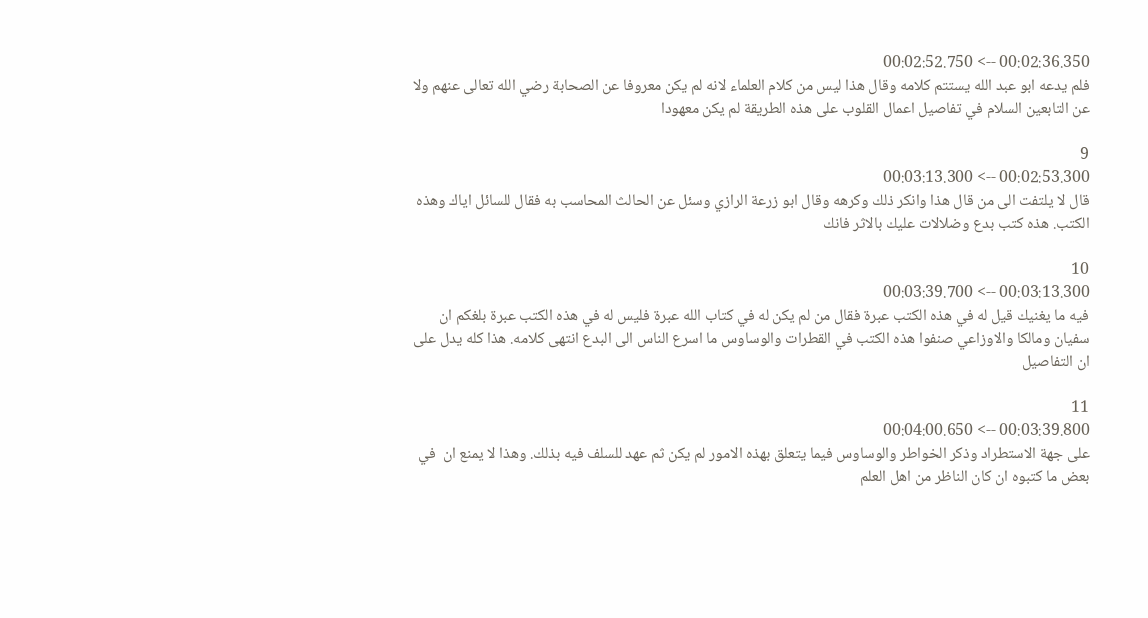00:02:36.350 --> 00:02:52.750
فلم يدعه ابو عبد الله يستتم كلامه وقال هذا ليس من كلام العلماء لانه لم يكن معروفا عن الصحابة رضي الله تعالى عنهم ولا عن التابعين السلام في تفاصيل اعمال القلوب على هذه الطريقة لم يكن معهودا

9
00:02:53.300 --> 00:03:13.300
قال لا يلتفت الى من قال هذا وانكر ذلك وكرهه وقال ابو زرعة الرازي وسئل عن الحالث المحاسب به فقال للسائل اياك وهذه الكتب. هذه كتب بدع وضلالات عليك بالاثر فانك

10
00:03:13.300 --> 00:03:39.700
فيه ما يغنيك قيل له في هذه الكتب عبرة فقال من لم يكن له في كتاب الله عبرة فليس له في هذه الكتب عبرة بلغكم ان سفيان ومالكا والاوزاعي صنفوا هذه الكتب في القطرات والوساوس ما اسرع الناس الى البدع انتهى كلامه. هذا كله يدل على ان التفاصيل

11
00:03:39.800 --> 00:04:00.650
على جهة الاستطراد وذكر الخواطر والوساوس فيما يتعلق بهذه الامور لم يكن ثم عهد للسلف فيه بذلك. وهذا لا يمنع ان  في بعض ما كتبوه ان كان الناظر من اهل العلم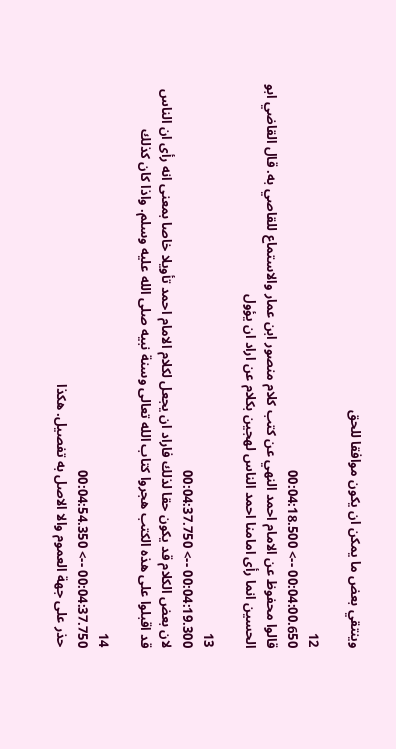وينتقي بعض ما يمكن ان يكون موافقا للحق

12
00:04:00.650 --> 00:04:18.500
قالوا محفوظ عن الامام احمد النهي عن كتب كلام منصور ابن عمار والاستماع للقاصي به. قال القاضي ابو الحسين انما رأى امامنا احمد الناس لهجين بكلام عن اراد ان يؤول

13
00:04:19.300 --> 00:04:37.750
لان بعض الكلام قد يكون حقا لذلك فاراد ان يجعل لكلام الامام احمد تأويلا خاصا بمعنى انه رأى ان الناس قد اقبلوا على هذه الكتب هجروا كتاب الله تعالى وسنة نبيه صلى الله عليه وسلم. واذا كان كذلك

14
00:04:37.750 --> 00:04:54.350
حذر على جهة العموم والا الاصل به تفصيل. هكذا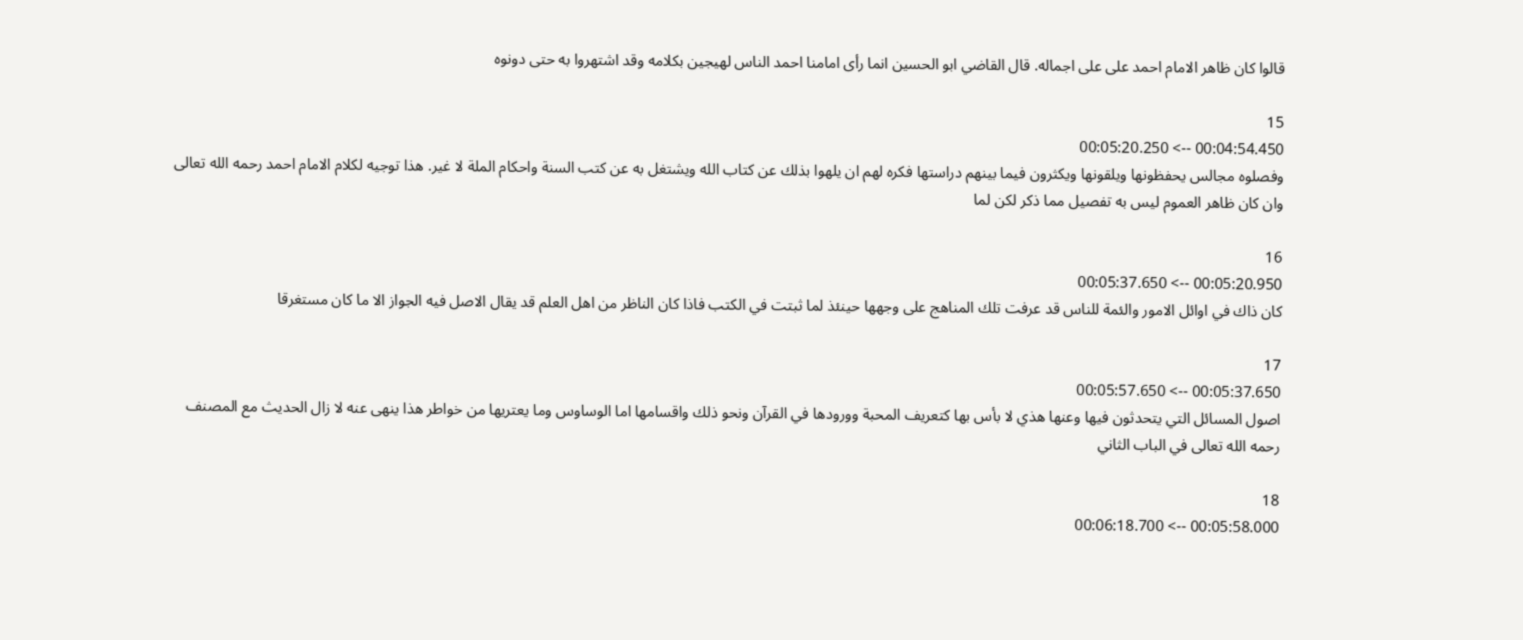قالوا كان ظاهر الامام احمد على على اجماله. قال القاضي ابو الحسين انما رأى امامنا احمد الناس لهيجين بكلامه وقد اشتهروا به حتى دونوه

15
00:04:54.450 --> 00:05:20.250
وفصلوه مجالس يحفظونها ويلقونها ويكثرون فيما بينهم دراستها فكره لهم ان يلهوا بذلك عن كتاب الله ويشتغل به عن كتب السنة واحكام الملة لا غير. هذا توجيه لكلام الامام احمد رحمه الله تعالى وان كان ظاهر العموم ليس به تفصيل مما ذكر لكن لما

16
00:05:20.950 --> 00:05:37.650
كان ذاك في اوائل الامور والئمة للناس قد عرفت تلك المناهج على وجهها حينئذ لما ثبتت في الكتب فاذا كان الناظر من اهل العلم قد يقال الاصل فيه الجواز الا ما كان مستغرقا

17
00:05:37.650 --> 00:05:57.650
اصول المسائل التي يتحدثون فيها وعنها هذي لا بأس بها كتعريف المحبة وورودها في القرآن ونحو ذلك واقسامها اما الوساوس وما يعتريها من خواطر هذا ينهى عنه لا زال الحديث مع المصنف رحمه الله تعالى في الباب الثاني

18
00:05:58.000 --> 00:06:18.700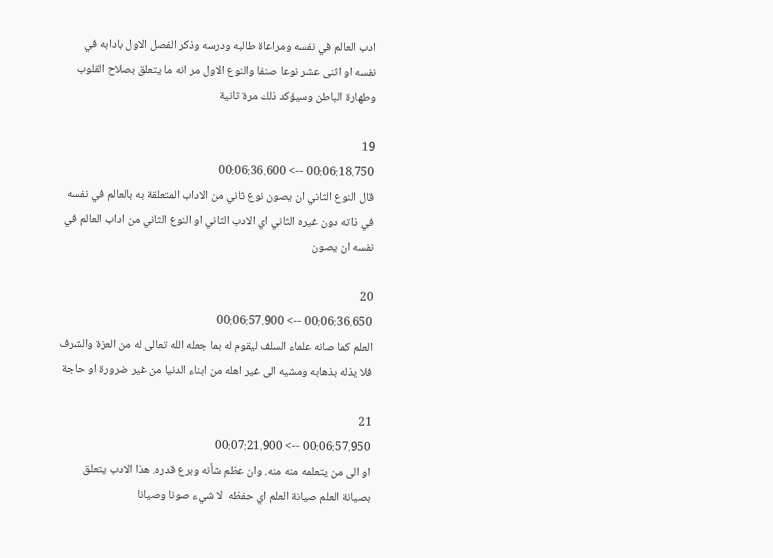ادب العالم في نفسه ومراعاة طالبه ودرسه وذكر الفصل الاول بادابه في نفسه او اثنى عشر نوعا صنفا والنوع الاول مر انه ما يتعلق بصلاح القلوب وطهارة الباطن وسيؤكد ذلك مرة ثانية

19
00:06:18.750 --> 00:06:36.600
قال النوع الثاني ان يصون نوع ثاني من الاداب المتعلقة به بالعالم في نفسه في ذاته دون غيره الثاني اي الادب الثاني او النوع الثاني من اداب العالم في نفسه ان يصون

20
00:06:36.650 --> 00:06:57.900
العلم كما صانه علماء السلف ليقوم له بما جعله الله تعالى له من العزة والشرف فلا يذله بذهابه ومشيه الى غير اهله من ابناء الدنيا من غير ضرورة او حاجة

21
00:06:57.950 --> 00:07:21.900
او الى من يتعلمه منه منه. وان عظم شأنه وبرع قدره. هذا الادب يتعلق بصيانة العلم صيانة العلم اي حفظه  لا شيء صونا وصيانا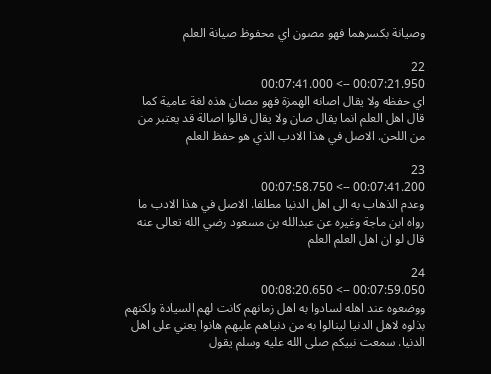وصيانة بكسرهما فهو مصون اي محفوظ صيانة العلم

22
00:07:21.950 --> 00:07:41.000
اي حفظه ولا يقال اصانه الهمزة فهو مصان هذه لغة عامية كما قال اهل العلم انما يقال صان ولا يقال قالوا اصالة قد يعتبر من من اللحن. الاصل في هذا الادب الذي هو حفظ العلم

23
00:07:41.200 --> 00:07:58.750
وعدم الذهاب به الى اهل الدنيا مطلقا. الاصل في هذا الادب ما رواه ابن ماجة وغيره عن عبدالله بن مسعود رضي الله تعالى عنه قال لو ان اهل العلم العلم

24
00:07:59.050 --> 00:08:20.650
ووضعوه عند اهله لسادوا به اهل زمانهم كانت لهم السيادة ولكنهم بذلوه لاهل الدنيا لينالوا به من دنياهم عليهم هانوا يعني على اهل الدنيا. سمعت نبيكم صلى الله عليه وسلم يقول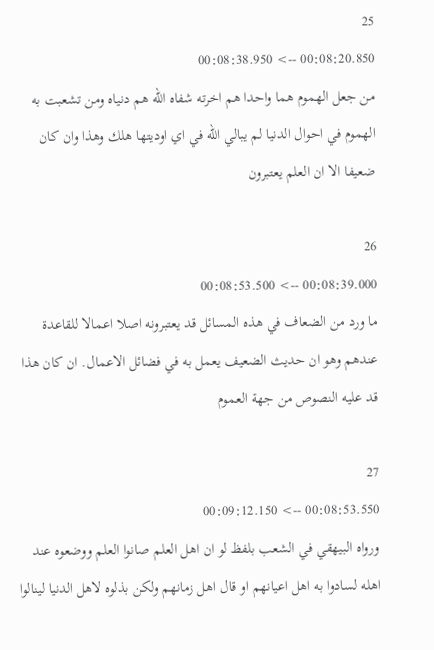25
00:08:20.850 --> 00:08:38.950
من جعل الهموم هما واحدا هم اخرته شفاه الله هم دنياه ومن تشعبت به الهموم في احوال الدنيا لم يبالي الله في اي اوديتها هلك وهذا وان كان ضعيفا الا ان العلم يعتبرون

26
00:08:39.000 --> 00:08:53.500
ما ورد من الضعاف في هذه المسائل قد يعتبرونه اصلا اعمالا للقاعدة عندهم وهو ان حديث الضعيف يعمل به في فضائل الاعمال. ان كان هذا قد عليه النصوص من جهة العموم

27
00:08:53.550 --> 00:09:12.150
ورواه البيهقي في الشعب بلفظ لو ان اهل العلم صانوا العلم ووضعوه عند اهله لسادوا به اهل اعيانهم او قال اهل زمانهم ولكن بذلوه لاهل الدنيا لينالوا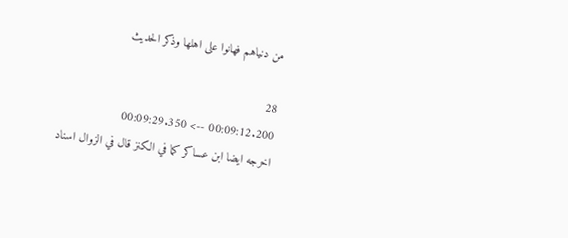من دنياهم فهانوا على اهلها وذكر الحديث

28
00:09:12.200 --> 00:09:29.350
اخرجه ايضا ابن عساكر كما في الكنز قال في الزوال اسناد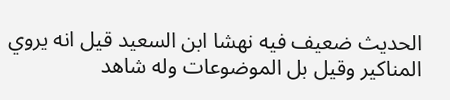الحديث ضعيف فيه نهشا ابن السعيد قيل انه يروي المناكير وقيل بل الموضوعات وله شاهد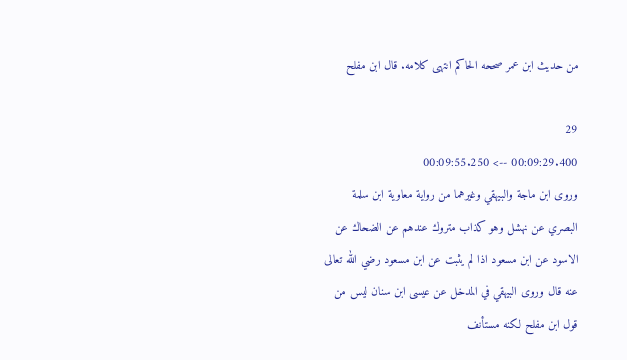من حديث ابن عمر صححه الحاكم انتهى كلامه. قال ابن مفلح

29
00:09:29.400 --> 00:09:55.250
وروى ابن ماجة والبيهقي وغيرهما من رواية معاوية ابن سلمة البصري عن نهشل وهو كذاب متروك عندهم عن الضحاك عن الاسود عن ابن مسعود اذا لم يثبت عن ابن مسعود رضي الله تعالى عنه قال وروى البيهقي في المدخل عن عيسى ابن سنان ليس من قول ابن مفلح لكنه مستأنف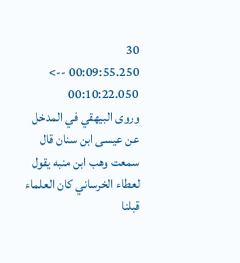30
00:09:55.250 --> 00:10:22.050
وروى البيهقي في المدخل عن عيسى ابن سنان قال سمعت وهب ابن منبه يقول لعطاء الخرساني كان العلماء قبلنا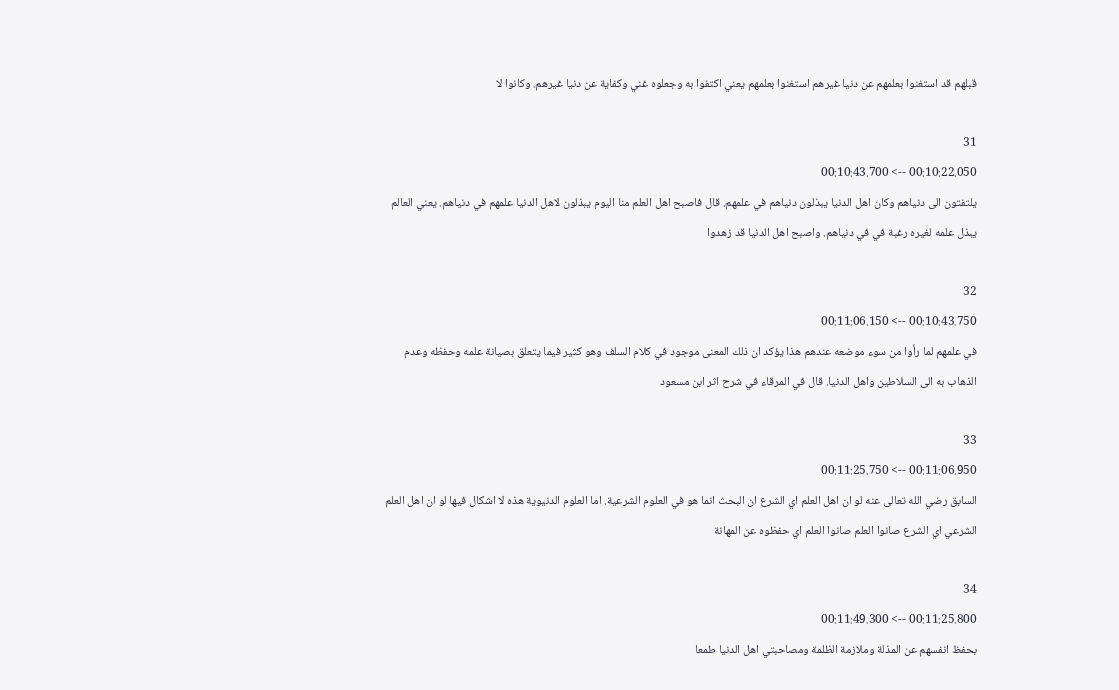قبلهم قد استغنوا بعلمهم عن دنيا غيرهم استغنوا بعلمهم يعني اكتفوا به وجعلوه غني وكفاية عن دنيا غيرهم. وكانوا لا

31
00:10:22.050 --> 00:10:43.700
يلتفتون الى دنياهم وكان اهل الدنيا يبذلون دنياهم في علمهم. قال فاصبح اهل العلم منا اليوم يبذلون لاهل الدنيا علمهم في دنياهم. يعني العالم يبذل علمه لغيره رغبة في في دنياهم. واصبح اهل الدنيا قد زهدوا

32
00:10:43.750 --> 00:11:06.150
في علمهم لما رأوا من سوء موضعه عندهم هذا يؤكد ان ذلك المعنى موجود في كلام السلف وهو كثير فيما يتعلق بصيانة علمه وحفظه وعدم الذهاب به الى السلاطين واهل الدنيا. قال في المرقاء في شرح اثر ابن مسعود

33
00:11:06.950 --> 00:11:25.750
السابق رضي الله تعالى عنه لو ان اهل العلم اي الشرع ان البحث انما هو في العلوم الشرعية. اما العلوم الدنيوية هذه لا اشكال فيها لو ان اهل العلم الشرعي اي الشرع صانوا العلم صانوا العلم اي حفظوه عن المهانة

34
00:11:25.800 --> 00:11:49.300
بحفظ انفسهم عن المذلة وملازمة الظلمة ومصاحبتي اهل الدنيا طمعا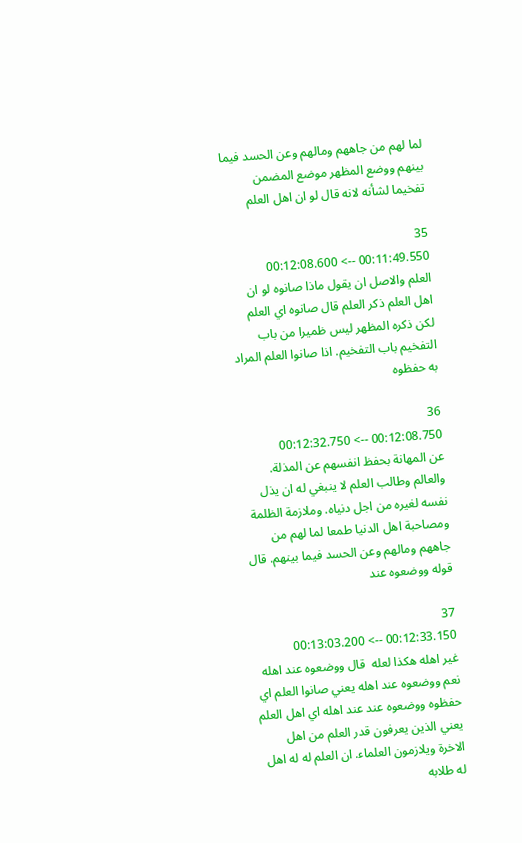لما لهم من جاههم ومالهم وعن الحسد فيما بينهم ووضع المظهر موضع المضمن تفخيما لشأنه لانه قال لو ان اهل العلم

35
00:11:49.550 --> 00:12:08.600
العلم والاصل ان يقول ماذا صانوه لو ان اهل العلم ذكر العلم قال صانوه اي العلم لكن ذكره المظهر ليس ظميرا من باب التفخيم باب التفخيم. اذا صانوا العلم المراد به حفظوه

36
00:12:08.750 --> 00:12:32.750
عن المهانة بحفظ انفسهم عن المذلة. والعالم وطالب العلم لا ينبغي له ان يذل نفسه لغيره من اجل دنياه. وملازمة الظلمة ومصاحبة اهل الدنيا طمعا لما لهم من جاههم ومالهم وعن الحسد فيما بينهم. قال قوله ووضعوه عند

37
00:12:33.150 --> 00:13:03.200
غير اهله هكذا لعله  قال ووضعوه عند اهله نعم ووضعوه عند اهله يعني صانوا العلم اي حفظوه ووضعوه عند عند اهله اي اهل العلم يعني الذين يعرفون قدر العلم من اهل الاخرة ويلازمون العلماء. ان العلم له له اهل له طلابه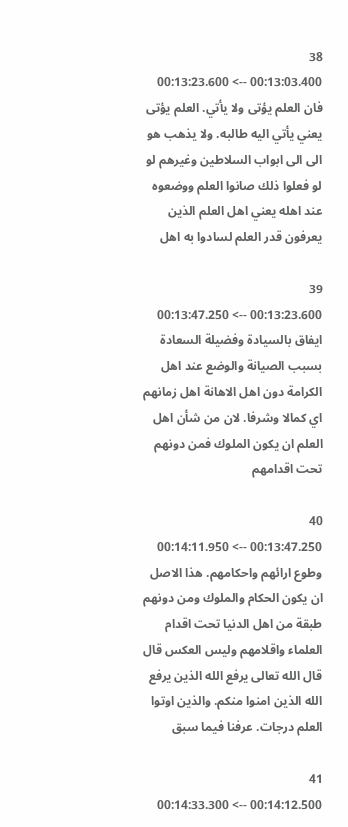38
00:13:03.400 --> 00:13:23.600
فان العلم يؤتى ولا يأتي. العلم يؤتى يعني يأتي اليه طالبه. ولا يذهب هو الى الى ابواب السلاطين وغيرهم لو لو فعلوا ذلك صانوا العلم ووضعوه عند اهله يعني اهل العلم الذين يعرفون قدر العلم لسادوا به اهل

39
00:13:23.600 --> 00:13:47.250
ايفاق بالسيادة وفضيلة السعادة بسبب الصيانة والوضع عند اهل الكرامة دون اهل الاهانة اهل زمانهم اي كمالا وشرفا. لان من شأن اهل العلم ان يكون الملوك فمن دونهم تحت اقدامهم

40
00:13:47.250 --> 00:14:11.950
وطوع ارائهم واحكامهم. هذا الاصل ان يكون الحكام والملوك ومن دونهم طبقة من اهل الدنيا تحت اقدام العلماء واقلامهم وليس العكس قال قال الله تعالى يرفع الله الذين يرفع الله الذين امنوا منكم. والذين اوتوا العلم درجات. عرفنا فيما سبق

41
00:14:12.500 --> 00:14:33.300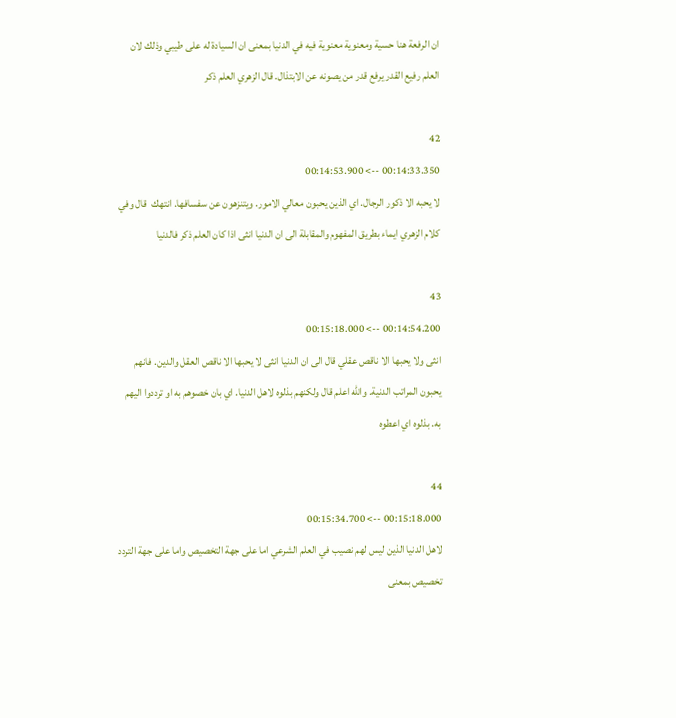ان الرفعة هنا حسية ومعنوية معنوية فيه في الدنيا بمعنى ان السيادة له على طيبي وذلك لان العلم رفيع القدر يرفع قدر من يصونه عن الابتذال. قال الزهري العلم ذكر

42
00:14:33.350 --> 00:14:53.900
لا يحبه الا ذكور الرجال. اي الذين يحبون معالي الامور. ويتنزهون عن سفسافها. انتهك  قال وفي كلام الزهري ايماء بطريق المفهوم والمقابلة الى ان الدنيا انثى اذا كان العلم ذكر فالدنيا

43
00:14:54.200 --> 00:15:18.000
انثى ولا يحبها الا ناقص عقلي قال الى ان الدنيا انثى لا يحبها الا ناقص العقل والدين. فانهم يحبون المراتب الدنية. والله اعلم قال ولكنهم بذلوه لاهل الدنيا. اي بان خصوهم به او ترددوا اليهم به. بذلوه اي اعطوه

44
00:15:18.000 --> 00:15:34.700
لاهل الدنيا الذين ليس لهم نصيب في العلم الشرعي اما على جهة التخصيص واما على جهة التردد تخصيص بمعنى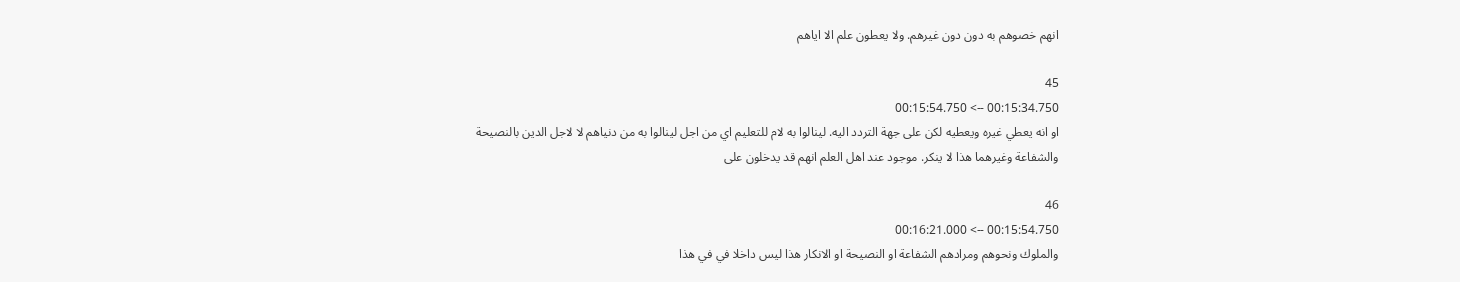انهم خصوهم به دون دون غيرهم. ولا يعطون علم الا اياهم

45
00:15:34.750 --> 00:15:54.750
او انه يعطي غيره ويعطيه لكن على جهة التردد اليه. لينالوا به لام للتعليم اي من اجل لينالوا به من دنياهم لا لاجل الدين بالنصيحة والشفاعة وغيرهما هذا لا ينكر. موجود عند اهل العلم انهم قد يدخلون على

46
00:15:54.750 --> 00:16:21.000
والملوك ونحوهم ومرادهم الشفاعة او النصيحة او الانكار هذا ليس داخلا في في هذا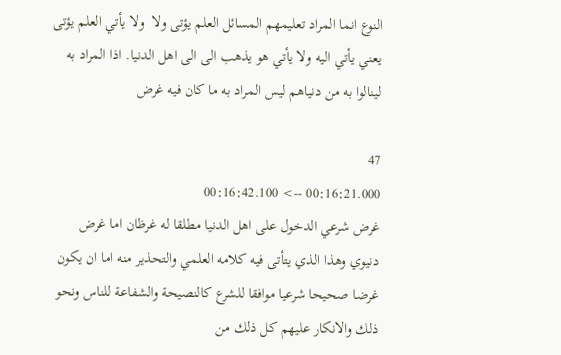النوع انما المراد تعليمهم المسائل العلم يؤتى ولا  ولا يأتي العلم يؤتى يعني يأتي اليه ولا يأتي هو يذهب الى الى اهل الدنيا. اذا المراد به لينالوا به من دنياهم ليس المراد به ما كان فيه غرض

47
00:16:21.000 --> 00:16:42.100
غرض شرعي الدخول على اهل الدنيا مطلقا له غرظان اما غرض دنيوي وهذا الذي يتأتى فيه كلامه العلمي والتحذير منه اما ان يكون غرضا صحيحا شرعيا موافقا للشرع كالنصيحة والشفاعة للناس ونحو ذلك والانكار عليهم كل ذلك من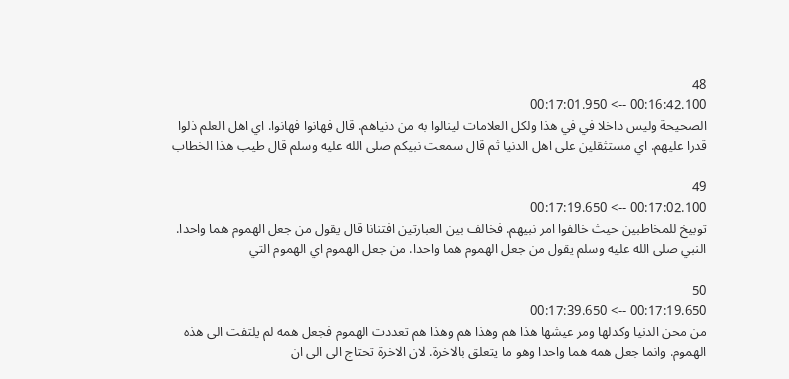48
00:16:42.100 --> 00:17:01.950
الصحيحة وليس داخلا في في هذا ولكل العلامات لينالوا به من دنياهم. قال فهانوا فهانوا. اي اهل العلم ذلوا قدرا عليهم. اي مستثقلين على اهل الدنيا ثم قال سمعت نبيكم صلى الله عليه وسلم قال طيب هذا الخطاب

49
00:17:02.100 --> 00:17:19.650
توبيخ للمخاطبين حيث خالفوا امر نبيهم. فخالف بين العبارتين افتنانا قال يقول من جعل الهموم هما واحدا. النبي صلى الله عليه وسلم يقول من جعل الهموم هما واحدا. من جعل الهموم اي الهموم التي

50
00:17:19.650 --> 00:17:39.650
من محن الدنيا وكدلها ومر عيشها هذا هم وهذا هم وهذا هم تعددت الهموم فجعل همه لم يلتفت الى هذه الهموم. وانما جعل همه هما واحدا وهو ما يتعلق بالاخرة. لان الاخرة تحتاج الى الى ان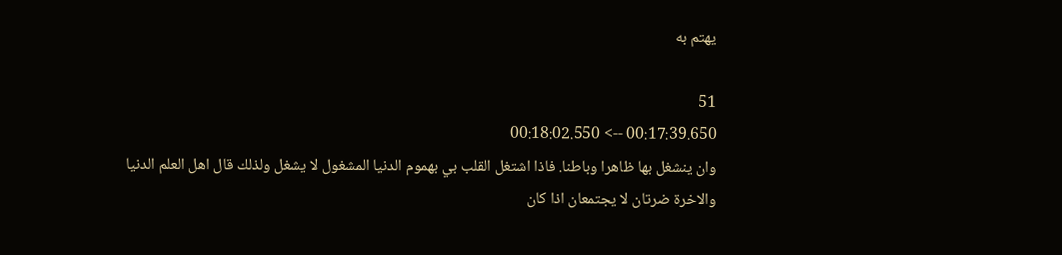يهتم به

51
00:17:39.650 --> 00:18:02.550
وان ينشغل بها ظاهرا وباطنا. فاذا اشتغل القلب بي بهموم الدنيا المشغول لا يشغل ولذلك قال اهل العلم الدنيا والاخرة ضرتان لا يجتمعان اذا كان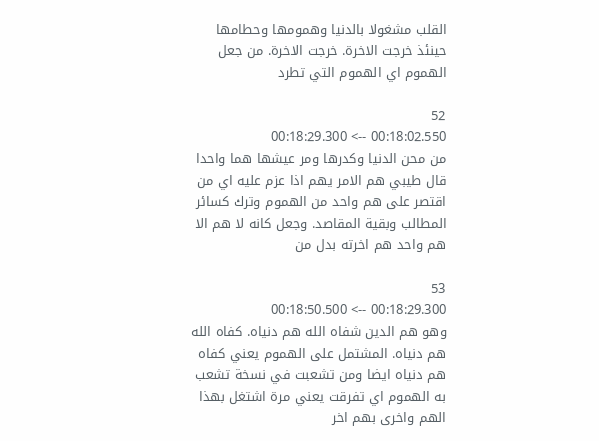القلب مشغولا بالدنيا وهمومها وحطامها حينئذ خرجت الاخرة. خرجت الاخرة. من جعل الهموم اي الهموم التي تطرد

52
00:18:02.550 --> 00:18:29.300
من محن الدنيا وكدرها ومر عيشها هما واحدا قال طيبي هم الامر يهم اذا عزم عليه اي من اقتصر على هم واحد من الهموم وترك كسائر المطالب وبقية المقاصد. وجعل كانه لا هم الا هم واحد هم اخرته بدل من

53
00:18:29.300 --> 00:18:50.500
وهو هم الدين شفاه الله هم دنياه. كفاه الله هم دنياه. المشتمل على الهموم يعني كفاه هم دنياه ايضا ومن تشعبت في نسخة تشعب به الهموم اي تفرقت يعني مرة اشتغل بهذا الهم واخرى بهم اخر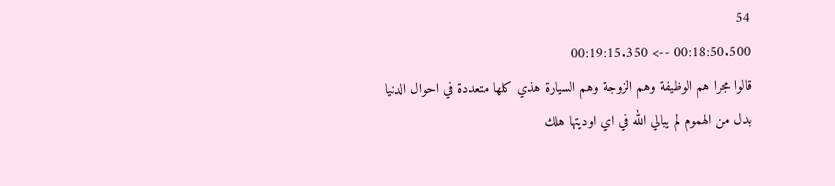54
00:18:50.500 --> 00:19:15.350
قالوا مجرا هم الوظيفة وهم الزوجة وهم السيارة هذي كلها متعددة في احوال الدنيا بدل من الهموم لم يبالي الله في اي اوديتها هلك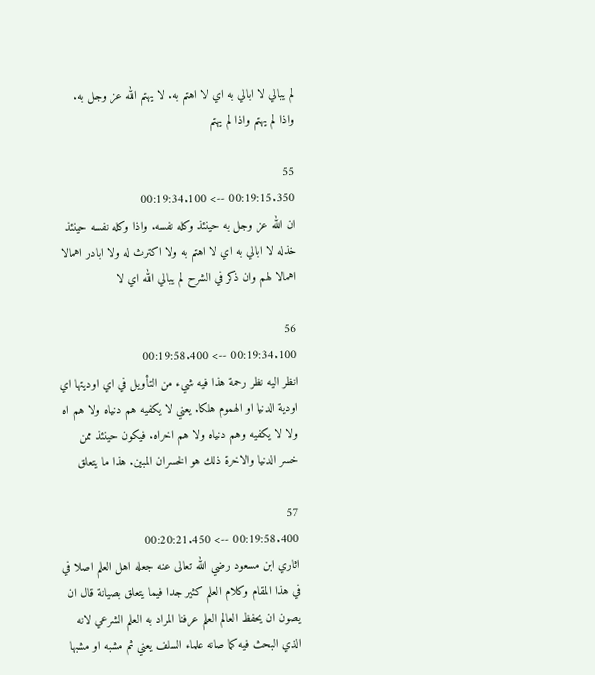لم يبالي لا ابالي به اي لا اهتم به. لا يهتم الله عز وجل به. واذا لم يهتم واذا لم يهتم

55
00:19:15.350 --> 00:19:34.100
ان الله عز وجل به حينئذ وكله نفسه. واذا وكله نفسه حينئذ خذله لا ابالي به اي لا اهتم به ولا اكترث له ولا ابادر اهمالا اهمالا لهم وان ذكر في الشرح لم يبالي الله اي لا

56
00:19:34.100 --> 00:19:58.400
انظر اليه نظر رحمة هذا فيه شيء من التأويل في اي اوديتها اي اودية الدنيا او الهموم هلكا. يعني لا يكفيه هم دنياه ولا هم اه ولا لا يكفيه وهم دنياه ولا هم اخراه. فيكون حينئذ ممن خسر الدنيا والاخرة ذلك هو الخسران المبين. هذا ما يتعلق

57
00:19:58.400 --> 00:20:21.450
اثاري ابن مسعود رضي الله تعالى عنه جعله اهل العلم اصلا في في هذا المقام وكلام العلم كثير جدا فيما يتعلق بصيانة قال ان يصون ان يحفظ العالم العلم عرفنا المراد به العلم الشرعي لانه الذي البحث فيه كما صانه علماء السلف يعني ثم مشبه او مشبها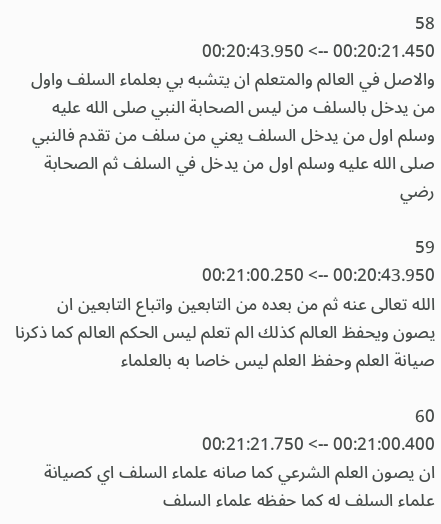58
00:20:21.450 --> 00:20:43.950
والاصل في العالم والمتعلم ان يتشبه بي بعلماء السلف واول من يدخل بالسلف من ليس الصحابة النبي صلى الله عليه وسلم اول من يدخل السلف يعني من سلف من تقدم فالنبي صلى الله عليه وسلم اول من يدخل في السلف ثم الصحابة رضي

59
00:20:43.950 --> 00:21:00.250
الله تعالى عنه ثم من بعده من التابعين واتباع التابعين ان يصون ويحفظ العالم كذلك الم تعلم ليس الحكم العالم كما ذكرنا صيانة العلم وحفظ العلم ليس خاصا به بالعلماء

60
00:21:00.400 --> 00:21:21.750
ان يصون العلم الشرعي كما صانه علماء السلف اي كصيانة علماء السلف له كما حفظه علماء السلف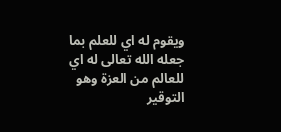ويقوم له اي للعلم بما جعله الله تعالى له اي للعالم من العزة وهو التوقير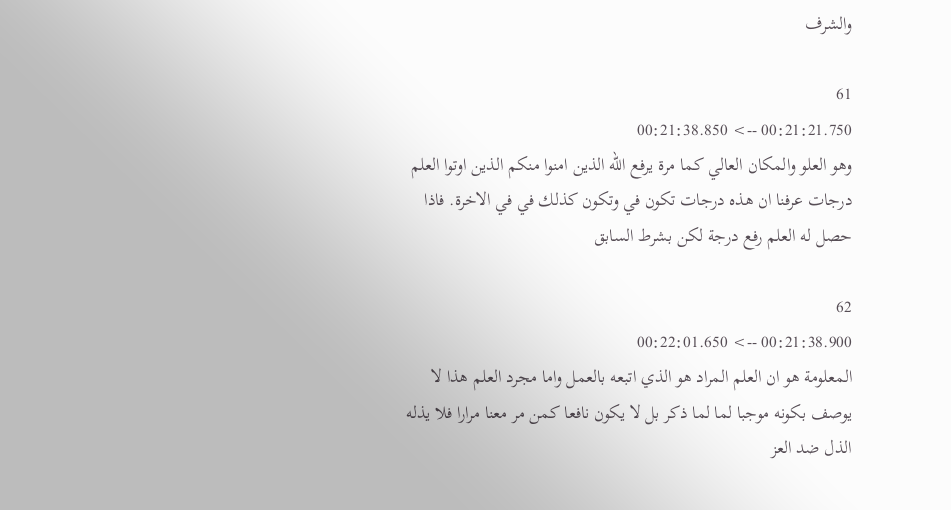والشرف

61
00:21:21.750 --> 00:21:38.850
وهو العلو والمكان العالي كما مرة يرفع الله الذين امنوا منكم الذين اوتوا العلم درجات عرفنا ان هذه درجات تكون في وتكون كذلك في في الاخرة. فاذا حصل له العلم رفع درجة لكن بشرط السابق

62
00:21:38.900 --> 00:22:01.650
المعلومة هو ان العلم المراد هو الذي اتبعه بالعمل واما مجرد العلم هذا لا يوصف بكونه موجبا لما لما ذكر بل لا يكون نافعا كمن مر معنا مرارا فلا يذله الذل ضد العز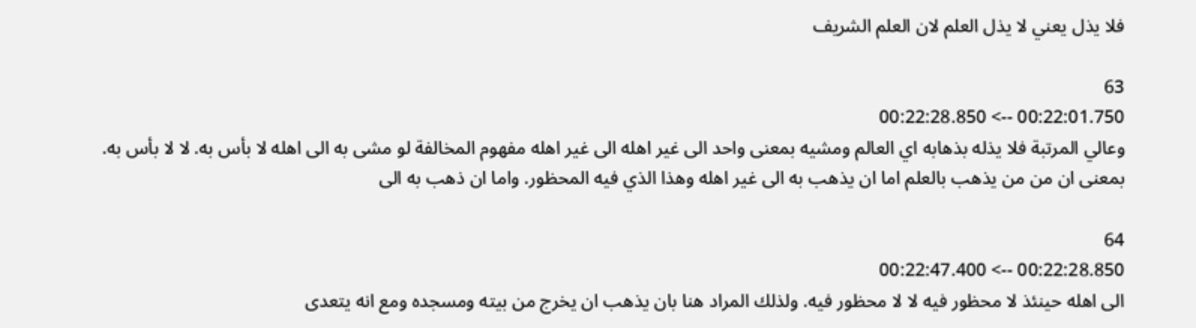فلا يذل يعني لا يذل العلم لان العلم الشريف

63
00:22:01.750 --> 00:22:28.850
وعالي المرتبة فلا يذله بذهابه اي العالم ومشيه بمعنى واحد الى غير اهله الى غير اهله مفهوم المخالفة لو مشى به الى اهله لا بأس به. لا لا بأس به. بمعنى ان من من يذهب بالعلم اما ان يذهب به الى غير اهله وهذا الذي فيه المحظور. واما ان ذهب به الى

64
00:22:28.850 --> 00:22:47.400
الى اهله حينئذ لا محظور فيه لا لا محظور فيه. ولذلك المراد هنا بان يذهب ان يخرج من بيته ومسجده ومع انه يتعدى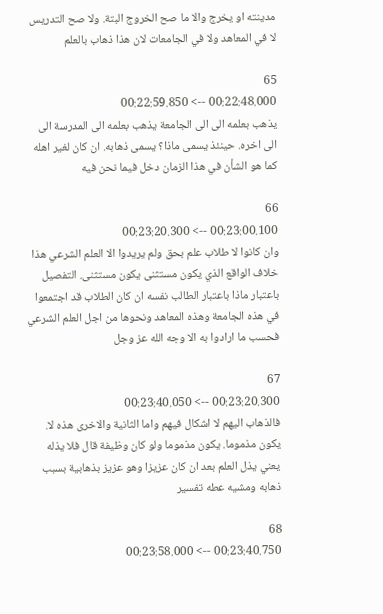مدينته او يخرج والا ما صح الخروج البتة. ولا صح التدريس لا في المعاهد ولا في الجامعات لان هذا ذهاب بالعلم

65
00:22:48.000 --> 00:22:59.850
يذهب بعلمه الى الى الجامعة يذهب بعلمه الى المدرسة الى الى اخره. حينئذ يسمى ماذا؟ يسمى ذهابه. ان كان لغير اهله كما هو الشأن في هذا الزمان دخل فيما نحن فيه

66
00:23:00.100 --> 00:23:20.300
وان كانوا لا طلاب علم بحق ولم يريدوا الا العلم الشرعي هذا خلاف الواقع الذي يكون مستثنى يكون مستثنى. التفصيل باعتبار ماذا باعتبار الطالب نفسه ان كان الطلاب قد اجتمعوا في هذه الجامعة وهذه المعاهد ونحوها من اجل العلم الشرعي فحسب ما ارادوا به الا وجه الله عز وجل

67
00:23:20.300 --> 00:23:40.050
فالذهاب اليهم لا اشكال فيهم واما الثانية والاخرى هذه لا. يكون مذموما. يكون مذموما ولو كان وظيفة قال فلا يذله يعني يذل العلم بعد ان كان عزيزا وهو عزيز بذهابية بسبب ذهابه ومشيه عطه تفسير

68
00:23:40.750 --> 00:23:58.000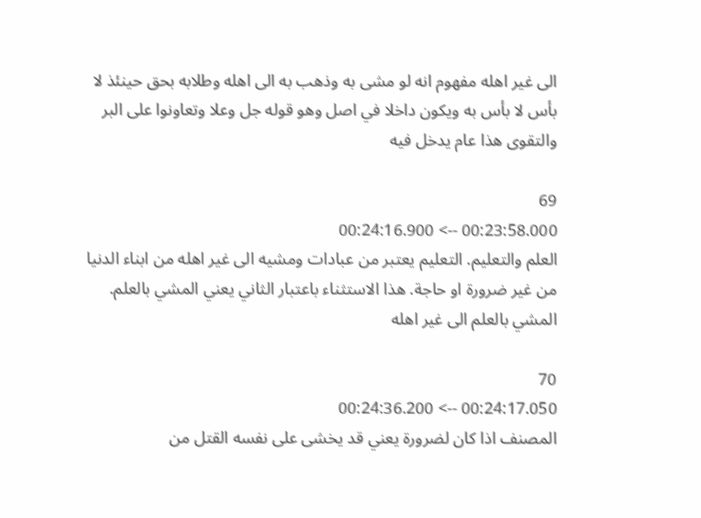الى غير اهله مفهوم انه لو مشى به وذهب به الى اهله وطلابه بحق حينئذ لا بأس لا بأس به ويكون داخلا في اصل وهو قوله جل وعلا وتعاونوا على البر والتقوى هذا عام يدخل فيه

69
00:23:58.000 --> 00:24:16.900
العلم والتعليم. التعليم يعتبر من عبادات ومشيه الى غير اهله من ابناء الدنيا من غير ضرورة او حاجة. هذا الاستثناء باعتبار الثاني يعني المشي بالعلم. المشي بالعلم الى غير اهله

70
00:24:17.050 --> 00:24:36.200
المصنف اذا كان لضرورة يعني قد يخشى على نفسه القتل من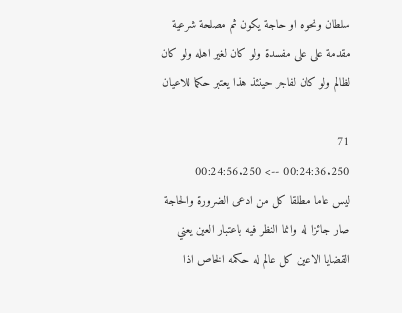سلطان ونحوه او حاجة يكون ثم مصلحة شرعية مقدمة على على مفسدة ولو كان لغير اهله ولو كان لظالم ولو كان لفاجر حينئذ هذا يعتبر حكما للاعيان

71
00:24:36.250 --> 00:24:56.250
ليس عاما مطلقا كل من ادعى الضرورة والحاجة صار جائزا له وانما النظر فيه باعتبار العين يعني القضايا الاعين كل عالم له حكمه الخاص اذا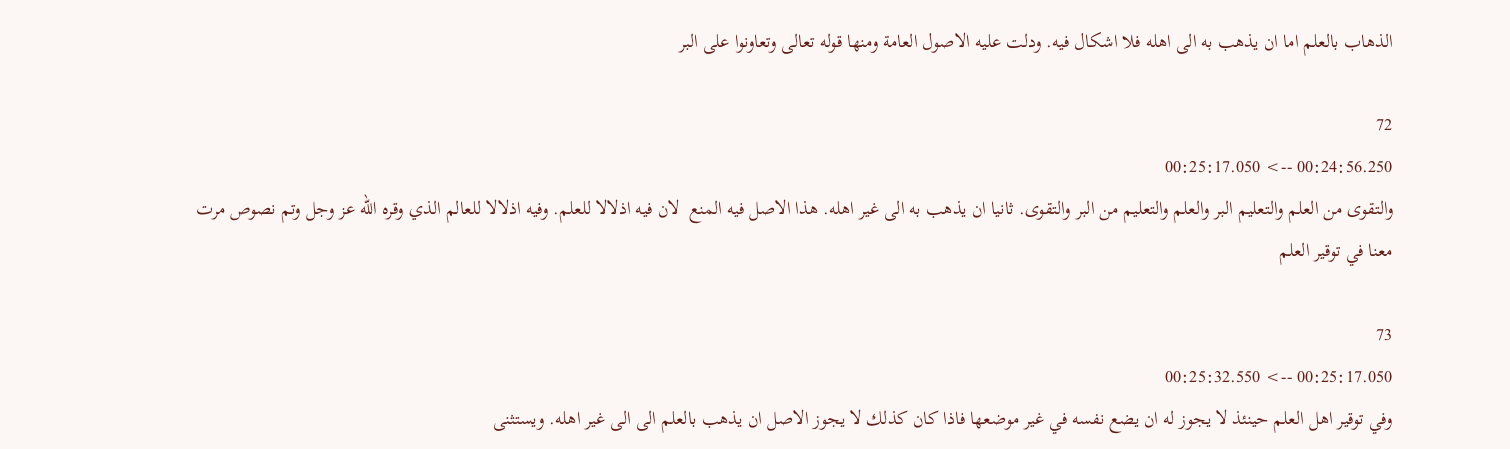الذهاب بالعلم اما ان يذهب به الى اهله فلا اشكال فيه. ودلت عليه الاصول العامة ومنها قوله تعالى وتعاونوا على البر

72
00:24:56.250 --> 00:25:17.050
والتقوى من العلم والتعليم البر والعلم والتعليم من البر والتقوى. ثانيا ان يذهب به الى غير اهله. هذا الاصل فيه المنع  لان فيه اذلالا للعلم. وفيه اذلالا للعالم الذي وقره الله عز وجل وتم نصوص مرت معنا في توقير العلم

73
00:25:17.050 --> 00:25:32.550
وفي توقير اهل العلم حينئذ لا يجوز له ان يضع نفسه في غير موضعها فاذا كان كذلك لا يجوز الاصل ان يذهب بالعلم الى الى غير اهله. ويستثنى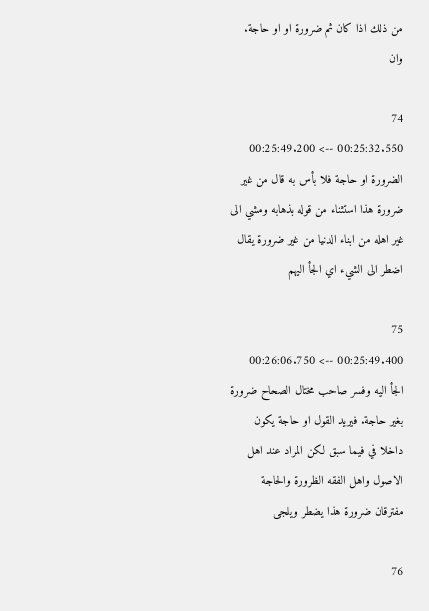من ذلك اذا كان ثم ضرورة او او حاجة. وان

74
00:25:32.550 --> 00:25:49.200
الضرورة او حاجة فلا بأس به قال من غير ضرورة هذا استثناء من قوله بذهابه ومشي الى غير اهله من ابناء الدنيا من غير ضرورة يقال اضطر الى الشيء اي الجأ اليهم

75
00:25:49.400 --> 00:26:06.750
الجأ اليه وفسر صاحب مختال الصحاح ضرورة بغير حاجة. فيريد القول او حاجة يكون داخلا في فيما سبق لكن المراد عند اهل الاصول واهل الفقه الظرورة والحاجة مفترقان ضرورة هذا يضطر ويلجى

76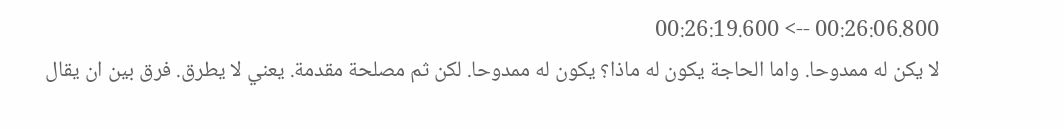00:26:06.800 --> 00:26:19.600
لا يكن له ممدوحا. واما الحاجة يكون له ماذا؟ يكون له ممدوحا. لكن ثم مصلحة مقدمة. يعني لا يطرق. فرق بين ان يقال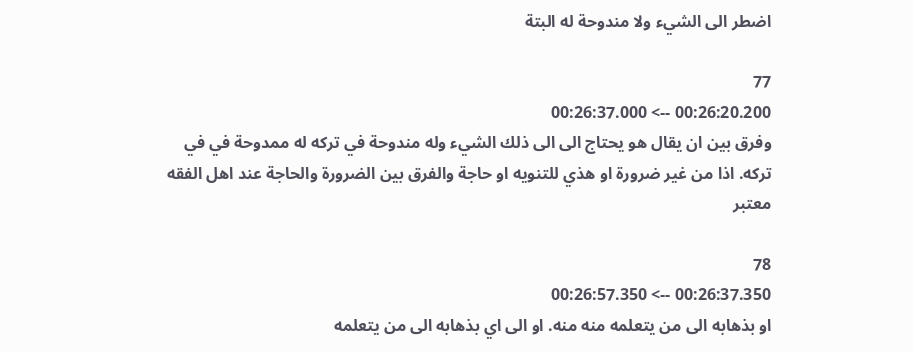اضطر الى الشيء ولا مندوحة له البتة

77
00:26:20.200 --> 00:26:37.000
وفرق بين ان يقال هو يحتاج الى الى ذلك الشيء وله مندوحة في تركه له ممدوحة في في تركه. اذا من غير ضرورة او هذي للتنويه او حاجة والفرق بين الضرورة والحاجة عند اهل الفقه معتبر

78
00:26:37.350 --> 00:26:57.350
او بذهابه الى من يتعلمه منه منه. او الى اي بذهابه الى من يتعلمه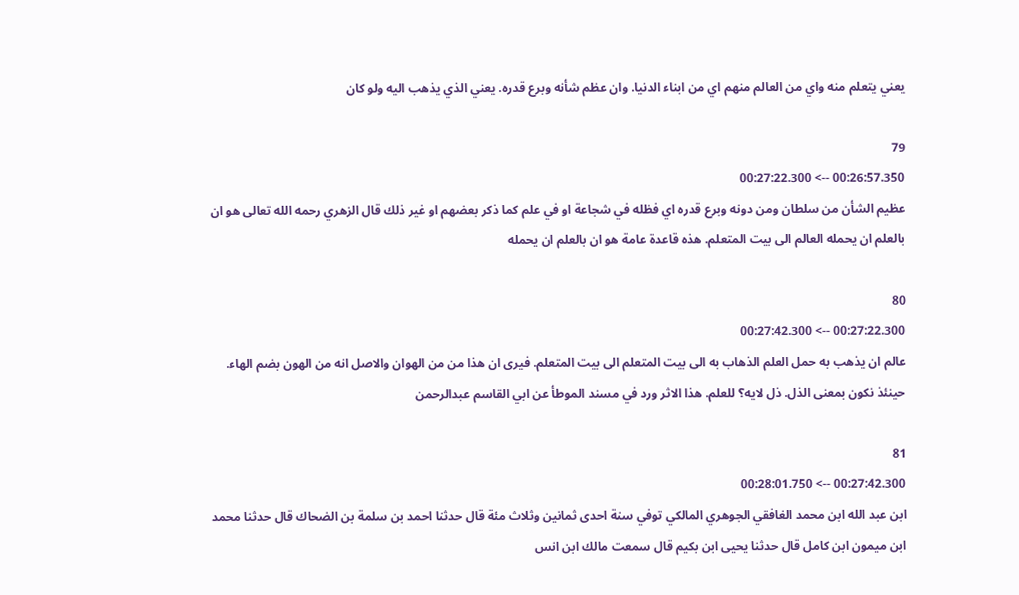يعني يتعلم منه واي من العالم منهم اي من ابناء الدنيا. وان عظم شأنه وبرع قدره. يعني الذي يذهب اليه ولو كان

79
00:26:57.350 --> 00:27:22.300
عظيم الشأن من سلطان ومن دونه وبرع قدره اي فظله في شجاعة او في علم كما ذكر بعضهم او غير ذلك قال الزهري رحمه الله تعالى هو ان بالعلم ان يحمله العالم الى بيت المتعلم. هذه قاعدة عامة هو ان بالعلم ان يحمله

80
00:27:22.300 --> 00:27:42.300
عالم ان يذهب به حمل العلم الذهاب به الى بيت المتعلم الى بيت المتعلم. فيرى ان هذا من من الهوان والاصل انه من الهون بضم الهاء. حينئذ نكون بمعنى الذل. ذل لايه؟ للعلم. هذا الاثر ورد في مسند الموطأ عن ابي القاسم عبدالرحمن

81
00:27:42.300 --> 00:28:01.750
ابن عبد الله ابن محمد الغافقي الجوهري المالكي توفي سنة احدى ثمانين وثلاث مئة قال حدثنا احمد بن سلمة بن الضحاك قال حدثنا محمد ابن ميمون ابن كامل قال حدثنا يحيى ابن بكيم قال سمعت مالك ابن انس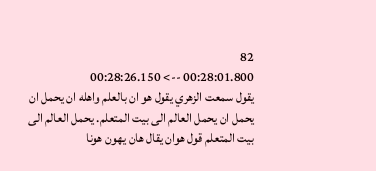82
00:28:01.800 --> 00:28:26.150
يقول سمعت الزهري يقول هو ان بالعلم واهله ان يحمل ان يحمل ان يحمل العالم الى بيت المتعلم. يحمل العالم الى بيت المتعلم قول هوان يقال هان يهون هونا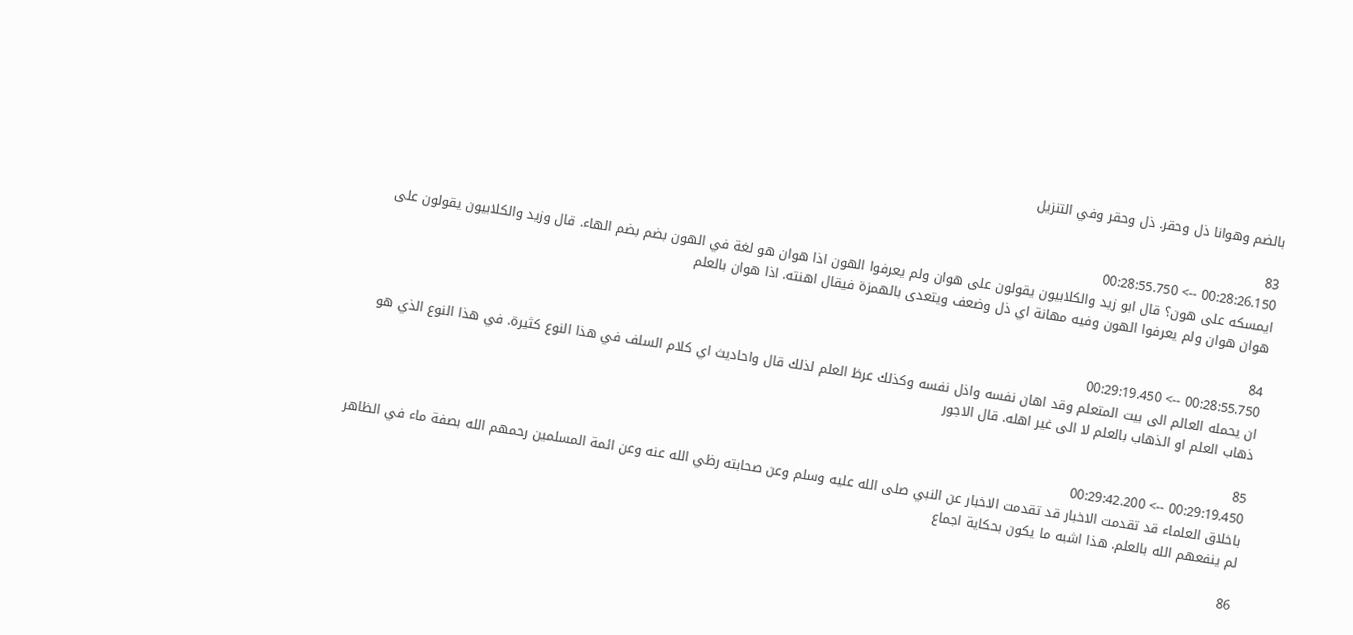بالضم وهوانا ذل وحقر. ذل وحقر وفي التنزيل

83
00:28:26.150 --> 00:28:55.750
ايمسكه على هون؟ قال ابو زيد والكلابيون يقولون على هوان ولم يعرفوا الهون اذا هوان هو لغة في الهون بضم بضم الهاء. قال وزيد والكلابيون يقولون على هوان هوان ولم يعرفوا الهون وفيه مهانة اي ذل وضعف ويتعدى بالهمزة فيقال اهنته. اذا هوان بالعلم

84
00:28:55.750 --> 00:29:19.450
ان يحمله العالم الى بيت المتعلم وقد اهان نفسه واذل نفسه وكذلك عرظ العلم لذلك قال واحاديث اي كلام السلف في هذا النوع كثيرة. في هذا النوع الذي هو ذهاب العلم او الذهاب بالعلم لا الى غير اهله. قال الاجور

85
00:29:19.450 --> 00:29:42.200
باخلاق العلماء قد تقدمت الاخبار قد تقدمت الاخبار عن النبي صلى الله عليه وسلم وعن صحابته رظي الله عنه وعن ائمة المسلمين رحمهم الله بصفة ماء في الظاهر لم ينفعهم الله بالعلم. هذا اشبه ما يكون بحكاية اجماع

86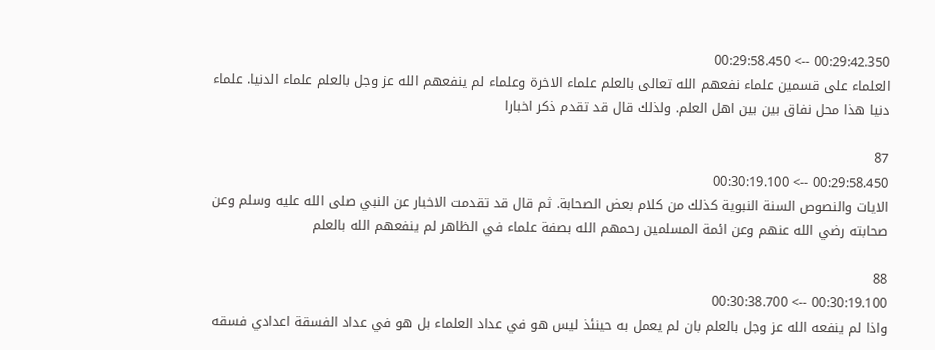00:29:42.350 --> 00:29:58.450
العلماء على قسمين علماء نفعهم الله تعالى بالعلم علماء الاخرة وعلماء لم ينفعهم الله عز وجل بالعلم علماء الدنيا. علماء دنيا هذا محل نفاق بين بين اهل العلم. ولذلك قال قد تقدم ذكر اخبارا

87
00:29:58.450 --> 00:30:19.100
الايات والنصوص السنة النبوية كذلك من كلام بعض الصحابة. ثم قال قد تقدمت الاخبار عن النبي صلى الله عليه وسلم وعن صحابته رضي الله عنهم وعن ائمة المسلمين رحمهم الله بصفة علماء في الظاهر لم ينفعهم الله بالعلم

88
00:30:19.100 --> 00:30:38.700
واذا لم ينفعه الله عز وجل بالعلم بان لم يعمل به حينئذ ليس هو في عداد العلماء بل هو في عداد الفسقة اعدادي فسقه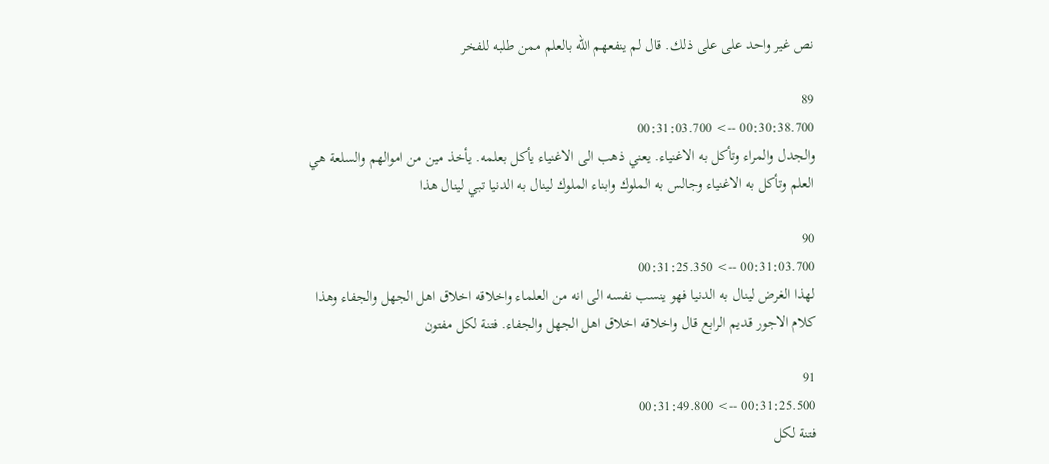نص غير واحد على على ذلك. قال لم ينفعهم الله بالعلم ممن طلبه للفخر

89
00:30:38.700 --> 00:31:03.700
والجدل والمراء وتأكل به الاغنياء. يعني ذهب الى الاغنياء يأكل بعلمه. يأخذ مين من اموالهم والسلعة هي العلم وتأكل به الاغنياء وجالس به الملوك وابناء الملوك لينال به الدنيا تبي لينال هذا

90
00:31:03.700 --> 00:31:25.350
لهذا الغرض لينال به الدنيا فهو ينسب نفسه الى انه من العلماء واخلاقه اخلاق اهل الجهل والجفاء وهذا كلام الاجور قديم الرابع قال واخلاقه اخلاق اهل الجهل والجفاء. فتنة لكل مفتون

91
00:31:25.500 --> 00:31:49.800
فتنة لكل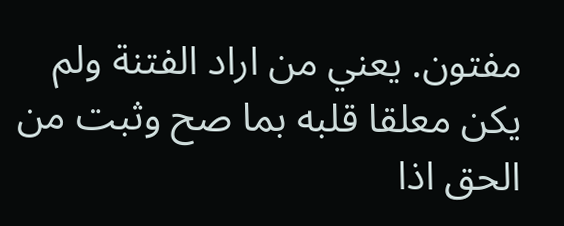مفتون. يعني من اراد الفتنة ولم يكن معلقا قلبه بما صح وثبت من الحق اذا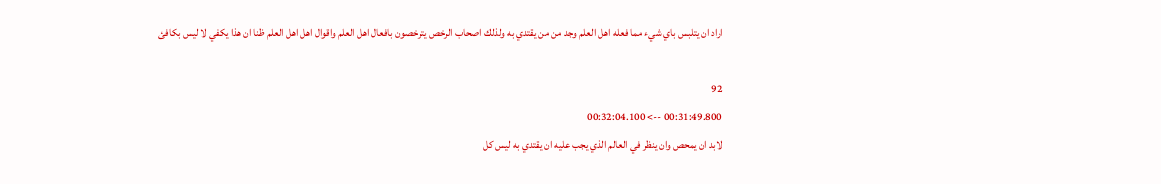اراد ان يتلبس باي شيء مما فعله اهل العلم وجد من من يقتدي به ولذلك اصحاب الرخص يترخصون بافعال اهل العلم واقوال اهل اهل العلم ظنا ان هذا يكفي لا ليس بكافئ

92
00:31:49.800 --> 00:32:04.100
لابد ان يمحص وان ينظر في العالم الذي يجب عليه ان يقتدي به ليس كل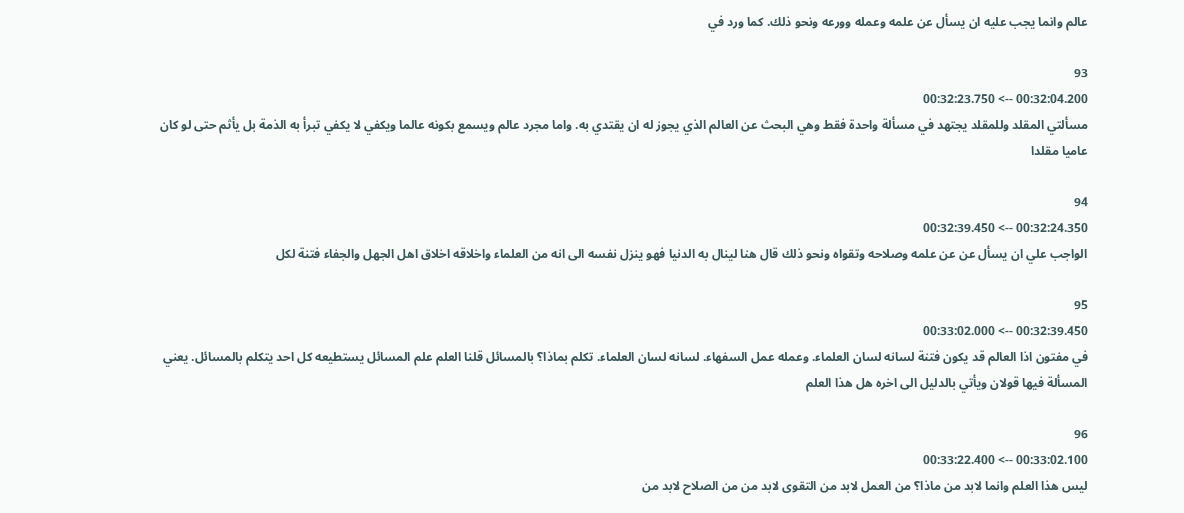عالم وانما يجب عليه ان يسأل عن علمه وعمله وورعه ونحو ذلك. كما ورد في

93
00:32:04.200 --> 00:32:23.750
مسألتي المقلد وللمقلد يجتهد في مسألة واحدة فقط وهي البحث عن العالم الذي يجوز له ان يقتدي به. واما مجرد عالم ويسمع بكونه عالما ويكفي لا يكفي تبرأ به الذمة بل يأثم حتى لو كان عاميا مقلدا

94
00:32:24.350 --> 00:32:39.450
الواجب علي ان يسأل عن عن علمه وصلاحه وتقواه ونحو ذلك قال هنا لينال به الدنيا فهو ينزل نفسه الى انه من العلماء واخلاقه اخلاق اهل الجهل والجفاء فتنة لكل

95
00:32:39.450 --> 00:33:02.000
في مفتون اذا العالم قد يكون فتنة لسانه لسان العلماء. وعمله عمل السفهاء. لسانه لسان العلماء. تكلم بماذا؟ بالمسائل قلنا العلم علم المسائل يستطيعه كل احد يتكلم بالمسائل. يعني المسألة فيها قولان ويأتي بالدليل الى اخره هل هذا العلم

96
00:33:02.100 --> 00:33:22.400
ليس هذا العلم وانما لابد من ماذا؟ من العمل لابد من التقوى لابد من من الصلاح لابد من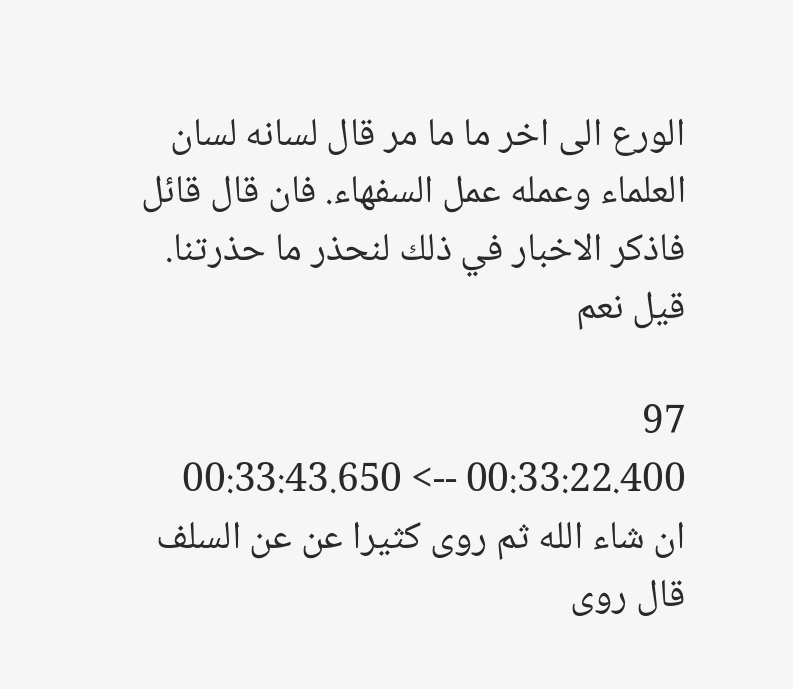الورع الى اخر ما ما مر قال لسانه لسان العلماء وعمله عمل السفهاء. فان قال قائل فاذكر الاخبار في ذلك لنحذر ما حذرتنا. قيل نعم

97
00:33:22.400 --> 00:33:43.650
ان شاء الله ثم روى كثيرا عن عن السلف قال روى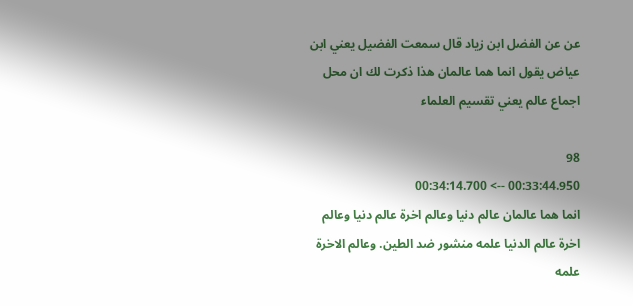عن عن الفضل ابن زياد قال سمعت الفضيل يعني ابن عياض يقول انما هما عالمان هذا ذكرت لك ان محل اجماع عالم يعني تقسيم العلماء

98
00:33:44.950 --> 00:34:14.700
انما هما عالمان عالم دنيا وعالم اخرة عالم دنيا وعالم اخرة عالم الدنيا علمه منشور ضد الطين. وعالم الاخرة علمه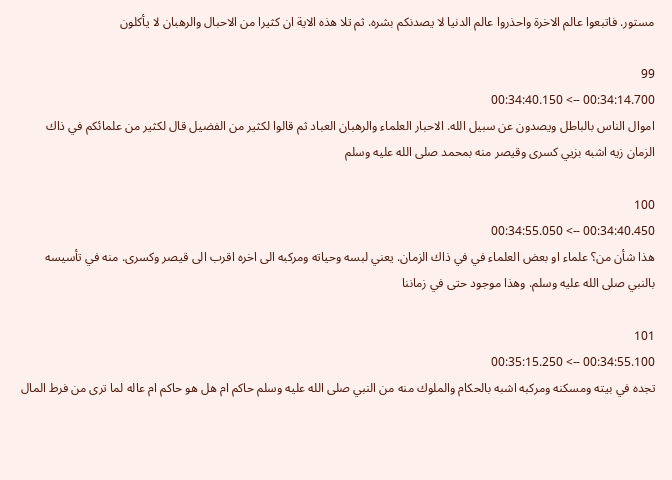مستور. فاتبعوا عالم الاخرة واحذروا عالم الدنيا لا يصدنكم بشره. ثم تلا هذه الاية ان كثيرا من الاحبال والرهبان لا يأكلون

99
00:34:14.700 --> 00:34:40.150
اموال الناس بالباطل ويصدون عن سبيل الله. الاحبار العلماء والرهبان العباد ثم قالوا لكثير من الفضيل قال لكثير من علمائكم في ذاك الزمان زيه اشبه بزيي كسرى وقيصر منه بمحمد صلى الله عليه وسلم

100
00:34:40.450 --> 00:34:55.050
هذا شأن من؟ علماء او بعض العلماء في في ذاك الزمان. يعني لبسه وحياته ومركبه الى اخره اقرب الى قيصر وكسرى. منه في تأسيسه بالنبي صلى الله عليه وسلم. وهذا موجود حتى في زماننا

101
00:34:55.100 --> 00:35:15.250
تجده في بيته ومسكنه ومركبه اشبه بالحكام والملوك منه من النبي صلى الله عليه وسلم حاكم ام هل هو حاكم ام عاله لما ترى من فرط المال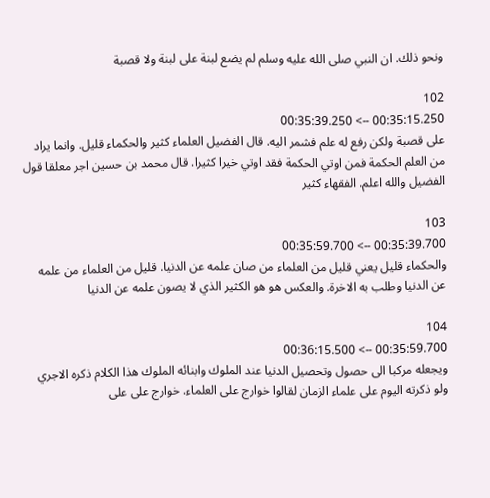ونحو ذلك. ان النبي صلى الله عليه وسلم لم يضع لبنة على لبنة ولا قصبة

102
00:35:15.250 --> 00:35:39.250
على قصبة ولكن رفع له علم فشمر اليه. قال الفضيل العلماء كثير والحكماء قليل. وانما يراد من العلم الحكمة فمن اوتي الحكمة فقد اوتي خيرا كثيرا. قال محمد بن حسين اجر معلقا قول الفضيل والله اعلم. الفقهاء كثير

103
00:35:39.700 --> 00:35:59.700
والحكماء قليل يعني قليل من العلماء من صان علمه عن الدنيا. قليل من العلماء من علمه عن الدنيا وطلب به الاخرة. والعكس هو هو الكثير الذي لا يصون علمه عن الدنيا

104
00:35:59.700 --> 00:36:15.500
ويجعله مركبا الى حصول وتحصيل الدنيا عند الملوك وابنائه الملوك هذا الكلام ذكره الاجري ولو ذكرته اليوم على علماء الزمان لقالوا خوارج على العلماء. خوارج على على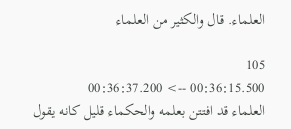العلماء. قال والكثير من العلماء

105
00:36:15.500 --> 00:36:37.200
العلماء قد افتتن بعلمه والحكماء قليل كانه يقول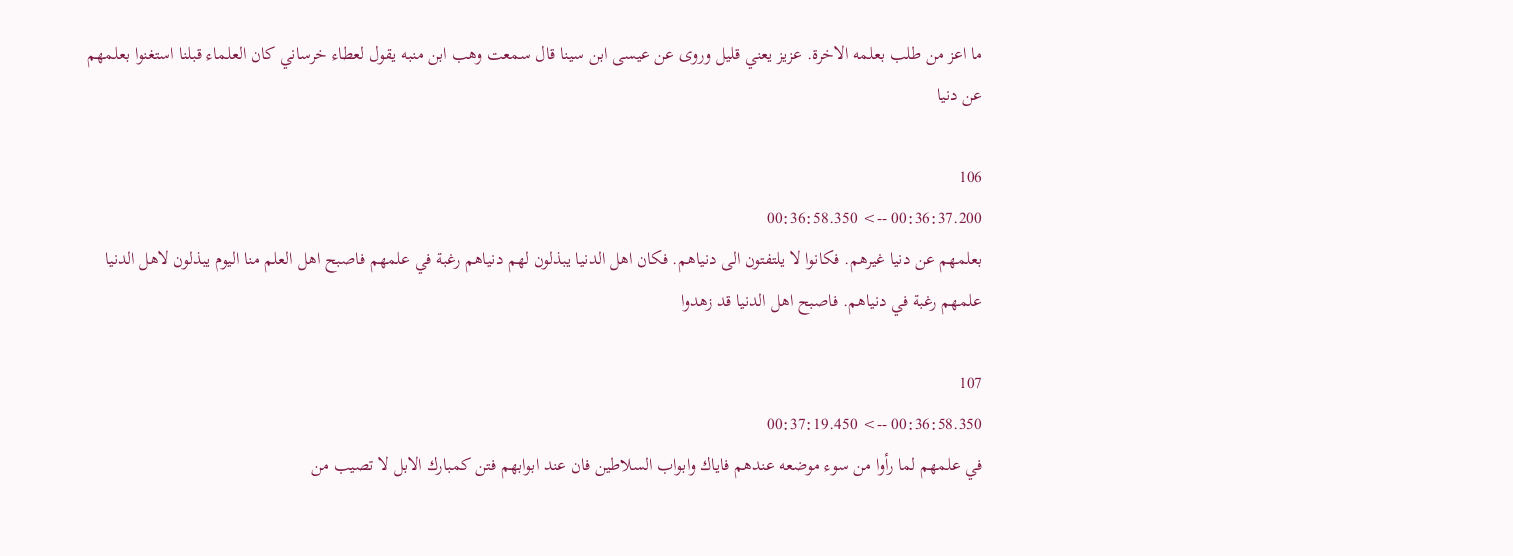ما اعز من طلب بعلمه الاخرة. عزيز يعني قليل وروى عن عيسى ابن سينا قال سمعت وهب ابن منبه يقول لعطاء خرساني كان العلماء قبلنا استغنوا بعلمهم عن دنيا

106
00:36:37.200 --> 00:36:58.350
بعلمهم عن دنيا غيرهم. فكانوا لا يلتفتون الى دنياهم. فكان اهل الدنيا يبذلون لهم دنياهم رغبة في علمهم فاصبح اهل العلم منا اليوم يبذلون لاهل الدنيا علمهم رغبة في دنياهم. فاصبح اهل الدنيا قد زهدوا

107
00:36:58.350 --> 00:37:19.450
في علمهم لما رأوا من سوء موضعه عندهم فاياك وابواب السلاطين فان عند ابوابهم فتن كمبارك الابل لا تصيب من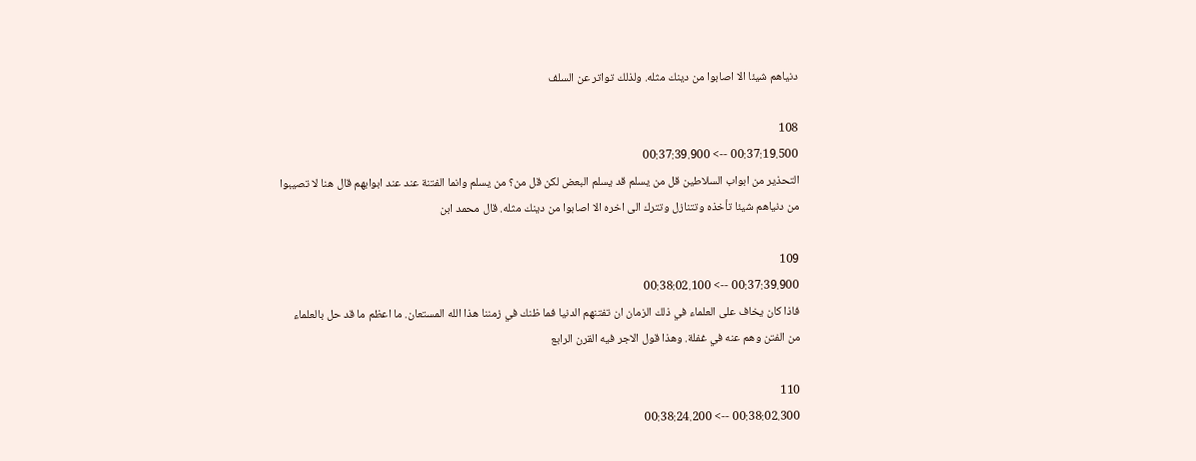دنياهم شيئا الا اصابوا من دينك مثله. ولذلك تواتر عن السلف

108
00:37:19.500 --> 00:37:39.900
التحذير من ابواب السلاطين قل من يسلم قد يسلم البعض لكن قل من؟ من يسلم وانما الفتنة عند عند ابوابهم قال هنا لا تصيبوا من دنياهم شيئا تأخذه وتتنازل وتترك الى اخره الا اصابوا من دينك مثله. قال محمد ابن

109
00:37:39.900 --> 00:38:02.100
فاذا كان يخاف على العلماء في ذلك الزمان ان تفتنهم الدنيا فما ظنك في زمننا هذا الله المستعان. ما اعظم ما قد حل بالعلماء من الفتن وهم عنه في غفلة. وهذا قول الاجر فيه القرن الرابع

110
00:38:02.300 --> 00:38:24.200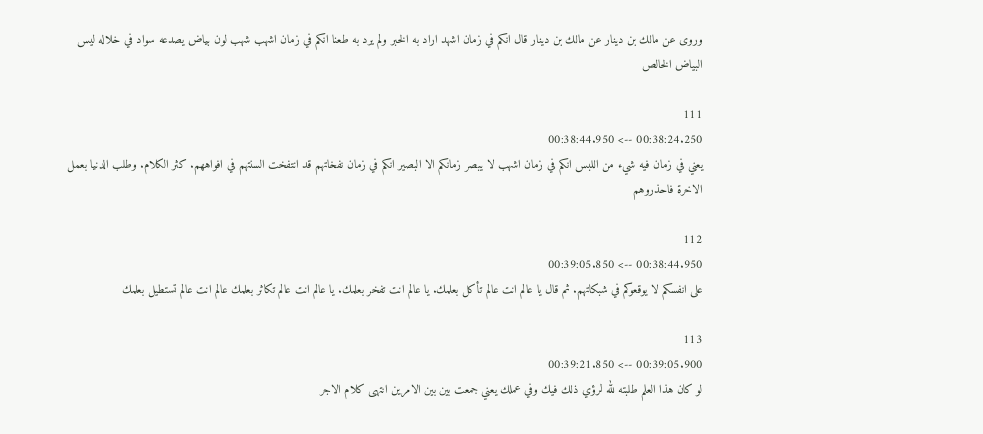وروى عن مالك بن دينار عن مالك بن دينار قال انكم في زمان اشهد اراد به الخبر ولم يرد به طعنا انكم في زمان اشهب شهب لون بياض يصدعه سواد في خلاله ليس البياض الخالص

111
00:38:24.250 --> 00:38:44.950
يعني في زمان فيه شيء من اللبس انكم في زمان اشهب لا يبصر زمانكم الا البصير انكم في زمان نفخاتهم قد انتفخت السنتهم في افواههم. كثر الكلام. وطلب الدنيا بعمل الاخرة فاحذروهم

112
00:38:44.950 --> 00:39:05.850
على انفسكم لا يوقعوكم في شبكاتهم. ثم قال يا عالم انت عالم تأكل بعلمك. يا عالم انت تفخر بعلمك. يا عالم انت عالم تكاثر بعلمك عالم انت عالم تستطيل بعلمك

113
00:39:05.900 --> 00:39:21.850
لو كان هذا العلم طلبته لله لرؤي ذلك فيك وفي عملك يعني جمعت بين بين الامرين انتهى كلام الاجر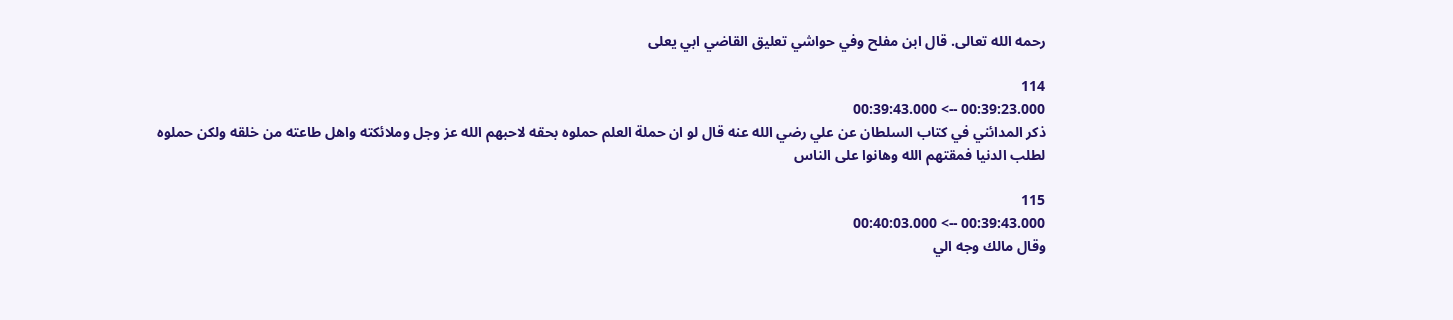رحمه الله تعالى. قال ابن مفلح وفي حواشي تعليق القاضي ابي يعلى

114
00:39:23.000 --> 00:39:43.000
ذكر المدائني في كتاب السلطان عن علي رضي الله عنه قال لو ان حملة العلم حملوه بحقه لاحبهم الله عز وجل وملائكته واهل طاعته من خلقه ولكن حملوه لطلب الدنيا فمقتهم الله وهانوا على الناس

115
00:39:43.000 --> 00:40:03.000
وقال مالك وجه الي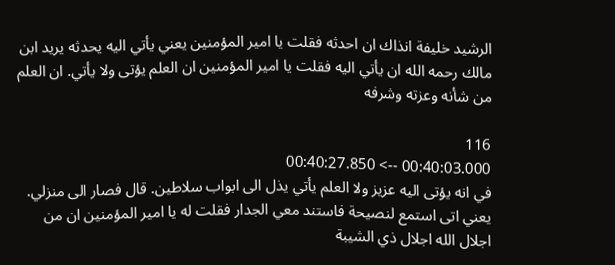الرشيد خليفة انذاك ان احدثه فقلت يا امير المؤمنين يعني يأتي اليه يحدثه يريد ابن مالك رحمه الله ان يأتي اليه فقلت يا امير المؤمنين ان العلم يؤتى ولا يأتي. ان العلم من شأنه وعزته وشرفه

116
00:40:03.000 --> 00:40:27.850
في انه يؤتى اليه عزيز ولا العلم يأتي يذل الى ابواب سلاطين. قال فصار الى منزلي. يعني اتى استمع لنصيحة فاستند معي الجدار فقلت له يا امير المؤمنين ان من اجلال الله اجلال ذي الشيبة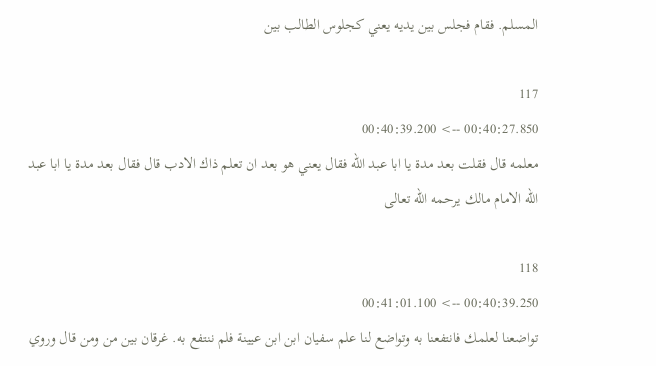المسلم. فقام فجلس بين يديه يعني كجلوس الطالب بين

117
00:40:27.850 --> 00:40:39.200
معلمه قال فقلت بعد مدة يا ابا عبد الله فقال يعني هو بعد ان تعلم ذاك الادب قال فقال بعد مدة يا ابا عبد الله الامام مالك يرحمه الله تعالى

118
00:40:39.250 --> 00:41:01.100
تواضعنا لعلمك فانتفعنا به وتواضع لنا علم سفيان ابن ابن عيينة فلم ننتفع به. غرقان بين من ومن قال وروي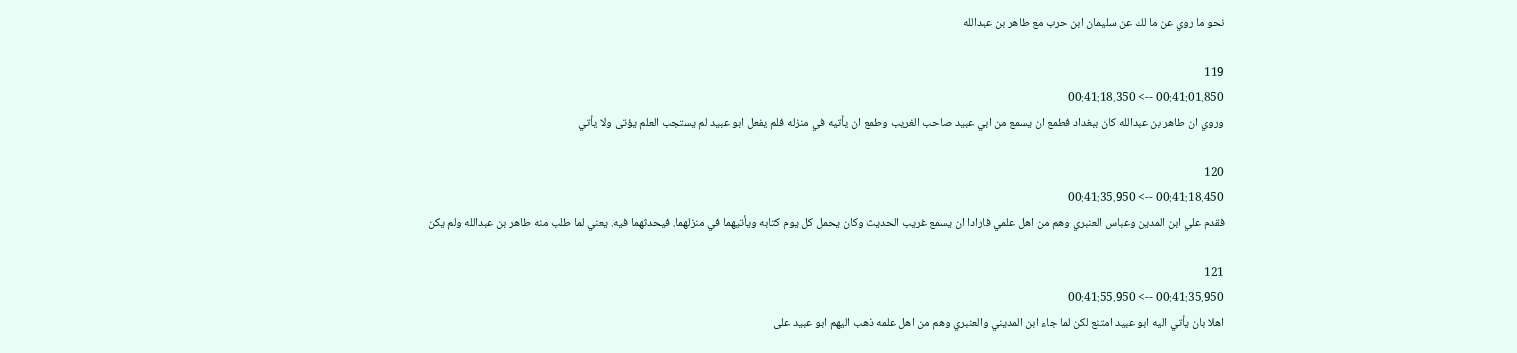نحو ما روي عن ما لك عن سليمان ابن حرب مع طاهر بن عبدالله

119
00:41:01.850 --> 00:41:18.350
وروي ان طاهر بن عبدالله كان ببغداد فطمع ان يسمع من ابي عبيد صاحب الغريب وطمع ان يأتيه في منزله فلم يفعل ابو عبيد لم يستجب العلم يؤتى ولا يأتي

120
00:41:18.450 --> 00:41:35.950
فقدم علي ابن المدين وعباس العنبري وهم من اهل علمي فارادا ان يسمع غريب الحديث وكان يحمل كل يوم كتابه ويأتيهما في منزلهما. فيحدثهما فيه. يعني لما طلب منه طاهر بن عبدالله ولم يكن

121
00:41:35.950 --> 00:41:55.950
اهلا بان يأتي اليه ابو عبيد امتنع لكن لما جاء ابن المديني والعنبري وهم من اهل علمه ذهب اليهم ابو عبيد على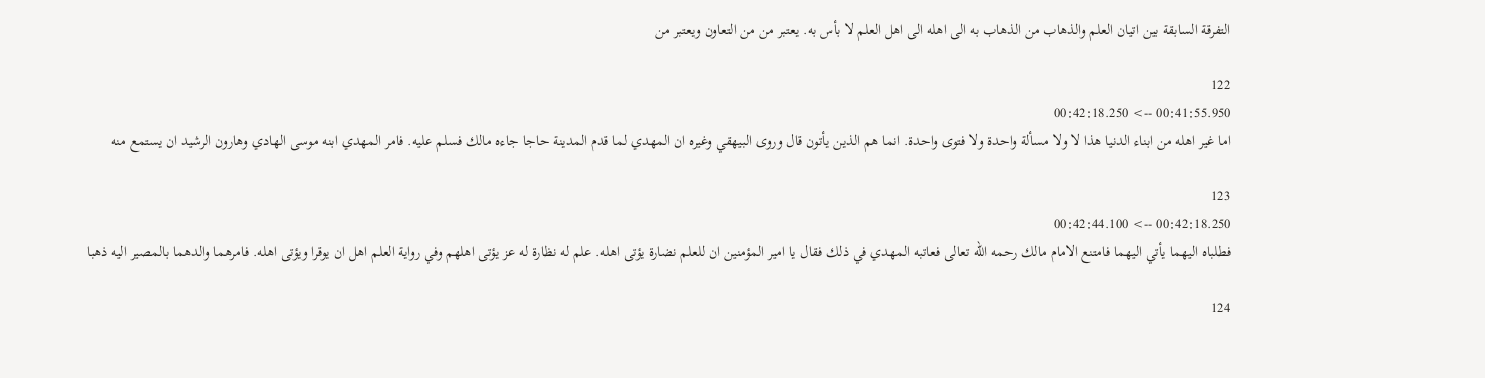التفرقة السابقة بين اتيان العلم والذهاب من الذهاب به الى اهله الى اهل العلم لا بأس به. يعتبر من من التعاون ويعتبر من

122
00:41:55.950 --> 00:42:18.250
اما غير اهله من ابناء الدنيا هذا لا ولا مسألة واحدة ولا فتوى واحدة. انما هم الذين يأتون قال وروى البيهقي وغيره ان المهدي لما قدم المدينة حاجا جاءه مالك فسلم عليه. فامر المهدي ابنه موسى الهادي وهارون الرشيد ان يستمع منه

123
00:42:18.250 --> 00:42:44.100
فطلباه اليهما يأتي اليهما فامتنع الامام مالك رحمه الله تعالى فعاتبه المهدي في ذلك فقال يا امير المؤمنين ان للعلم نضارة يؤتى اهله. علم له نظارة له عز يؤتى اهلهم وفي رواية العلم اهل ان يوقرا ويؤتى اهله. فامرهما والدهما بالمصير اليه ذهبا

124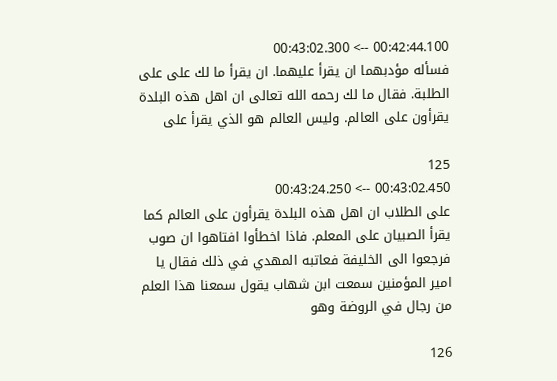00:42:44.100 --> 00:43:02.300
فسأله مؤدبهما ان يقرأ عليهما. ان يقرأ ما لك على على الطلبة. فقال ما لك رحمه الله تعالى ان اهل هذه البلدة يقرأون على العالم. وليس العالم هو الذي يقرأ على

125
00:43:02.450 --> 00:43:24.250
على الطلاب ان اهل هذه البلدة يقرأون على العالم كما يقرأ الصبيان على المعلم. فاذا اخطأوا افتاهوا ان صوب فرجعوا الى الخليفة فعاتبه المهدي في ذلك فقال يا امير المؤمنين سمعت ابن شهاب يقول سمعنا هذا العلم من رجال في الروضة وهو

126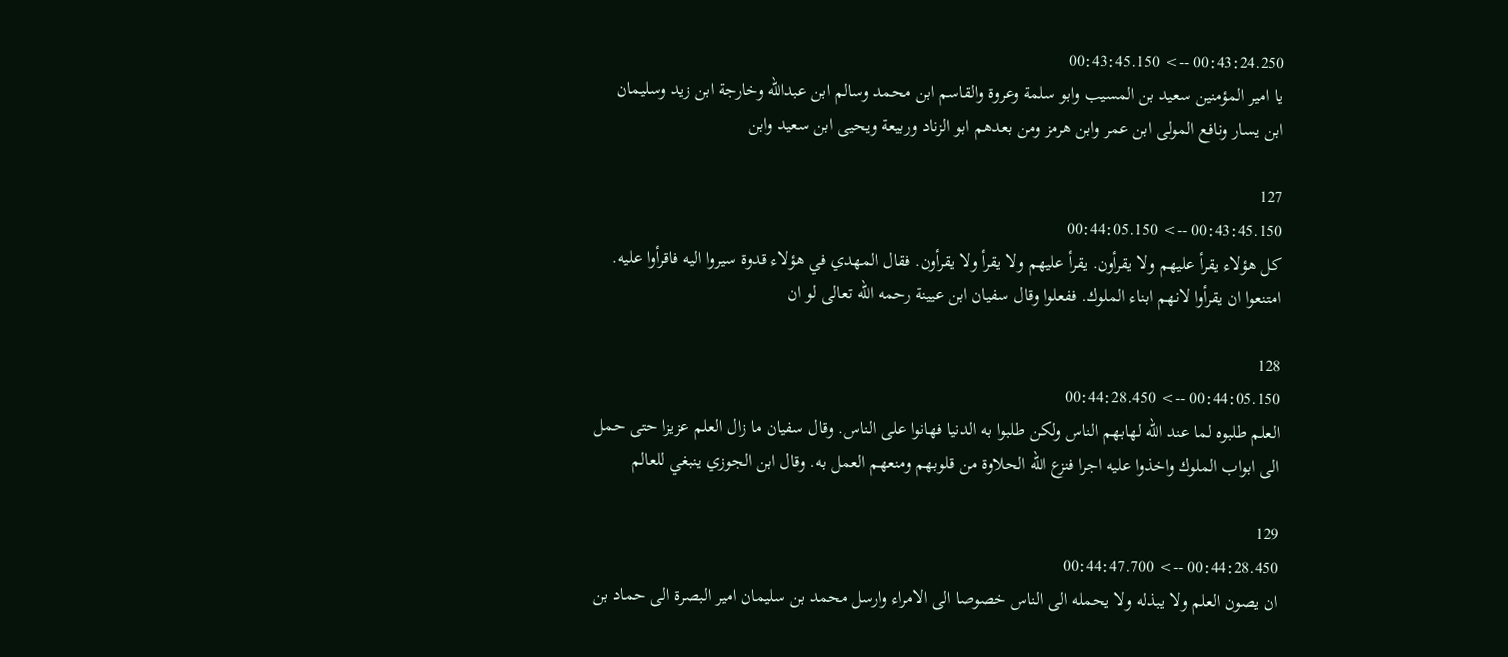00:43:24.250 --> 00:43:45.150
يا امير المؤمنين سعيد بن المسيب وابو سلمة وعروة والقاسم ابن محمد وسالم ابن عبدالله وخارجة ابن زيد وسليمان ابن يسار ونافع المولى ابن عمر وابن هرمز ومن بعدهم ابو الزناد وربيعة ويحيى ابن سعيد وابن

127
00:43:45.150 --> 00:44:05.150
كل هؤلاء يقرأ عليهم ولا يقرأون. يقرأ عليهم ولا يقرأ ولا يقرأون. فقال المهدي في هؤلاء قدوة سيروا اليه فاقرأوا عليه. امتنعوا ان يقرأوا لانهم ابناء الملوك. ففعلوا وقال سفيان ابن عيينة رحمه الله تعالى لو ان

128
00:44:05.150 --> 00:44:28.450
العلم طلبوه لما عند الله لهابهم الناس ولكن طلبوا به الدنيا فهانوا على الناس. وقال سفيان ما زال العلم عزيزا حتى حمل الى ابواب الملوك واخذوا عليه اجرا فنزع الله الحلاوة من قلوبهم ومنعهم العمل به. وقال ابن الجوزي ينبغي للعالم

129
00:44:28.450 --> 00:44:47.700
ان يصون العلم ولا يبذله ولا يحمله الى الناس خصوصا الى الامراء وارسل محمد بن سليمان امير البصرة الى حماد بن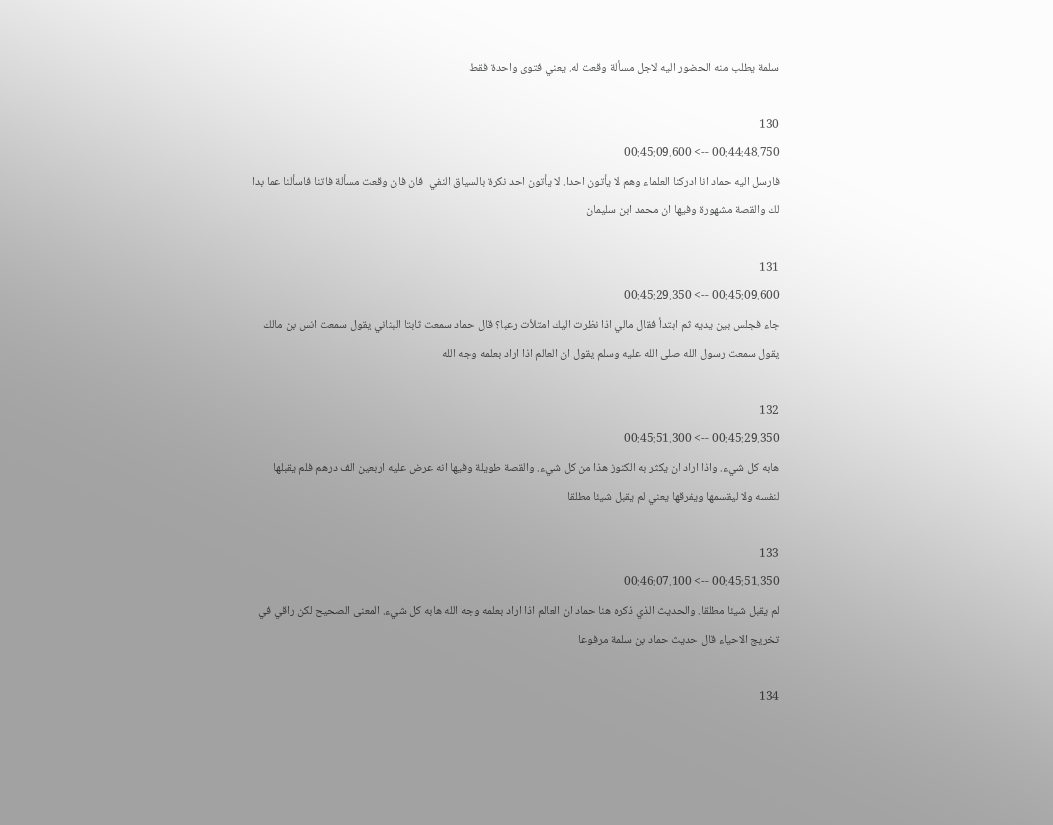سلمة يطلب منه الحضور اليه لاجل مسألة وقعت له. يعني فتوى واحدة فقط

130
00:44:48.750 --> 00:45:09.600
فارسل اليه حماد انا ادركنا العلماء وهم لا يأتون احدا. لا يأتون احد نكرة بالسياق النفي  فان فان وقعت مسألة فاتنا فاسألنا عما بدا لك والقصة مشهورة وفيها ان محمد ابن سليمان

131
00:45:09.600 --> 00:45:29.350
جاء فجلس بين يديه ثم ابتدأ فقال مالي اذا نظرت اليك امتلأت رعبا؟ قال حماد سمعت ثابتا البناني يقول سمعت انس بن مالك يقول سمعت رسول الله صلى الله عليه وسلم يقول ان العالم اذا اراد بعلمه وجه الله

132
00:45:29.350 --> 00:45:51.300
هابه كل شيء. واذا اراد ان يكثر به الكنوز هذا من كل شيء. والقصة طويلة وفيها انه عرض عليه اربعين الف درهم فلم يقبلها لنفسه ولا ليقسمها ويفرقها يعني لم يقبل شيئا مطلقا

133
00:45:51.350 --> 00:46:07.100
لم يقبل شيئا مطلقا. والحديث الذي ذكره هنا حماد ان العالم اذا اراد بعلمه وجه الله هابه كل شيء. المعنى الصحيح لكن راقي في تخريج الاحياء قال حديث حماد بن سلمة مرفوعا

134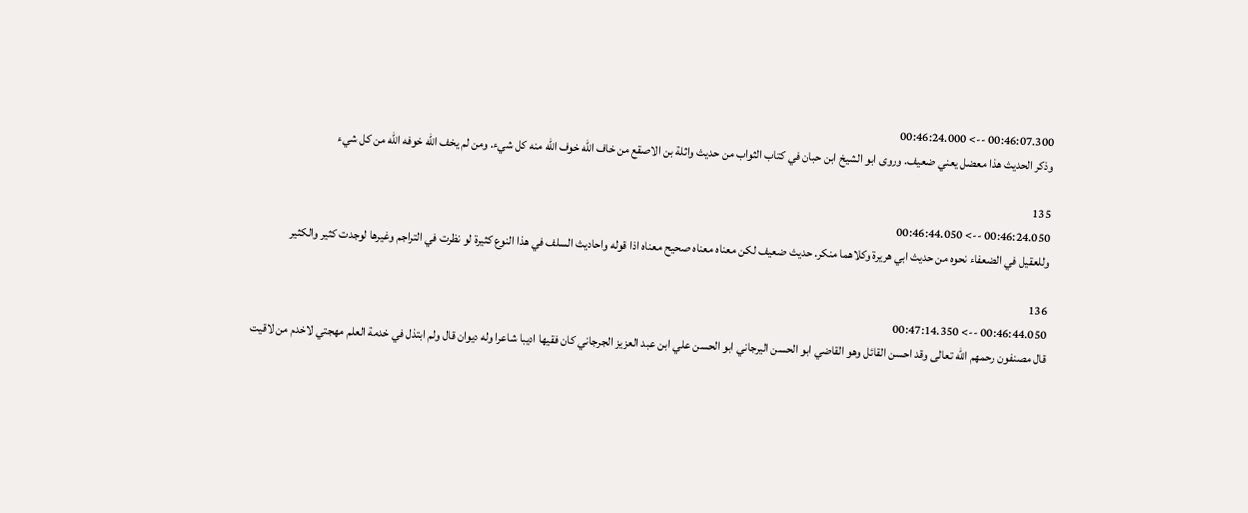00:46:07.300 --> 00:46:24.000
وذكر الحديث هذا معضل يعني ضعيف. وروى ابو الشيخ ابن حبان في كتاب الثواب من حديث واثلة بن الاصقع من خاف الله خوف الله منه كل شيء. ومن لم يخف الله خوفه الله من كل شيء

135
00:46:24.050 --> 00:46:44.050
وللعقيل في الضعفاء نحوه من حديث ابي هريرة وكلاهما منكر. حديث ضعيف لكن معناه معناه صحيح معناه اذا قوله واحاديث السلف في هذا النوع كثيرة لو نظرت في التراجم وغيرها لوجدت كثير والكثير

136
00:46:44.050 --> 00:47:14.350
قال مصنفون رحمهم الله تعالى وقد احسن القائل وهو القاضي ابو الحسن اليرجاني ابو الحسن علي ابن عبد العزيز الجرجاني كان فقيها اديبا شاعرا وله ديوان قال ولم ابتذل في خدمة العلم مهجتي لاخدم من لاقيت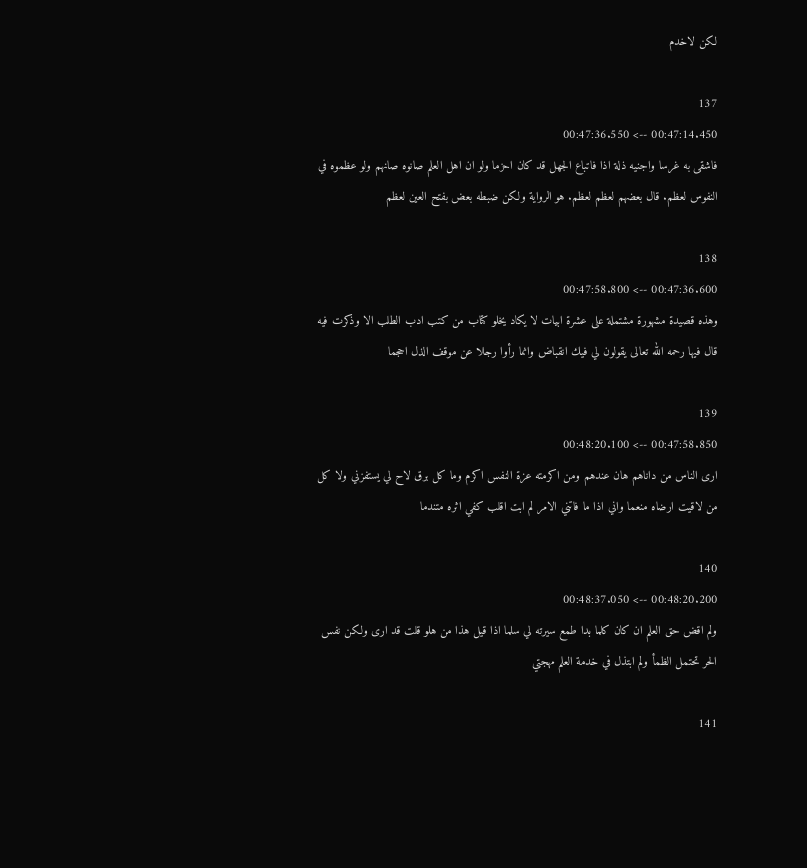لكن لاخدم

137
00:47:14.450 --> 00:47:36.550
فاشقى به غرسا واجنيه ذلة اذا فاتباع الجهل قد كان احزما ولو ان اهل العلم صانوه صانهم ولو عظموه في النفوس لعظم. قال بعضهم لعظم لعظم. هو الرواية ولكن ضبطه بعض بفتح العين لعظم

138
00:47:36.600 --> 00:47:58.800
وهذه قصيدة مشهورة مشتملة على عشرة ابيات لا يكاد يخلو كتاب من كتب ادب الطلب الا وذكرت فيه قال فيها رحمه الله تعالى يقولون لي فيك انقباض وانما رأوا رجلا عن موقف الذل احجما

139
00:47:58.850 --> 00:48:20.100
ارى الناس من داناهم هان عندهم ومن اكرمته عزة النفس اكرم وما كل برق لاح لي يستفزني ولا كل من لاقيت ارضاه منعما واني اذا ما فاتني الامر لم ابت اقلب كفي اثره متندما

140
00:48:20.200 --> 00:48:37.050
ولم اقض حق العلم ان كان كلما بدا طمع سيرته لي سلما اذا قيل هذا من هلو قلت قد ارى ولكن نفس الحر تحتمل الظمأ ولم ابتذل في خدمة العلم مهجتي

141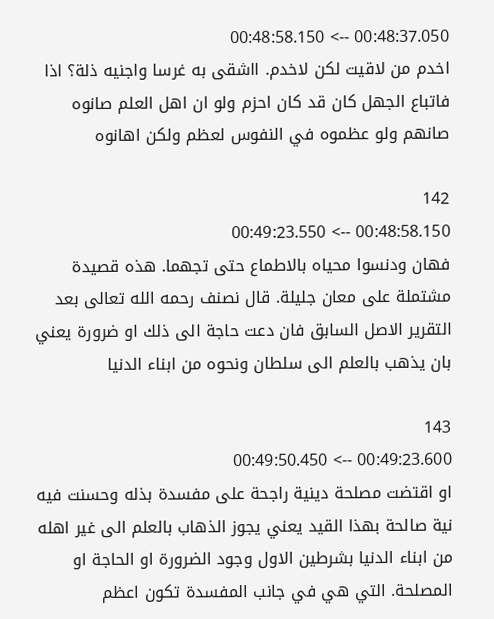00:48:37.050 --> 00:48:58.150
اخدم من لاقيت لكن لاخدم. ااشقى به غرسا واجنيه ذلة؟ اذا فاتباع الجهل كان قد كان احزم ولو ان اهل العلم صانوه صانهم ولو عظموه في النفوس لعظم ولكن اهانوه

142
00:48:58.150 --> 00:49:23.550
فهان ودنسوا محياه بالاطماع حتى تجهما. هذه قصيدة مشتملة على معان جليلة. قال نصنف رحمه الله تعالى بعد التقرير الاصل السابق فان دعت حاجة الى ذلك او ضرورة يعني بان يذهب بالعلم الى سلطان ونحوه من ابناء الدنيا

143
00:49:23.600 --> 00:49:50.450
او اقتضت مصلحة دينية راجحة على مفسدة بذله وحسنت فيه نية صالحة بهذا القيد يعني يجوز الذهاب بالعلم الى غير اهله من ابناء الدنيا بشرطين الاول وجود الضرورة او الحاجة او المصلحة. التي هي في جانب المفسدة تكون اعظم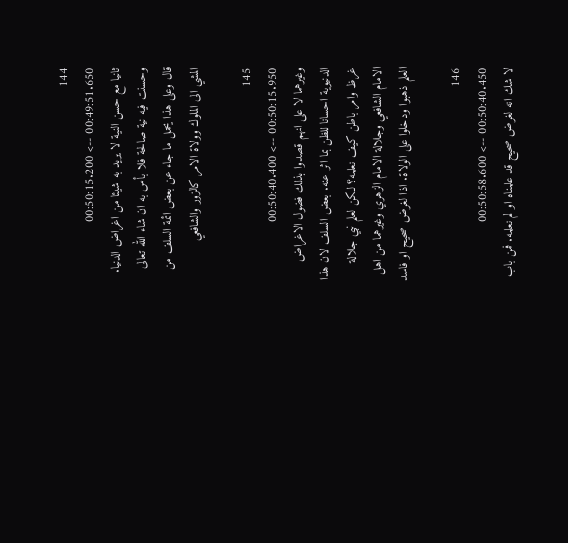144
00:49:51.650 --> 00:50:15.200
ثانيا مع حسن النية لا يريد به شيئا من اغراض الدنيا. وحسنت فيه نية صالحة فلا بأس به ان شاء الله تعالى قال وعلى هذا يحمل ما جاء عن بعض ائمة السلف من المشي الى الملوك وولاة الامر كالزور والشافعي

145
00:50:15.950 --> 00:50:40.400
وغيرهما لا على انهم قصدوا بذلك فضول الاغراض الدنيوية احسانا للظن بما اثر عنه. بعض السلف لان هذا غرظ وامر باطن كيف نعلمه؟ لكن لعلم نبي جلالة الامام الشافعي وجلالة الامام الزهري وغيرهما من اهل العلم ذهبوا ودخلوا على الولاة. اذا لغرض صحيح او فاسد

146
00:50:40.450 --> 00:50:58.600
لا شك انه لغرض صحيح قد علمناه او لم نعلمه. فمن باب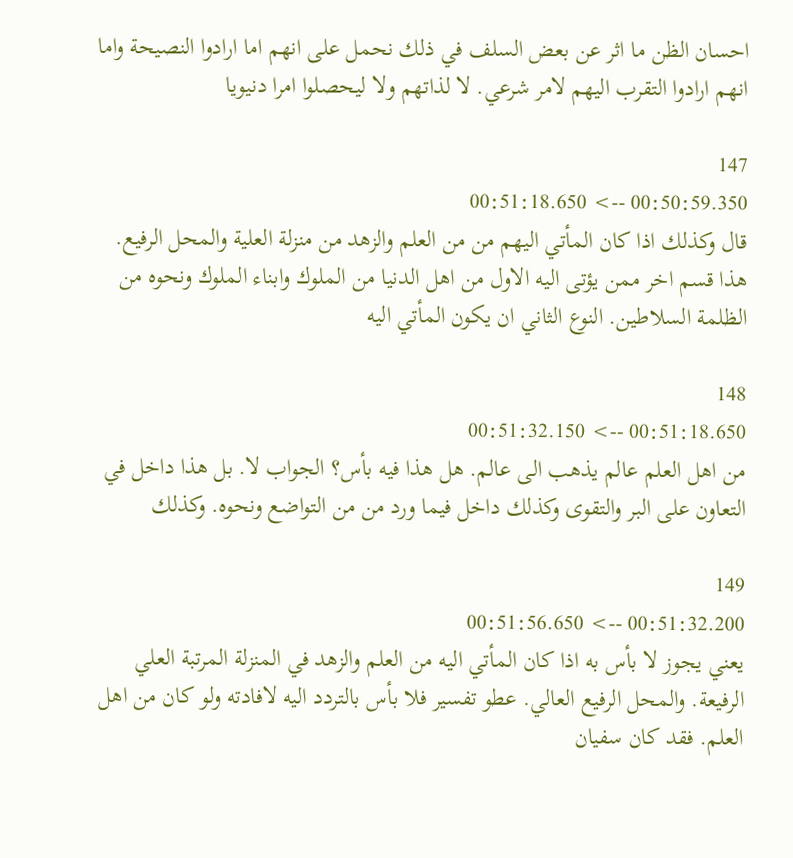احسان الظن ما اثر عن بعض السلف في ذلك نحمل على انهم اما ارادوا النصيحة واما انهم ارادوا التقرب اليهم لامر شرعي. لا لذاتهم ولا ليحصلوا امرا دنيويا

147
00:50:59.350 --> 00:51:18.650
قال وكذلك اذا كان المأتي اليهم من من العلم والزهد من منزلة العلية والمحل الرفيع. هذا قسم اخر ممن يؤتى اليه الاول من اهل الدنيا من الملوك وابناء الملوك ونحوه من الظلمة السلاطين. النوع الثاني ان يكون المأتي اليه

148
00:51:18.650 --> 00:51:32.150
من اهل العلم عالم يذهب الى عالم. هل هذا فيه بأس؟ الجواب لا. بل هذا داخل في التعاون على البر والتقوى وكذلك داخل فيما ورد من من التواضع ونحوه. وكذلك

149
00:51:32.200 --> 00:51:56.650
يعني يجوز لا بأس به اذا كان المأتي اليه من العلم والزهد في المنزلة المرتبة العلي الرفيعة. والمحل الرفيع العالي. عطو تفسير فلا بأس بالتردد اليه لافادته ولو كان من اهل العلم. فقد كان سفيان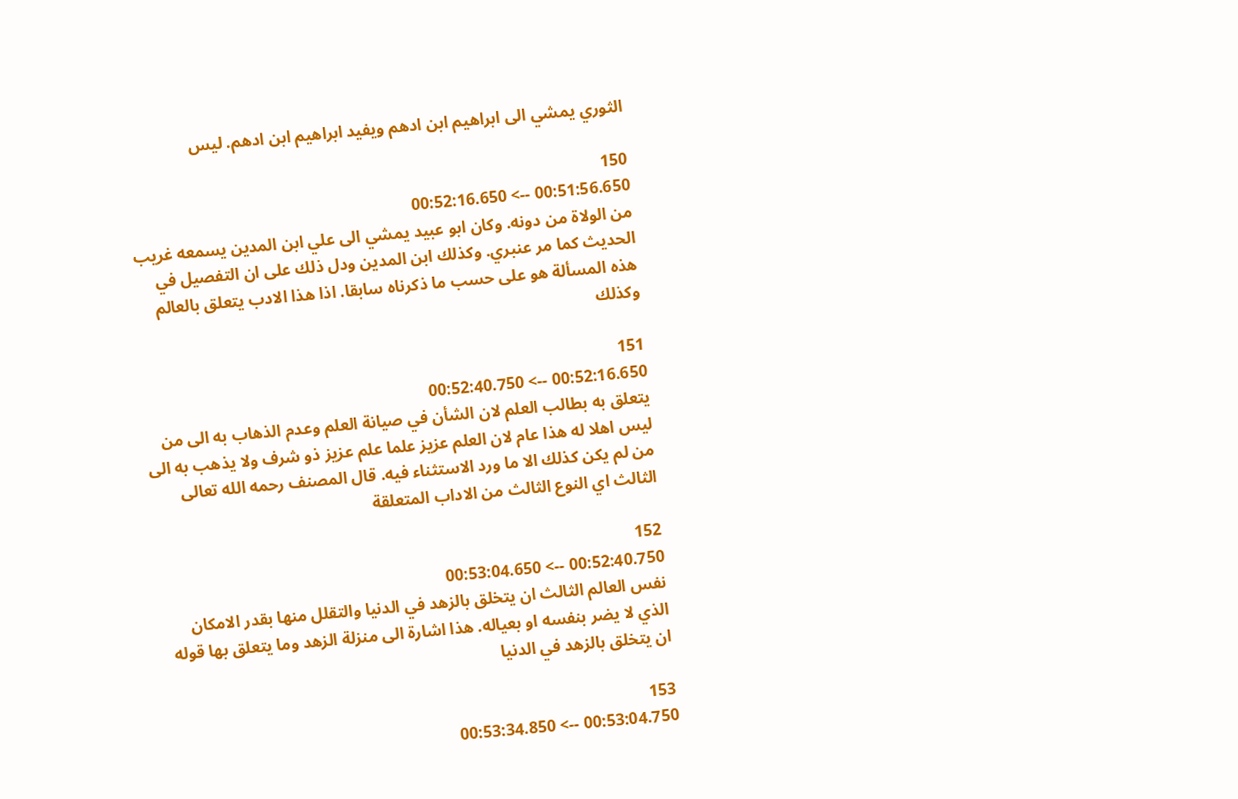الثوري يمشي الى ابراهيم ابن ادهم ويفيد ابراهيم ابن ادهم. ليس

150
00:51:56.650 --> 00:52:16.650
من الولاة من دونه. وكان ابو عبيد يمشي الى علي ابن المدين يسمعه غريب الحديث كما مر عنبري. وكذلك ابن المدين ودل ذلك على ان التفصيل في هذه المسألة هو على حسب ما ذكرناه سابقا. اذا هذا الادب يتعلق بالعالم وكذلك

151
00:52:16.650 --> 00:52:40.750
يتعلق به بطالب العلم لان الشأن في صيانة العلم وعدم الذهاب به الى من ليس اهلا له هذا عام لان العلم عزيز علما علم عزيز ذو شرف ولا يذهب به الى من لم يكن كذلك الا ما ورد الاستثناء فيه. قال المصنف رحمه الله تعالى الثالث اي النوع الثالث من الاداب المتعلقة

152
00:52:40.750 --> 00:53:04.650
نفس العالم الثالث ان يتخلق بالزهد في الدنيا والتقلل منها بقدر الامكان الذي لا يضر بنفسه او بعياله. هذا اشارة الى منزلة الزهد وما يتعلق بها قوله ان يتخلق بالزهد في الدنيا

153
00:53:04.750 --> 00:53:34.850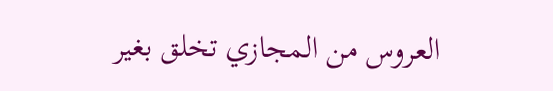العروس من المجازي تخلق بغير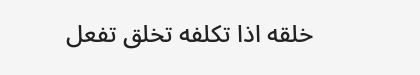خلقه اذا تكلفه تخلق تفعل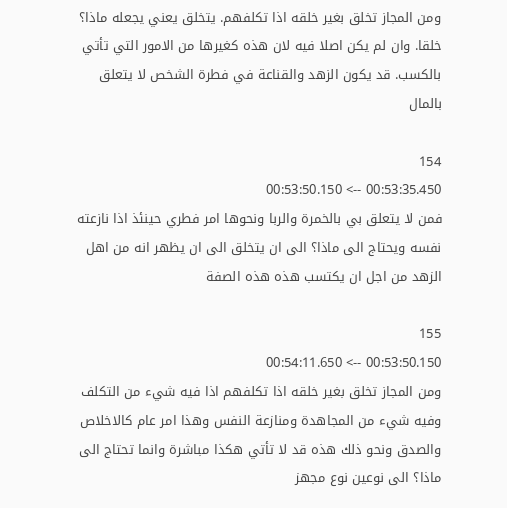ومن المجاز تخلق بغير خلقه اذا تكلفهم. يتخلق يعني يجعله ماذا؟ خلقا. وان لم يكن اصلا فيه لان هذه كغيرها من الامور التي تأتي بالكسب. قد يكون الزهد والقناعة في فطرة الشخص لا يتعلق بالمال

154
00:53:35.450 --> 00:53:50.150
فمن لا يتعلق بي بالخمرة والربا ونحوها امر فطري حينئذ اذا نازعته نفسه ويحتاج الى ماذا؟ الى ان يتخلق الى ان يظهر انه من اهل الزهد من اجل ان يكتسب هذه هذه الصفة

155
00:53:50.150 --> 00:54:11.650
ومن المجاز تخلق بغير خلقه اذا تكلفهم اذا فيه شيء من التكلف وفيه شيء من المجاهدة ومنازعة النفس وهذا امر عام كالاخلاص والصدق ونحو ذلك هذه قد لا تأتي هكذا مباشرة وانما تحتاج الى ماذا؟ الى نوعين نوع مجهز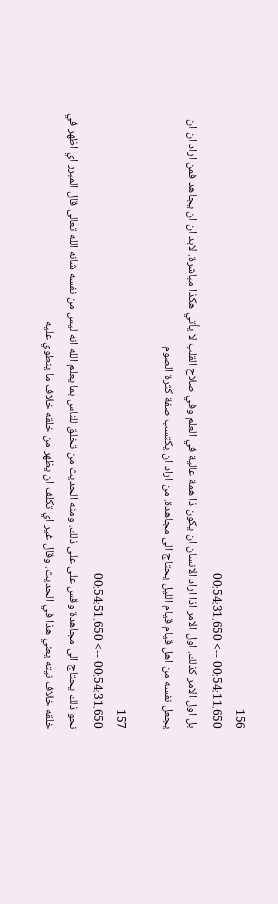156
00:54:11.650 --> 00:54:31.650
بل اول الامر كذلك. اول الامر اذا اراد الانسان ان يكون ذا همة عالية في العلم وفي صلاح القلب لا يأتي هكذا مباشرة. لابد ان ان يجاهد فمن اراد ان ان يجعل نفسه من اهل قيام قيام الليل يحتاج الى مجاهدة. من اراد ان يكتسب صفة كثرة الصوم

157
00:54:31.650 --> 00:54:51.650
نحو ذلك يحتاج الى مجاهدة وقس على على ذلك. ومنه الحديث من تخلق للناس بما يعلم الله انه ليس من نفسه شانه الله تعالى قال المبرر اي اظهر في خلقه خلاف نيته يعني هذا في الحديث. وقال غير اي تكلف ان يظهر من خلقه خلاف ما ينطوي عليه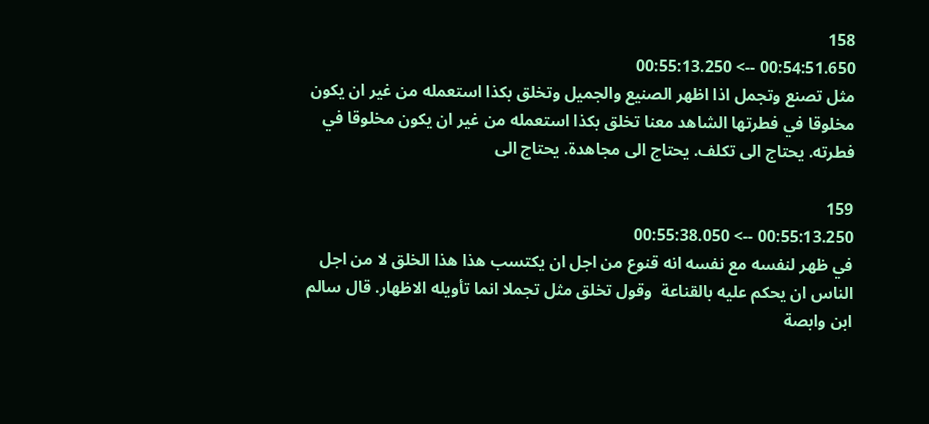158
00:54:51.650 --> 00:55:13.250
مثل تصنع وتجمل اذا اظهر الصنيع والجميل وتخلق بكذا استعمله من غير ان يكون مخلوقا في فطرتها الشاهد معنا تخلق بكذا استعمله من غير ان يكون مخلوقا في فطرته. يحتاج الى تكلف. يحتاج الى مجاهدة. يحتاج الى

159
00:55:13.250 --> 00:55:38.050
في ظهر لنفسه مع نفسه انه قنوع من اجل ان يكتسب هذا هذا الخلق لا من اجل الناس ان يحكم عليه بالقناعة  وقول تخلق مثل تجملا انما تأويله الاظهار. قال سالم ابن وابصة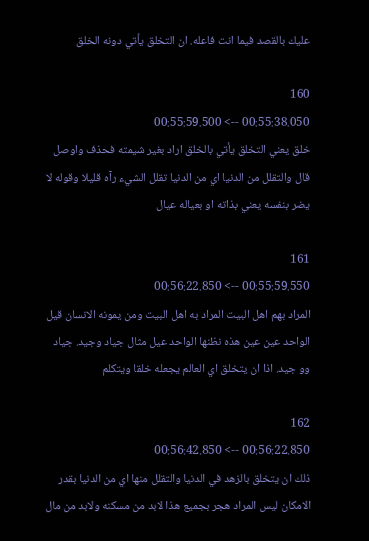عليك بالقصد فيما انت فاعله. ان التخلق يأتي دونه الخلق

160
00:55:38.050 --> 00:55:59.500
خلق يعني التخلق يأتي بالخلق اراد بغير شيمته فحذف واوصل قال والتقلل من الدنيا اي من الدنيا تقلل الشيء رآه قليلا وقوله لا يضر بنفسه يعني بذاته او بعياله عيال

161
00:55:59.550 --> 00:56:22.850
المراد بهم اهل البيت المراد به اهل البيت ومن يمونه الانسان قيل الواحد عين عين هذه نظنها الواحد عيل مثال جياد وجيد. جياد وو جيد. اذا ان يتخلق اي العالم يجعله خلقا ويتكلم

162
00:56:22.850 --> 00:56:42.850
ذلك ان يتخلق بالزهد في الدنيا والتقلل منها اي من الدنيا بقدر الامكان ليس المراد هجر بجميع هذا لابد من مسكنه ولابد من مال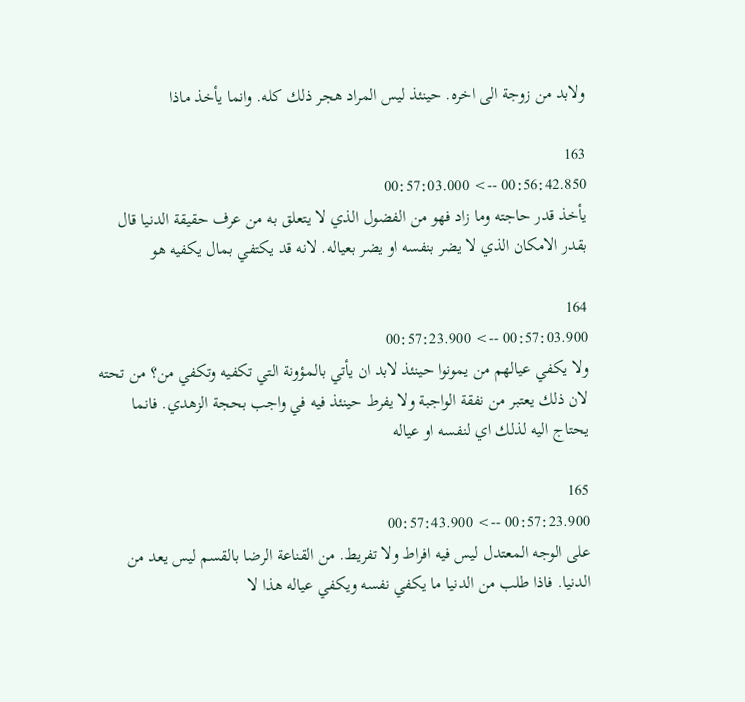ولابد من زوجة الى اخره. حينئذ ليس المراد هجر ذلك كله. وانما يأخذ ماذا

163
00:56:42.850 --> 00:57:03.000
يأخذ قدر حاجته وما زاد فهو من الفضول الذي لا يتعلق به من عرف حقيقة الدنيا قال بقدر الامكان الذي لا يضر بنفسه او يضر بعياله. لانه قد يكتفي بمال يكفيه هو

164
00:57:03.900 --> 00:57:23.900
ولا يكفي عيالهم من يمونوا حينئذ لابد ان يأتي بالمؤونة التي تكفيه وتكفي من؟ من تحته لان ذلك يعتبر من نفقة الواجبة ولا يفرط حينئذ فيه في واجب بحجة الزهدي. فانما يحتاج اليه لذلك اي لنفسه او عياله

165
00:57:23.900 --> 00:57:43.900
على الوجه المعتدل ليس فيه افراط ولا تفريط. من القناعة الرضا بالقسم ليس يعد من الدنيا. فاذا طلب من الدنيا ما يكفي نفسه ويكفي عياله هذا لا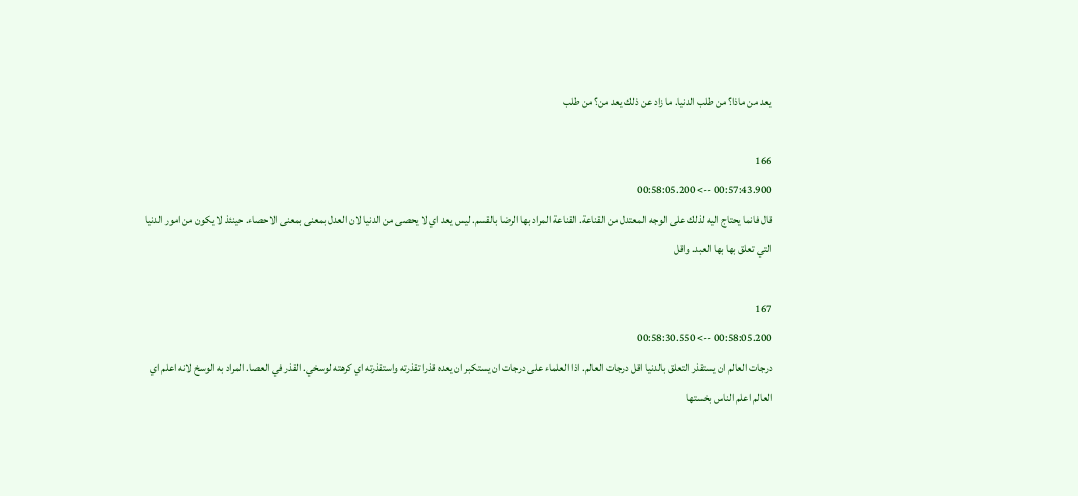يعد من ماذا؟ من طلب الدنيا. ما زاد عن ذلك يعد من؟ من طلب

166
00:57:43.900 --> 00:58:05.200
قال فانما يحتاج اليه لذلك على الوجه المعتدل من القناعة. القناعة المراد بها الرضا بالقسم. ليس يعد اي لا يحصى من الدنيا لان العدل بمعنى بمعنى الاحصاء. حينئذ لا يكون من امور الدنيا التي تعلق بها بها العبد. واقل

167
00:58:05.200 --> 00:58:30.550
درجات العالم ان يستقذر التعلق بالدنيا اقل درجات العالم. اذا العلماء على درجات ان يستكبر ان يعده قذرا تقذرته واستقذرته اي كرهته لوسخي. القذر في العصا. المراد به الوسخ لانه اعلم اي العالم اعلم الناس بخستها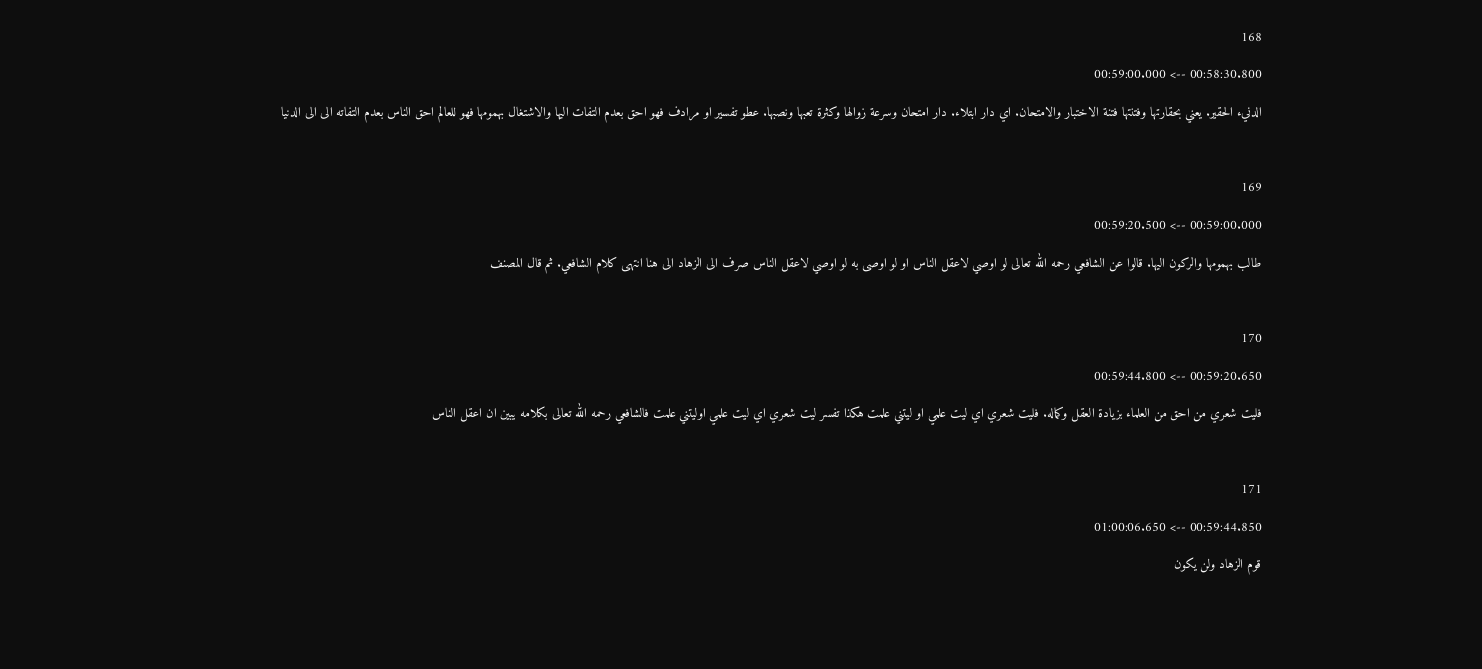168
00:58:30.800 --> 00:59:00.000
الدنيء الحقير. يعني بحقارتها وفتنتها فتنة الاختبار والامتحان. اي دار ابتلاء. دار امتحان وسرعة زوالها وكثرة تعبها ونصبها. عطو تفسير او مرادف فهو احق بعدم التفات اليها والاشتغال بهمومها فهو للعالم احق الناس بعدم التفاته الى الى الدنيا

169
00:59:00.000 --> 00:59:20.500
طالب بهمومها والركون اليها. قالوا عن الشافعي رحمه الله تعالى لو اوصي لاعقل الناس او لو اوصى به لو اوصي لاعقل الناس صرف الى الزهاد الى هنا انتهى كلام الشافعي. ثم قال المصنف

170
00:59:20.650 --> 00:59:44.800
فليت شعري من احق من العلماء بزيادة العقل وكماله. فليت شعري اي ليت علمي او ليتني علمت هكذا تفسر ليت شعري اي ليت علمي اوليتني علمت فالشافعي رحمه الله تعالى بكلامه يبين ان اعقل الناس

171
00:59:44.850 --> 01:00:06.650
قوم الزهاد ولن يكون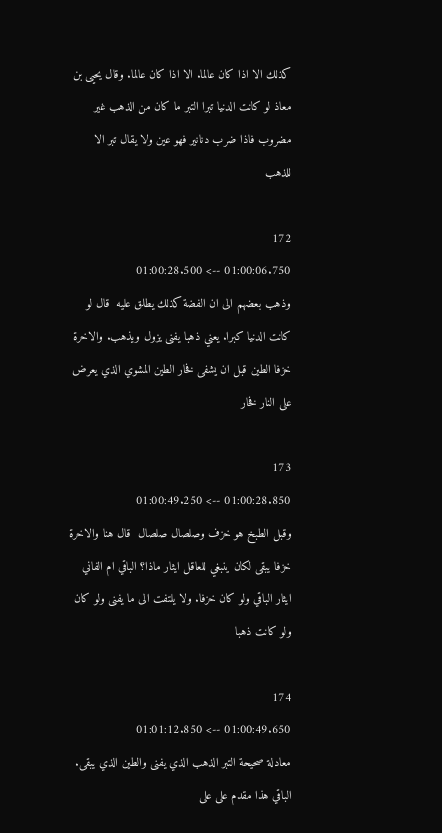كذلك الا اذا كان عالما. الا اذا كان عالما. وقال يحيى بن معاذ لو كانت الدنيا تبرا التبر ما كان من الذهب غير مضروب فاذا ضرب دنانير فهو عين ولا يقال تبر الا للذهب

172
01:00:06.750 --> 01:00:28.500
وذهب بعضهم الى ان الفضة كذلك يطلق عليه  قال لو كانت الدنيا كبرا. يعني ذهبا يفنى يزول ويذهب. والاخرة خزفا الطين قبل ان يشفى فخار الطين المشوي الذي يعرض على النار فخار

173
01:00:28.850 --> 01:00:49.250
وقبل الطبخ هو خزف وصلصال صلصال  قال هنا والاخرة خزفا يبقى لكان ينبغي للعاقل ايثار ماذا؟ الباقي ام الفاني ايثار الباقي ولو كان خزفا. ولا يلتفت الى ما يفنى ولو كان ولو كانت ذهبا

174
01:00:49.650 --> 01:01:12.850
معادلة صحيحة التبر الذهب الذي يفنى والطين الذي يبقى. الباقي هذا مقدم على على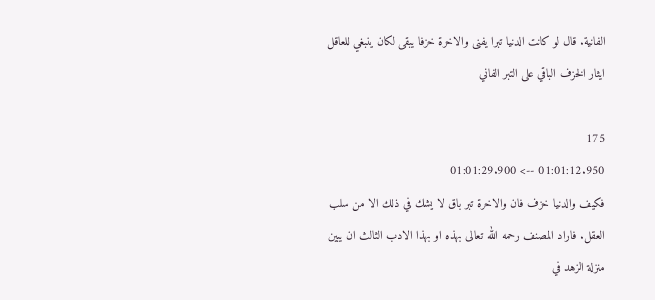الفانية. قال لو كانت الدنيا تبرا يفنى والاخرة خزفا يبقى لكان ينبغي للعاقل ايثار الخزف الباقي على التبر الفاني

175
01:01:12.950 --> 01:01:29.900
فكيف والدنيا خزف فان والاخرة تبر باق لا يشك في ذلك الا من سلب العقل. فاراد المصنف رحمه الله تعالى بهذه او بهذا الادب الثالث ان يبين منزلة الزهد في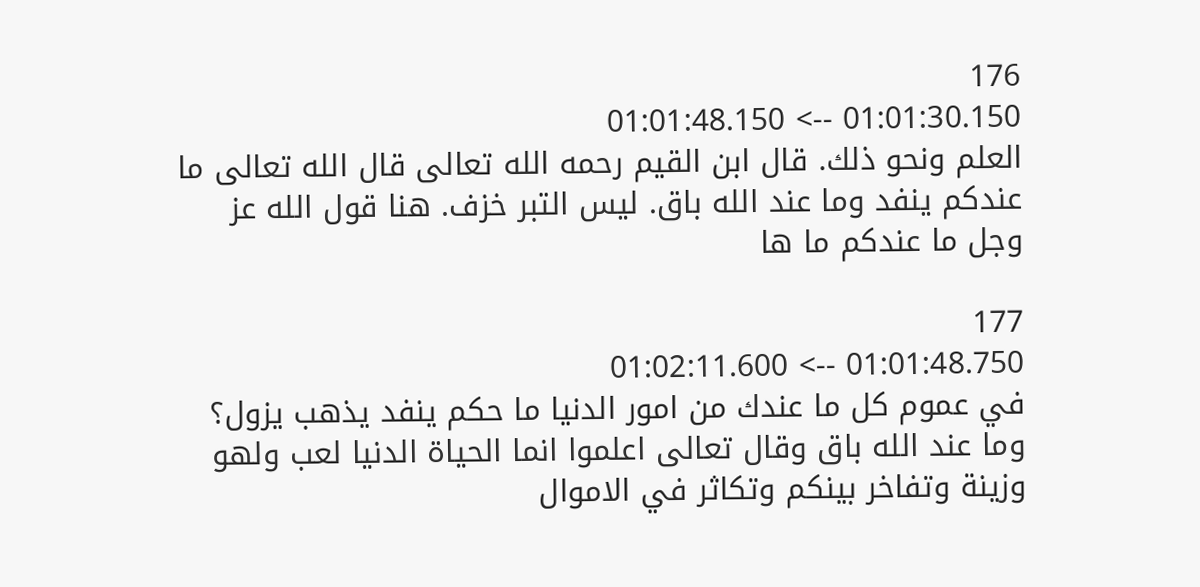176
01:01:30.150 --> 01:01:48.150
العلم ونحو ذلك. قال ابن القيم رحمه الله تعالى قال الله تعالى ما عندكم ينفد وما عند الله باق. ليس التبر خزف. هنا قول الله عز وجل ما عندكم ما ها

177
01:01:48.750 --> 01:02:11.600
في عموم كل ما عندك من امور الدنيا ما حكم ينفد يذهب يزول؟ وما عند الله باق وقال تعالى اعلموا انما الحياة الدنيا لعب ولهو وزينة وتفاخر بينكم وتكاثر في الاموال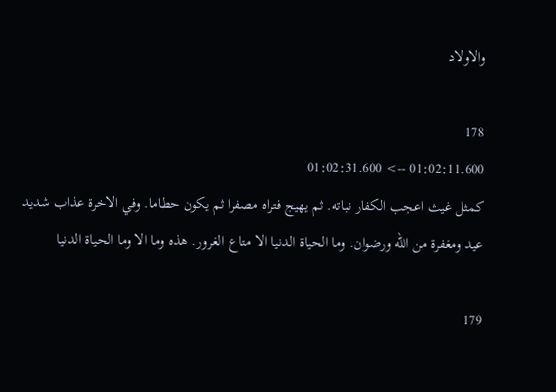والاولاد

178
01:02:11.600 --> 01:02:31.600
كمثل غيث اعجب الكفار نباته. ثم يهيج فتراه مصفرا ثم يكون حطاما. وفي الاخرة عذاب شديد عيد ومغفرة من الله ورضوان. وما الحياة الدنيا الا متاع الغرور. هذه وما الا وما الحياة الدنيا

179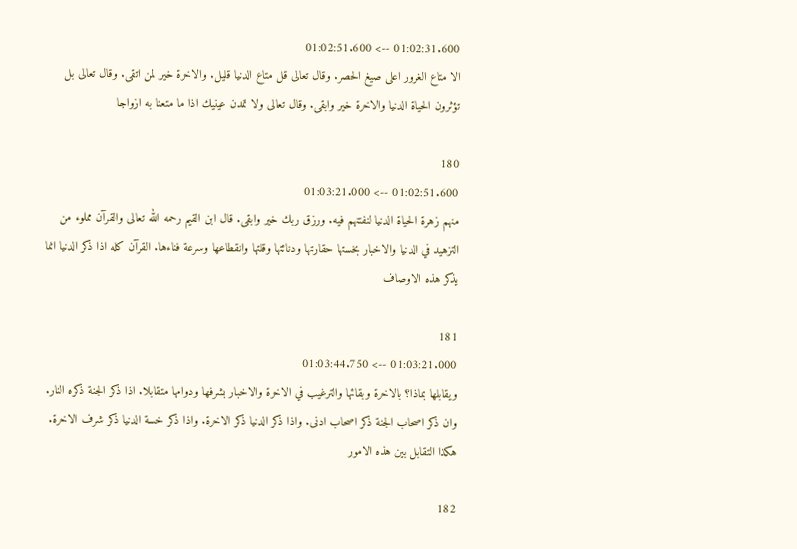01:02:31.600 --> 01:02:51.600
الا متاع الغرور اعلى صيغ الحصر. وقال تعالى قل متاع الدنيا قليل. والاخرة خير لمن اتقى. وقال تعالى بل تؤثرون الحياة الدنيا والاخرة خير وابقى. وقال تعالى ولا تمدن عينيك اذا ما متعنا به ازواجا

180
01:02:51.600 --> 01:03:21.000
منهم زهرة الحياة الدنيا لنفتنهم فيه. ورزق ربك خير وابقى. قال ابن القيم رحمه الله تعالى والقرآن مملوء من التزهيد في الدنيا والاخبار بخستها حقارتها ودنائتها وقلتها وانقطاعها وسرعة فناءها. القرآن كله اذا ذكر الدنيا انما يذكر هذه الاوصاف

181
01:03:21.000 --> 01:03:44.750
ويقابلها بماذا؟ بالاخرة وبقائها والترغيب في الاخرة والاخبار بشرفها ودوامها متقابلا. اذا ذكر الجنة ذكره النار. وان ذكر اصحاب الجنة ذكر اصحاب ادنى. واذا ذكر الدنيا ذكر الاخرة. واذا ذكر خسة الدنيا ذكر شرف الاخرة. هكذا التقابل بين هذه الامور

182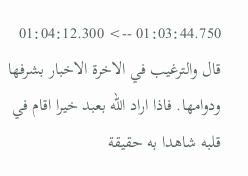01:03:44.750 --> 01:04:12.300
قال والترغيب في الاخرة الاخبار بشرفها ودوامها. فاذا اراد الله بعبد خيرا اقام في قلبه شاهدا به حقيقة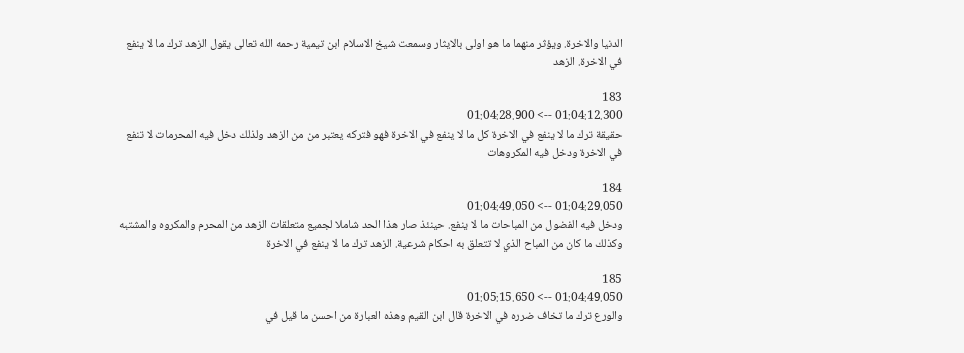الدنيا والاخرة. ويؤثر منهما ما هو اولى بالايثار وسمعت شيخ الاسلام ابن تيمية رحمه الله تعالى يقول الزهد ترك ما لا ينفع في الاخرة. الزهد

183
01:04:12.300 --> 01:04:28.900
حقيقة ترك ما لا ينفع في الاخرة كل ما لا ينفع في الاخرة فهو فتركه يعتبر من من الزهد ولذلك دخل فيه المحرمات لا تنفع في الاخرة ودخل فيه المكروهات

184
01:04:29.050 --> 01:04:49.050
ودخل فيه الفضول من المباحات ما لا ينفع. حينئذ صار هذا الحد شاملا لجميع متعلقات الزهد من المحرم والمكروه والمشتبه وكذلك ما كان من المباح الذي لا تتعلق به احكام شرعية. الزهد ترك ما لا ينفع في الاخرة

185
01:04:49.050 --> 01:05:15.650
والورع ترك ما تخاف ضرره في الاخرة قال ابن القيم وهذه العبارة من احسن ما قيل في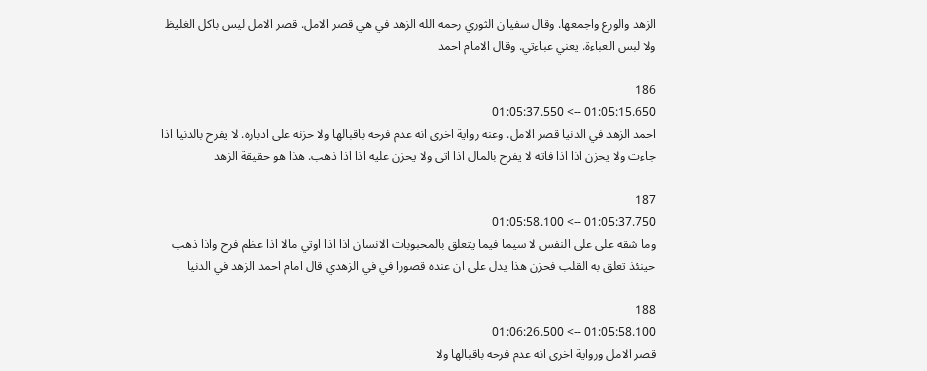الزهد والورع واجمعها. وقال سفيان الثوري رحمه الله الزهد في هي قصر الامل. قصر الامل ليس باكل الغليظ ولا لبس العباءة. يعني عباءتي. وقال الامام احمد

186
01:05:15.650 --> 01:05:37.550
احمد الزهد في الدنيا قصر الامل. وعنه رواية اخرى انه عدم فرحه باقبالها ولا حزنه على ادباره. لا يفرح بالدنيا اذا جاءت ولا يحزن اذا اذا فاته لا يفرح بالمال اذا اتى ولا يحزن عليه اذا اذا ذهب. هذا هو حقيقة الزهد

187
01:05:37.750 --> 01:05:58.100
وما شقه على على النفس لا سيما فيما يتعلق بالمحبوبات الانسان اذا اذا اوتي مالا اذا عظم فرح واذا ذهب حينئذ تعلق به القلب فحزن هذا يدل على ان عنده قصورا في في الزهدي قال امام احمد الزهد في الدنيا

188
01:05:58.100 --> 01:06:26.500
قصر الامل ورواية اخرى انه عدم فرحه باقبالها ولا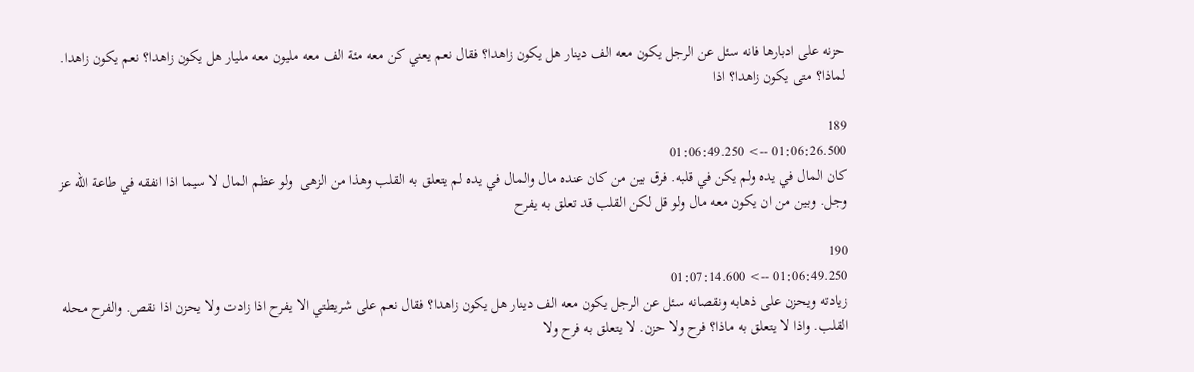حزنه على ادبارها فانه سئل عن الرجل يكون معه الف دينار هل يكون زاهدا؟ فقال نعم يعني كن معه مئة الف معه مليون معه مليار هل يكون زاهدا؟ نعم يكون زاهدا. لماذا؟ متى يكون زاهدا؟ اذا

189
01:06:26.500 --> 01:06:49.250
كان المال في يده ولم يكن في قلبه. فرق بين من كان عنده مال والمال في يده لم يتعلق به القلب وهذا من الزهى  ولو عظم المال لا سيما اذا انفقه في طاعة الله عز وجل. وبين من ان يكون معه مال ولو قل لكن القلب قد تعلق به يفرح

190
01:06:49.250 --> 01:07:14.600
زيادته ويحزن على ذهابه ونقصانه سئل عن الرجل يكون معه الف دينار هل يكون زاهدا؟ فقال نعم على شريطتي الا يفرح اذا زادت ولا يحزن اذا نقص. والفرح محله القلب. واذا لا يتعلق به ماذا؟ فرح ولا حزن. لا يتعلق به فرح ولا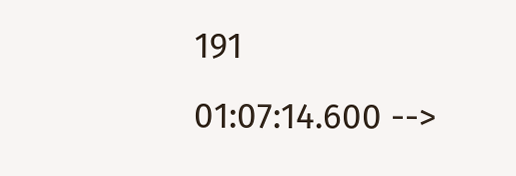191
01:07:14.600 -->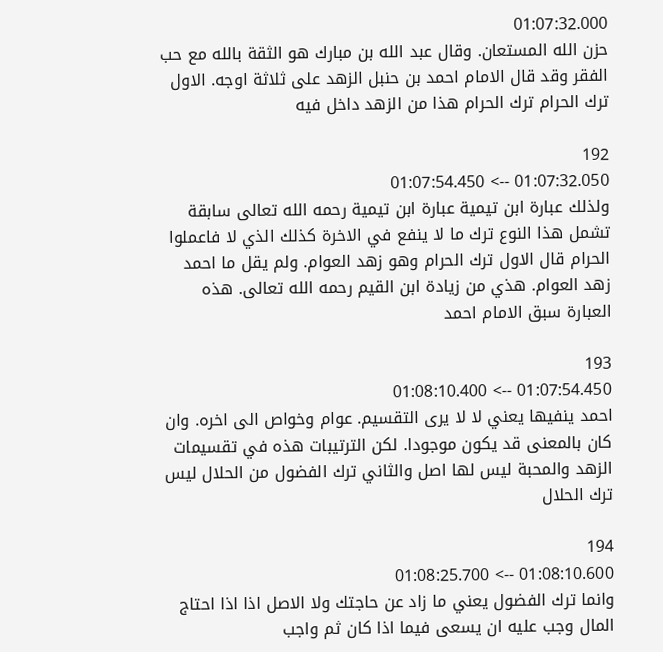01:07:32.000
حزن الله المستعان. وقال عبد الله بن مبارك هو الثقة بالله مع حب الفقر وقد قال الامام احمد بن حنبل الزهد على ثلاثة اوجه. الاول ترك الحرام ترك الحرام هذا من الزهد داخل فيه

192
01:07:32.050 --> 01:07:54.450
ولذلك عبارة ابن تيمية عبارة ابن تيمية رحمه الله تعالى سابقة تشمل هذا النوع ترك ما لا ينفع في الاخرة كذلك الذي لا فاعملوا الحرام قال الاول ترك الحرام وهو زهد العوام. ولم يقل ما احمد زهد العوام. هذي من زيادة ابن القيم رحمه الله تعالى. هذه العبارة سبق الامام احمد

193
01:07:54.450 --> 01:08:10.400
احمد ينفيها يعني لا لا يرى التقسيم. عوام وخواص الى اخره. وان كان بالمعنى قد يكون موجودا. لكن الترتيبات هذه في تقسيمات الزهد والمحبة ليس لها اصل والثاني ترك الفضول من الحلال ليس ترك الحلال

194
01:08:10.600 --> 01:08:25.700
وانما ترك الفضول يعني ما زاد عن حاجتك ولا الاصل اذا اذا احتاج المال وجب عليه ان يسعى فيما اذا كان ثم واجب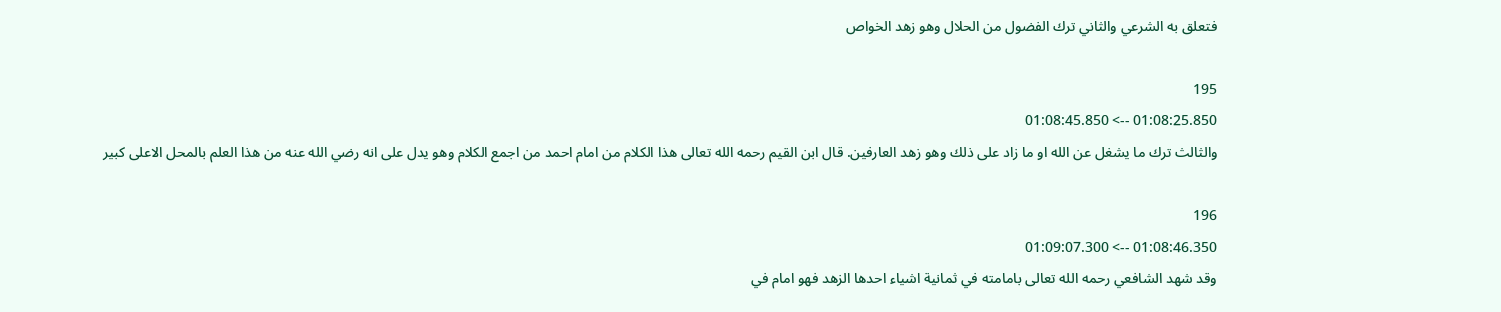فتعلق به الشرعي والثاني ترك الفضول من الحلال وهو زهد الخواص

195
01:08:25.850 --> 01:08:45.850
والثالث ترك ما يشغل عن الله او ما زاد على ذلك وهو زهد العارفين. قال ابن القيم رحمه الله تعالى هذا الكلام من امام احمد من اجمع الكلام وهو يدل على انه رضي الله عنه من هذا العلم بالمحل الاعلى كبير

196
01:08:46.350 --> 01:09:07.300
وقد شهد الشافعي رحمه الله تعالى بامامته في ثمانية اشياء احدها الزهد فهو امام في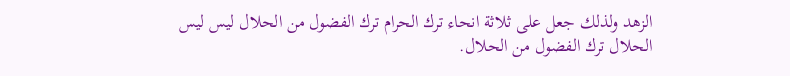الزهد ولذلك جعل على ثلاثة انحاء ترك الحرام ترك الفضول من الحلال ليس ليس الحلال ترك الفضول من الحلال.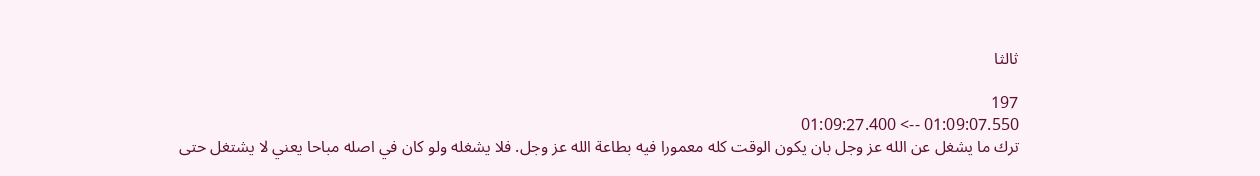ثالثا

197
01:09:07.550 --> 01:09:27.400
ترك ما يشغل عن الله عز وجل بان يكون الوقت كله معمورا فيه بطاعة الله عز وجل. فلا يشغله ولو كان في اصله مباحا يعني لا يشتغل حتى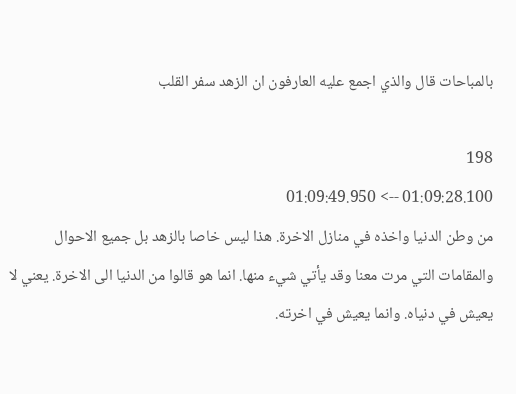بالمباحات قال والذي اجمع عليه العارفون ان الزهد سفر القلب

198
01:09:28.100 --> 01:09:49.950
من وطن الدنيا واخذه في منازل الاخرة. هذا ليس خاصا بالزهد بل جميع الاحوال والمقامات التي مرت معنا وقد يأتي شيء منها. انما هو قالوا من الدنيا الى الاخرة. يعني لا يعيش في دنياه. وانما يعيش في اخرته.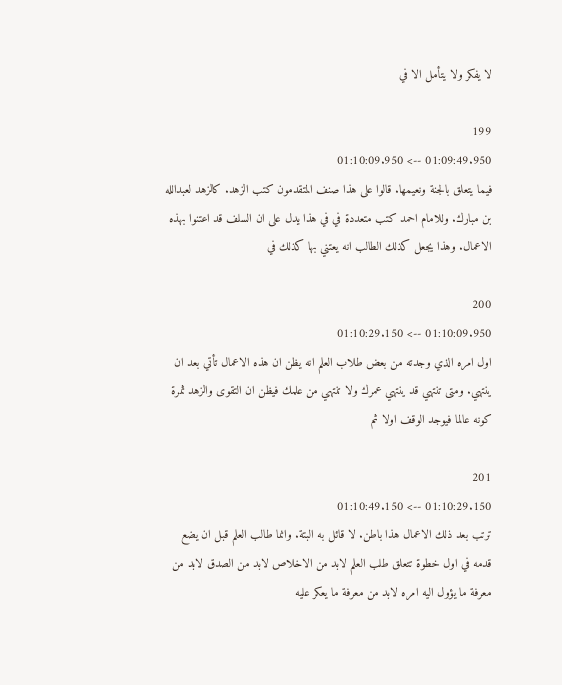لا يفكر ولا يتأمل الا في

199
01:09:49.950 --> 01:10:09.950
فيما يتعلق بالجنة ونعيمها. قالوا على هذا صنف المتقدمون كتب الزهد. كالزهد لعبدالله بن مبارك. وللامام احمد كتب متعددة في في هذا يدل على ان السلف قد اعتنوا بهذه الاعمال. وهذا يجعل كذلك الطالب انه يعتني بها كذلك في

200
01:10:09.950 --> 01:10:29.150
اول امره الذي وجدته من بعض طلاب العلم انه يظن ان هذه الاعمال تأتي بعد ان ينتهي. ومتى تنتهي قد ينتهي عمرك ولا تنتهي من علمك فيظن ان التقوى والزهد ثمرة كونه عالما فيوجد الوقف اولا ثم

201
01:10:29.150 --> 01:10:49.150
ترتب بعد ذلك الاعمال هذا باطن. لا قائل به البتة. وانما طالب العلم قبل ان يضع قدمه في اول خطوة تتعلق طلب العلم لابد من الاخلاص لابد من الصدق لابد من معرفة ما يؤول اليه امره لابد من معرفة ما يعكر عليه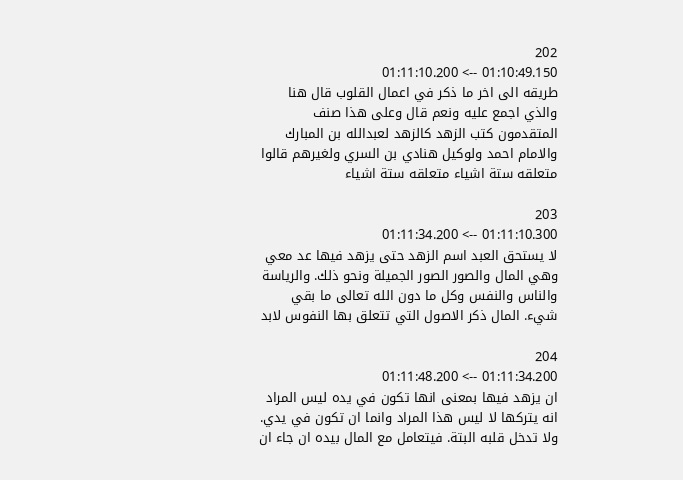202
01:10:49.150 --> 01:11:10.200
طريقه الى اخر ما ذكر في اعمال القلوب قال هنا والذي اجمع عليه ونعم قال وعلى هذا صنف المتقدمون كتب الزهد كالزهد لعبدالله بن المبارك والامام احمد ولوكيل هنادي بن السري ولغيرهم قالوا متعلقه ستة اشياء متعلقه ستة اشياء

203
01:11:10.300 --> 01:11:34.200
لا يستحق العبد اسم الزهد حتى يزهد فيها عد معي وهي المال والصور الصور الجميلة ونحو ذلك. والرياسة والناس والنفس وكل ما دون الله تعالى ما بقي شيء. المال ذكر الاصول التي تتعلق بها النفوس لابد

204
01:11:34.200 --> 01:11:48.200
ان يزهد فيها بمعنى انها تكون في يده ليس المراد انه يتركها لا ليس هذا المراد وانما ان تكون في يدي. ولا تدخل قلبه البتة. فيتعامل مع المال بيده ان جاء ان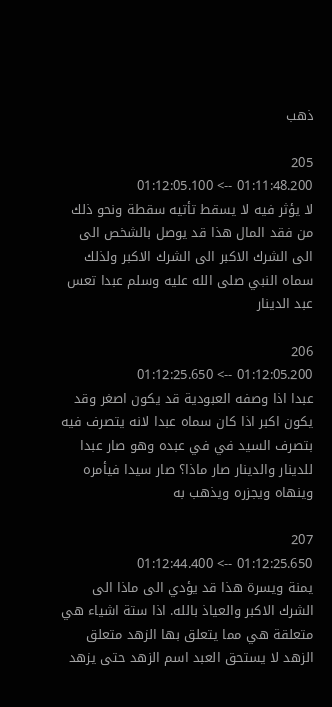ذهب

205
01:11:48.200 --> 01:12:05.100
لا يؤثر فيه لا يسقط تأتيه سقطة ونحو ذلك من فقد المال هذا قد يوصل بالشخص الى الى الشرك الاكبر الى الشرك الاكبر ولذلك سماه النبي صلى الله عليه وسلم عبدا تعس عبد الدينار

206
01:12:05.200 --> 01:12:25.650
عبدا اذا وصفه العبودية قد يكون اصغر وقد يكون اكبر اذا كان سماه عبدا لانه يتصرف فيه بتصرف السيد في في عبده وهو صار عبدا للدينار والدينار صار ماذا؟ صار سيدا فيأمره وينهاه ويجزره ويذهب به

207
01:12:25.650 --> 01:12:44.400
يمنة ويسرة هذا قد يؤدي الى ماذا الى الشرك الاكبر والعياذ بالله. اذا ستة اشياء هي متعلقة هي مما يتعلق بها الزهد متعلق الزهد لا يستحق العبد اسم الزهد حتى يزهد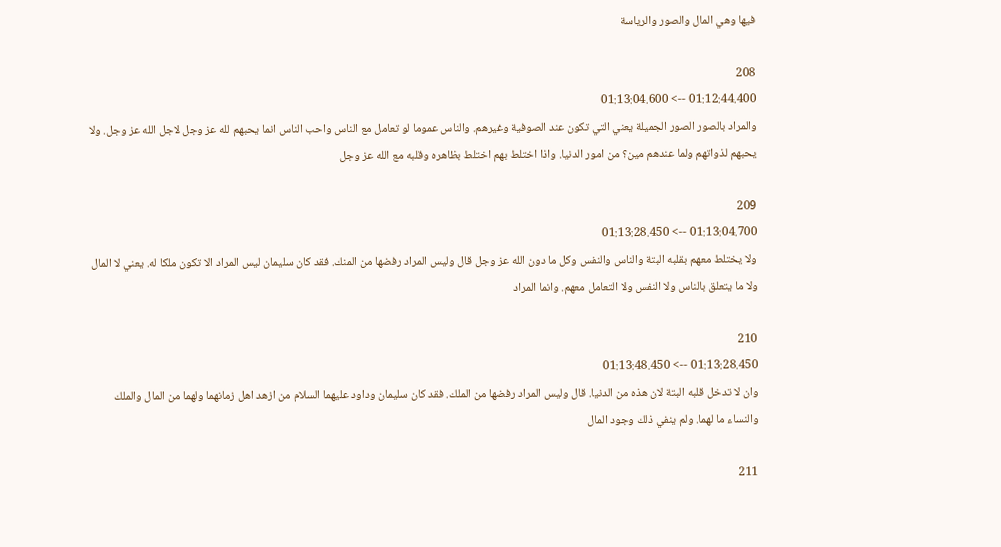فيها وهي المال والصور والرياسة

208
01:12:44.400 --> 01:13:04.600
والمراد بالصور الصور الجميلة يعني التي تكون عند الصوفية وغيرهم. والناس عموما لو تعامل مع الناس واحب الناس انما يحبهم لله عز وجل لاجل الله عز وجل. ولا يحبهم لذواتهم ولما عندهم مين؟ من امور الدنيا. واذا اختلط بهم اختلط بظاهره وقلبه مع الله عز وجل

209
01:13:04.700 --> 01:13:28.450
ولا يختلط معهم بقلبه البتة والناس والنفس وكل ما دون الله عز وجل قال وليس المراد رفضها من المنك. فقد كان سليمان ليس المراد الا تكون ملكا له. يعني لا المال ولا ما يتعلق بالناس ولا النفس ولا التعامل معهم. وانما المراد

210
01:13:28.450 --> 01:13:48.450
وان لا تدخل قلبه البتة لان هذه من الدنيا. قال وليس المراد رفضها من الملك. فقد كان سليمان وداود عليهما السلام من ازهد اهل زمانهما ولهما من المال والملك والنساء ما لهما. ولم ينفي ذلك وجود المال

211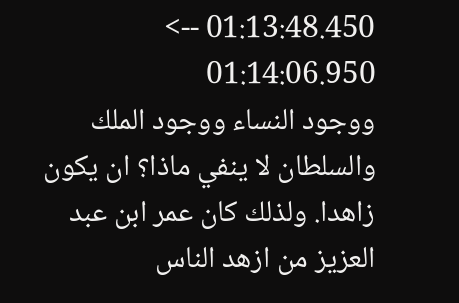01:13:48.450 --> 01:14:06.950
ووجود النساء ووجود الملك والسلطان لا ينفي ماذا؟ ان يكون زاهدا. ولذلك كان عمر ابن عبد العزيز من ازهد الناس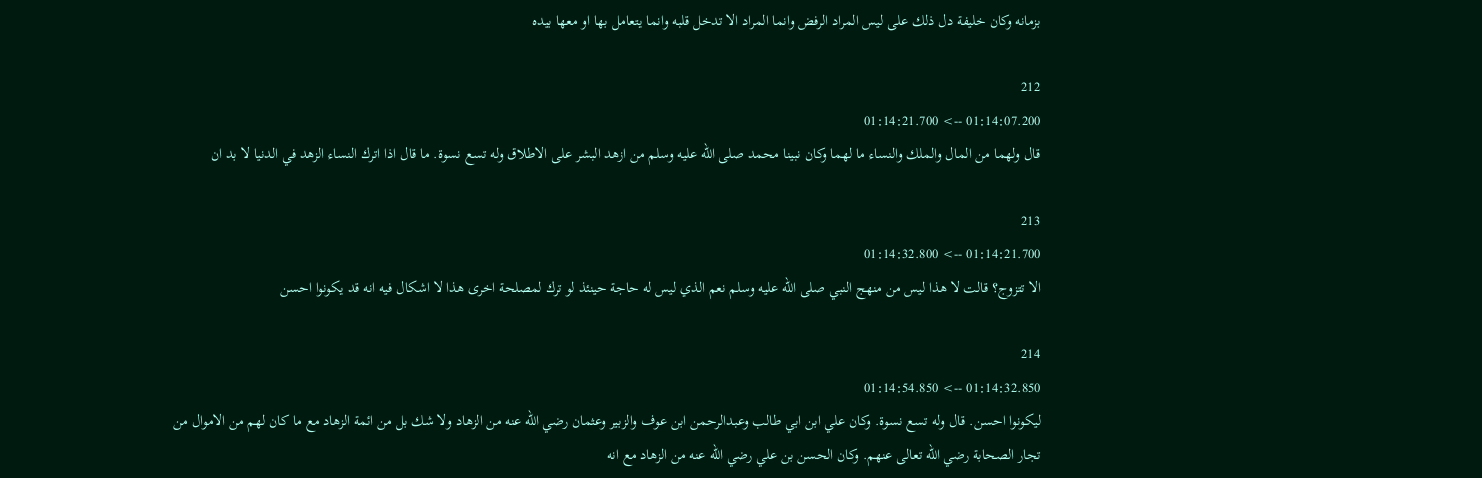بزمانه وكان خليفة دل ذلك على ليس المراد الرفض وانما المراد الا تدخل قلبه وانما يتعامل بها او معها بيده

212
01:14:07.200 --> 01:14:21.700
قال ولهما من المال والملك والنساء ما لهما وكان نبينا محمد صلى الله عليه وسلم من ازهد البشر على الاطلاق وله تسع نسوة. ما قال اذا اترك النساء الزهد في الدنيا لا بد ان

213
01:14:21.700 --> 01:14:32.800
الا تتزوج؟ قالت لا هذا ليس من منهج النبي صلى الله عليه وسلم نعم الذي ليس له حاجة حينئذ لو ترك لمصلحة اخرى هذا لا اشكال فيه انه قد يكونوا احسن

214
01:14:32.850 --> 01:14:54.850
ليكونوا احسن. قال وله تسع نسوة. وكان علي ابن ابي طالب وعبدالرحمن ابن عوف والزبير وعثمان رضي الله عنه من الزهاد ولا شك بل من ائمة الزهاد مع ما كان لهم من الاموال من تجار الصحابة رضي الله تعالى عنهم. وكان الحسن بن علي رضي الله عنه من الزهاد مع انه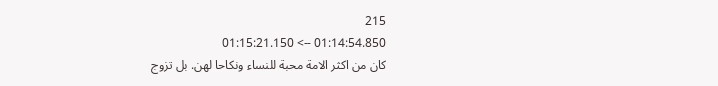215
01:14:54.850 --> 01:15:21.150
كان من اكثر الامة محبة للنساء ونكاحا لهن. بل تزوج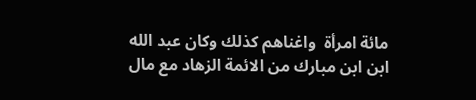مائة امرأة  واغناهم كذلك وكان عبد الله ابن ابن مبارك من الائمة الزهاد مع مال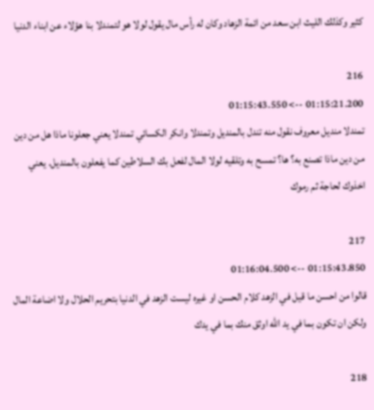كثير وكذلك الليث ابن سعد من ائمة الزهاد وكان له رأس مال يقول لولا هو لتمندلا بنا هؤلاء عن ابناء الدنيا

216
01:15:21.200 --> 01:15:43.550
تمندلا منديل معروف نقول منه تندل بالمنديل وتمندلا وانكر الكسائي تمندلا يعني جعلونا ماذا هل من دين من دين ماذا تصنع به؟ ها؟ تمسح به وتلقيه لولا المال لفعل بك السلاطين كما يفعلون بالمنديل. يعني اخذوك لحاجة ثم رموك

217
01:15:43.850 --> 01:16:04.500
قالوا من احسن ما قيل في الزهد كلام الحسن او غيره ليست الزهد في الدنيا بتحريم الحلال ولا اضاعة المال ولكن ان تكون بما في يد الله اوثق منك بما في يدك

218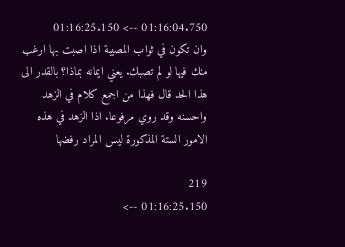01:16:04.750 --> 01:16:25.150
وان تكون في ثواب المصيبة اذا اصبت بها ارغب منك فيها لو لم تصبك. يعني ايمانه بماذا؟ بالقدر الى هذا الحد قال فهذا من اجمع كلام في الزهد واحسنه وقد روي مرفوعا. اذا الزهد في هذه الامور الستة المذكورة ليس المراد رفضها

219
01:16:25.150 -->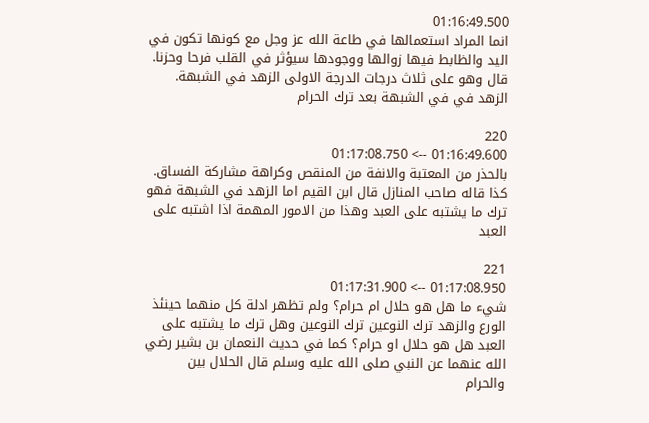01:16:49.500
انما المراد استعمالها في طاعة الله عز وجل مع كونها تكون في اليد والظابط فيها زوالها ووجودها سيؤثر في القلب فرحا وحزنا. قال وهو على ثلاث درجات الدرجة الاولى الزهد في الشبهة. الزهد في في الشبهة بعد ترك الحرام

220
01:16:49.600 --> 01:17:08.750
بالحذر من المعتبة والانفة من المنقص وكراهة مشاركة الفساق. كذا قاله صاحب المنازل قال ابن القيم اما الزهد في الشبهة فهو ترك ما يشتبه على العبد وهذا من الامور المهمة اذا اشتبه على العبد

221
01:17:08.950 --> 01:17:31.900
شيء ما هل هو حلال ام حرام؟ ولم تظهر ادلة كل منهما حينئذ الورع والزهد ترك النوعين ترك النوعين وهل ترك ما يشتبه على العبد هل هو حلال او حرام؟ كما في حديث النعمان بن بشير رضي الله عنهما عن النبي صلى الله عليه وسلم قال الحلال بين والحرام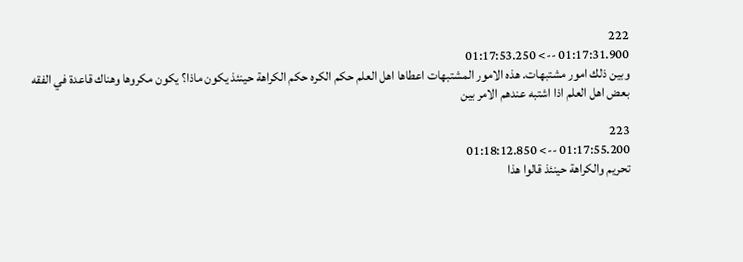222
01:17:31.900 --> 01:17:53.250
وبين ذلك امور مشتبهات. هذه الامور المشتبهات اعطاها اهل العلم حكم الكره حكم الكراهة حينئذ يكون ماذا؟ يكون مكروها وهناك قاعدة في الفقه بعض اهل العلم اذا اشتبه عندهم الامر بين

223
01:17:55.200 --> 01:18:12.850
تحريم والكراهة حينئذ قالوا هذا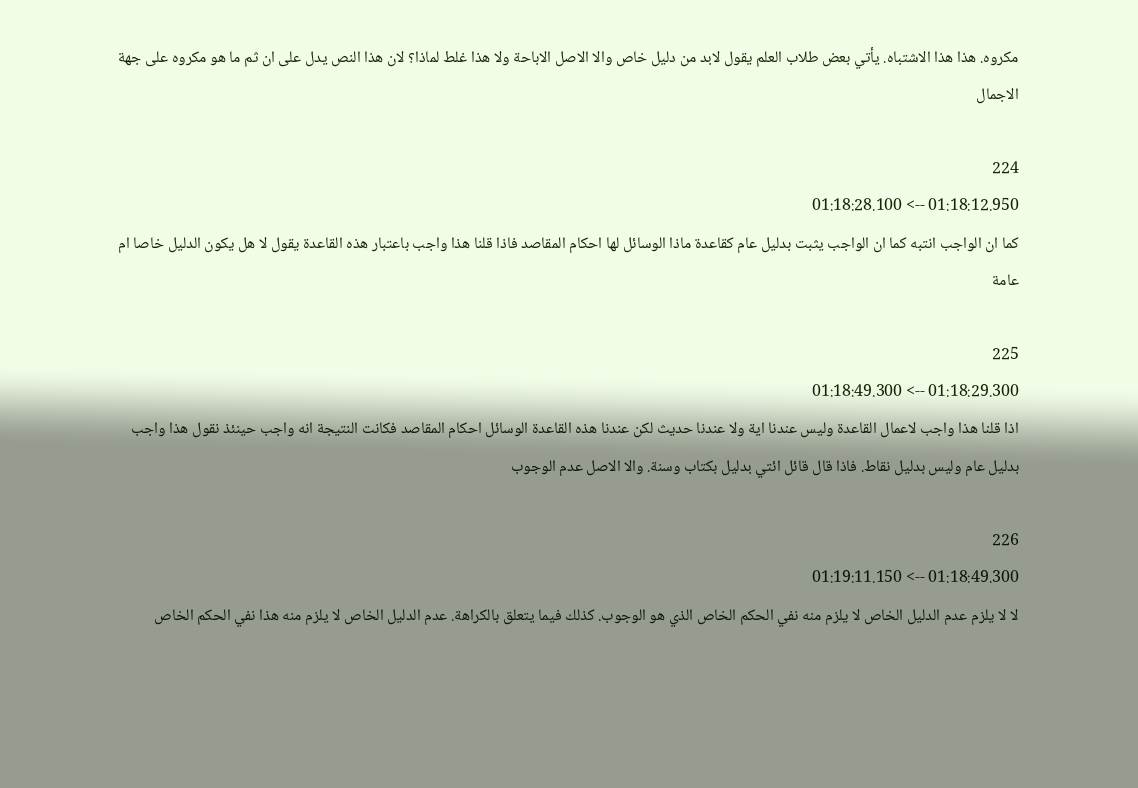مكروه. هذا هذا الاشتباه. يأتي بعض طلاب العلم يقول لابد من دليل خاص والا الاصل الاباحة ولا هذا غلط لماذا؟ لان هذا النص يدل على ان ثم ما هو مكروه على جهة الاجمال

224
01:18:12.950 --> 01:18:28.100
كما ان الواجب انتبه كما ان الواجب يثبت بدليل عام كقاعدة ماذا الوسائل لها احكام المقاصد فاذا قلنا هذا واجب باعتبار هذه القاعدة يقول لا هل يكون الدليل خاصا ام عامة

225
01:18:29.300 --> 01:18:49.300
اذا قلنا هذا واجب لاعمال القاعدة وليس عندنا اية ولا عندنا حديث لكن عندنا هذه القاعدة الوسائل احكام المقاصد فكانت النتيجة انه واجب حينئذ نقول هذا واجب بدليل عام وليس بدليل نقاط. فاذا قال قائل ائتي بدليل بكتاب وسنة. والا الاصل عدم الوجوب

226
01:18:49.300 --> 01:19:11.150
لا لا يلزم عدم الدليل الخاص لا يلزم منه نفي الحكم الخاص الذي هو الوجوب. كذلك فيما يتعلق بالكراهة. عدم الدليل الخاص لا يلزم منه هذا نفي الحكم الخاص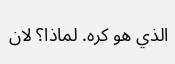الذي هو كره. لماذا؟ لان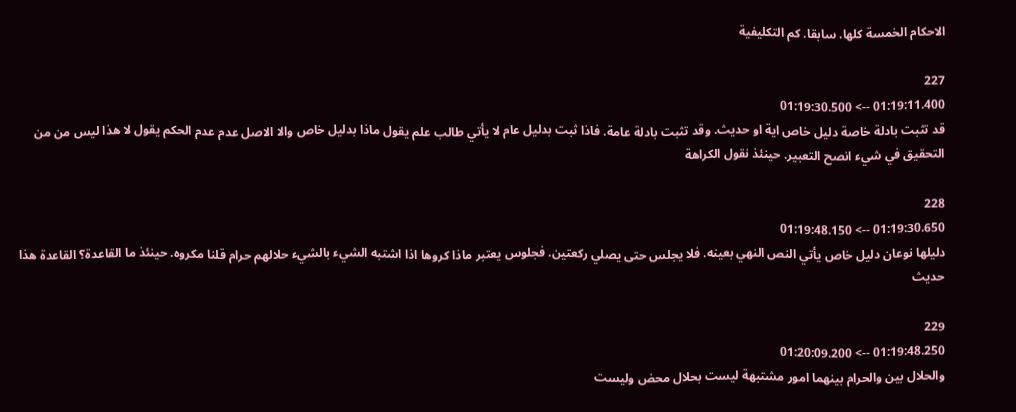الاحكام الخمسة كلها. سابقا. كم التكليفية

227
01:19:11.400 --> 01:19:30.500
قد تثبت بادلة خاصة دليل خاص اية او حديث. وقد تثبت بادلة عامة. فاذا ثبت بدليل عام لا يأتي طالب علم يقول ماذا بدليل خاص والا الاصل عدم عدم الحكم يقول لا هذا ليس من من التحقيق في شيء انصح التعبير. حينئذ نقول الكراهة

228
01:19:30.650 --> 01:19:48.150
دليلها نوعان دليل خاص يأتي النص النهي بعينه. فلا يجلس حتى يصلي ركعتين. فجلوس يعتبر ماذا كروها اذا اشتبه الشيء بالشيء حلالهم حرام قلنا مكروه. حينئذ ما القاعدة؟ القاعدة هذا حديث

229
01:19:48.250 --> 01:20:09.200
والحلال بين والحرام بينهما امور مشتبهة ليست بحلال محض وليست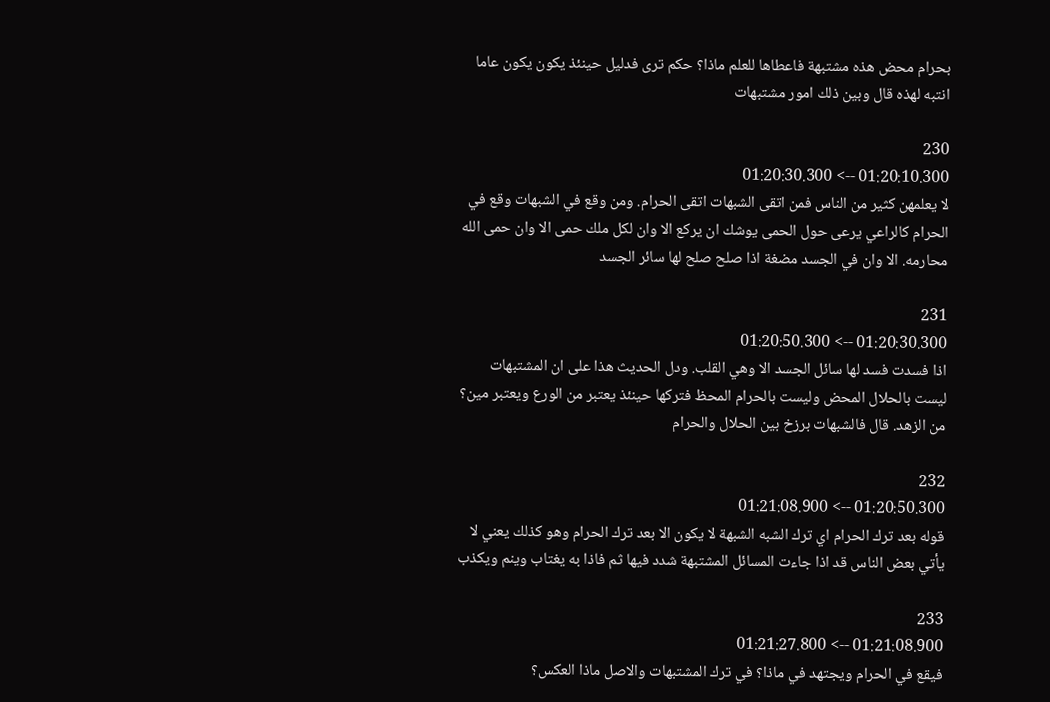بحرام محض هذه مشتبهة فاعطاها للعلم ماذا؟ حكم ترى فدليل حينئذ يكون يكون عاما انتبه لهذه قال وبين ذلك امور مشتبهات

230
01:20:10.300 --> 01:20:30.300
لا يعلمهن كثير من الناس فمن اتقى الشبهات اتقى الحرام. ومن وقع في الشبهات وقع في الحرام كالراعي يرعى حول الحمى يوشك ان يركع الا وان لكل ملك حمى الا وان حمى الله محارمه. الا وان في الجسد مضغة اذا صلح صلح لها سائر الجسد

231
01:20:30.300 --> 01:20:50.300
اذا فسدت فسد لها سائل الجسد الا وهي القلب. ودل الحديث هذا على ان المشتبهات ليست بالحلال المحض وليست بالحرام المحظ فتركها حينئذ يعتبر من الورع ويعتبر مين؟ من الزهد. قال فالشبهات برزخ بين الحلال والحرام

232
01:20:50.300 --> 01:21:08.900
قوله بعد ترك الحرام اي ترك الشبه الشبهة لا يكون الا بعد ترك الحرام وهو كذلك يعني لا يأتي بعض الناس قد اذا جاءت المسائل المشتبهة شدد فيها ثم فاذا به يغتاب وينم ويكذب

233
01:21:08.900 --> 01:21:27.800
فيقع في الحرام ويجتهد في ماذا؟ في ترك المشتبهات والاصل ماذا العكس؟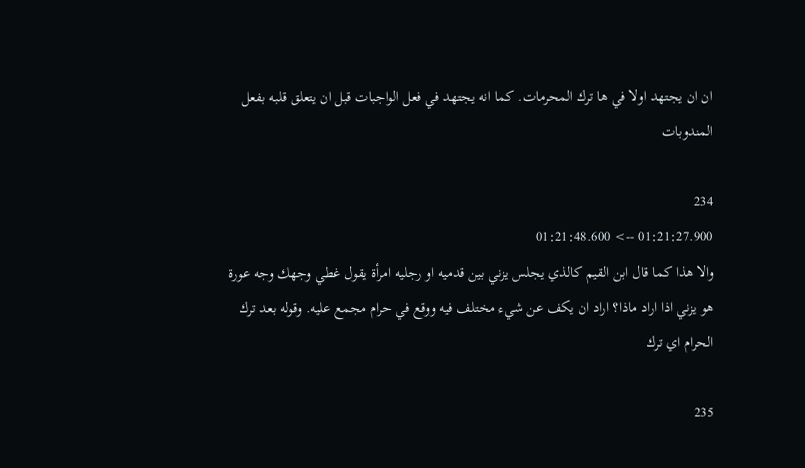ان ان يجتهد اولا في ها ترك المحرمات. كما انه يجتهد في فعل الواجبات قبل ان يتعلق قلبه بفعل المندوبات

234
01:21:27.900 --> 01:21:48.600
والا هذا كما قال ابن القيم كالذي يجلس يزني بين قدميه او رجليه امرأة يقول غطي وجهك وجه عورة هو يزني اذا اراد ماذا؟ اراد ان يكف عن شيء مختلف فيه ووقع في حرام مجمع عليه. وقوله بعد ترك الحرام اي ترك

235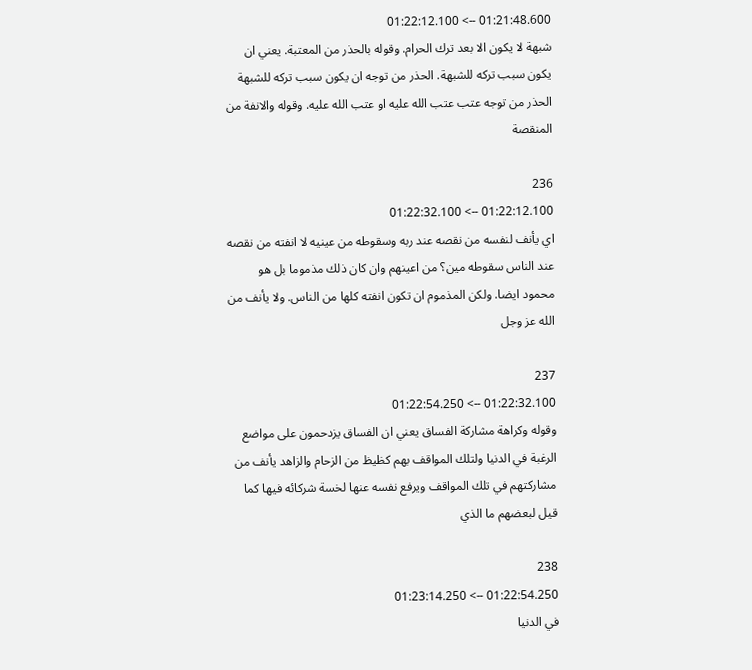01:21:48.600 --> 01:22:12.100
شبهة لا يكون الا بعد ترك الحرام. وقوله بالحذر من المعتبة. يعني ان يكون سبب تركه للشبهة. الحذر من توجه ان يكون سبب تركه للشبهة الحذر من توجه عتب عتب الله عليه او عتب الله عليه. وقوله والانفة من المنقصة

236
01:22:12.100 --> 01:22:32.100
اي يأنف لنفسه من نقصه عند ربه وسقوطه من عينيه لا انفته من نقصه عند الناس سقوطه مين؟ من اعينهم وان كان ذلك مذموما بل هو محمود ايضا. ولكن المذموم ان تكون انفته كلها من الناس. ولا يأنف من الله عز وجل

237
01:22:32.100 --> 01:22:54.250
وقوله وكراهة مشاركة الفساق يعني ان الفساق يزدحمون على مواضع الرغبة في الدنيا ولتلك المواقف بهم كظيظ من الزحام والزاهد يأنف من مشاركتهم في تلك المواقف ويرفع نفسه عنها لخسة شركائه فيها كما قيل لبعضهم ما الذي

238
01:22:54.250 --> 01:23:14.250
في الدنيا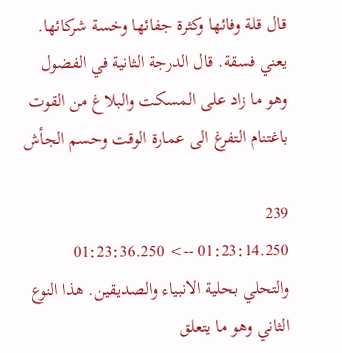قال قلة وفائها وكثرة جفائها وخسة شركائها. يعني فسقة. قال الدرجة الثانية في الفضول وهو ما زاد على المسكت والبلاغ من القوت باغتنام التفرغ الى عمارة الوقت وحسم الجأش

239
01:23:14.250 --> 01:23:36.250
والتحلي بحلية الانبياء والصديقين. هذا النوع الثاني وهو ما يتعلق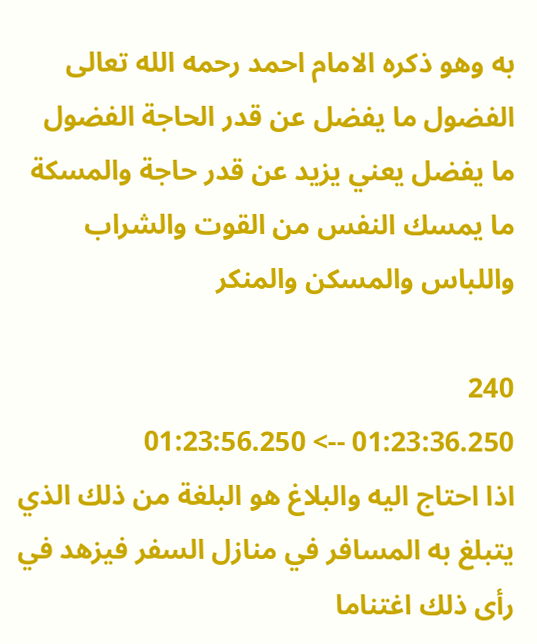به وهو ذكره الامام احمد رحمه الله تعالى الفضول ما يفضل عن قدر الحاجة الفضول ما يفضل يعني يزيد عن قدر حاجة والمسكة ما يمسك النفس من القوت والشراب واللباس والمسكن والمنكر

240
01:23:36.250 --> 01:23:56.250
اذا احتاج اليه والبلاغ هو البلغة من ذلك الذي يتبلغ به المسافر في منازل السفر فيزهد في رأى ذلك اغتناما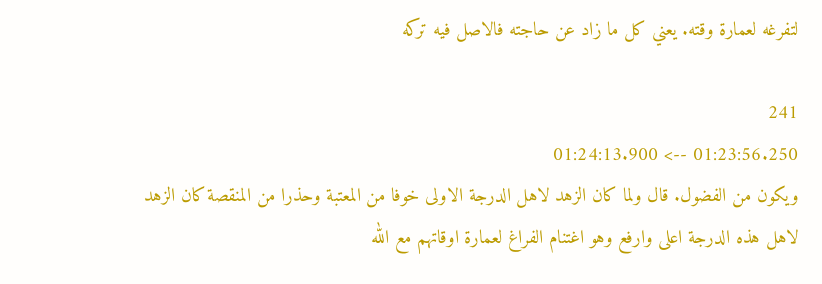لتفرغه لعمارة وقته. يعني كل ما زاد عن حاجته فالاصل فيه تركه

241
01:23:56.250 --> 01:24:13.900
ويكون من الفضول. قال ولما كان الزهد لاهل الدرجة الاولى خوفا من المعتبة وحذرا من المنقصة كان الزهد لاهل هذه الدرجة اعلى وارفع وهو اغتنام الفراغ لعمارة اوقاتهم مع الله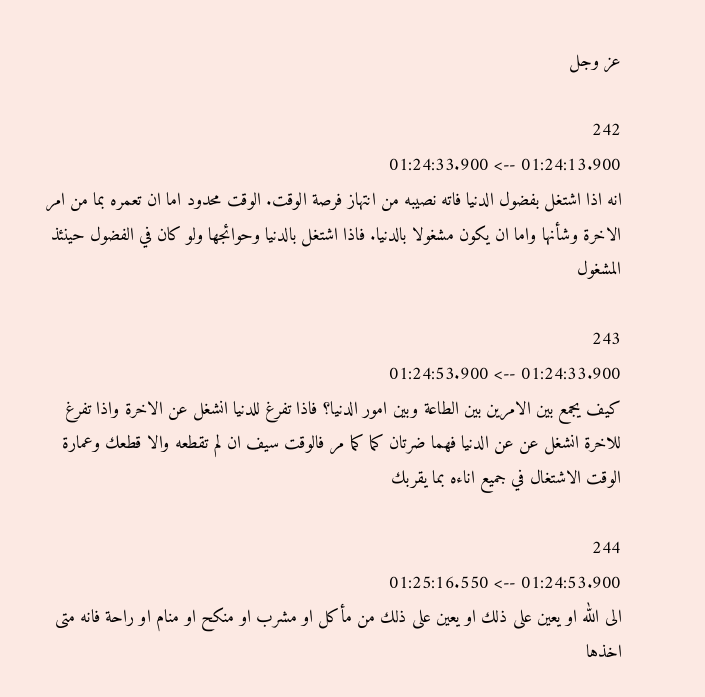عز وجل

242
01:24:13.900 --> 01:24:33.900
انه اذا اشتغل بفضول الدنيا فاته نصيبه من انتهاز فرصة الوقت. الوقت محدود اما ان تعمره بما من امر الاخرة وشأنها واما ان يكون مشغولا بالدنيا. فاذا اشتغل بالدنيا وحوائجها ولو كان في الفضول حينئذ المشغول

243
01:24:33.900 --> 01:24:53.900
كيف يجمع بين الامرين بين الطاعة وبين امور الدنيا؟ فاذا تفرغ للدنيا انشغل عن الاخرة واذا تفرغ للاخرة انشغل عن عن الدنيا فهما ضرتان كما كما مر فالوقت سيف ان لم تقطعه والا قطعك وعمارة الوقت الاشتغال في جميع اناءه بما يقربك

244
01:24:53.900 --> 01:25:16.550
الى الله او يعين على ذلك او يعين على ذلك من مأكل او مشرب او منكح او منام او راحة فانه متى اخذها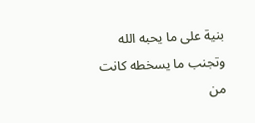بنية على ما يحبه الله وتجنب ما يسخطه كانت من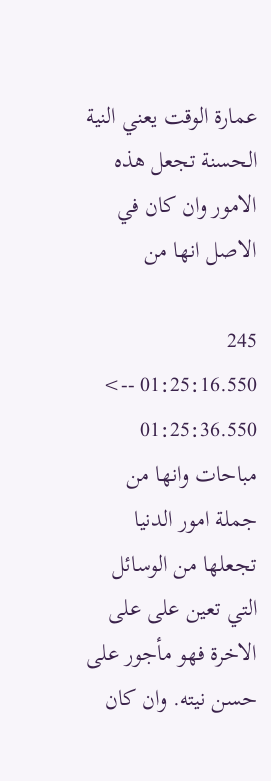عمارة الوقت يعني النية الحسنة تجعل هذه الامور وان كان في الاصل انها من

245
01:25:16.550 --> 01:25:36.550
مباحات وانها من جملة امور الدنيا تجعلها من الوسائل التي تعين على على الاخرة فهو مأجور على حسن نيته. وان كان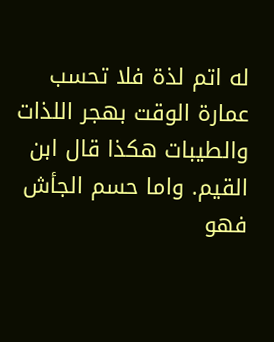له اتم لذة فلا تحسب عمارة الوقت بهجر اللذات والطيبات هكذا قال ابن القيم. واما حسم الجأش فهو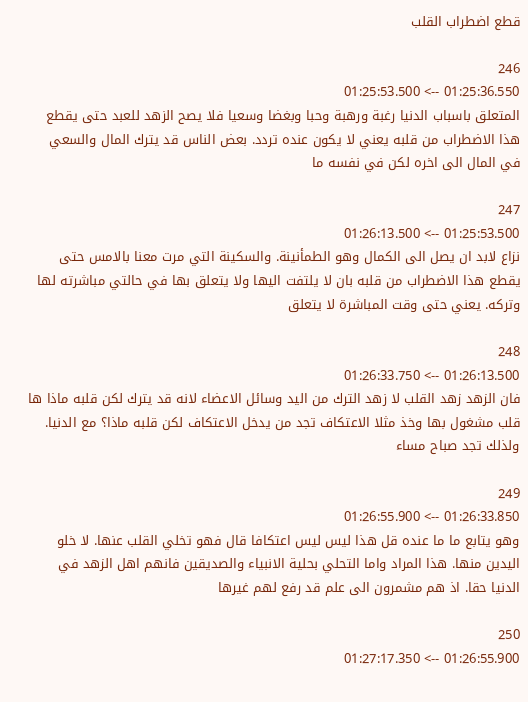قطع اضطراب القلب

246
01:25:36.550 --> 01:25:53.500
المتعلق باسباب الدنيا رغبة ورهبة وحبا وبغضا وسعيا فلا يصح الزهد للعبد حتى يقطع هذا الاضطراب من قلبه يعني لا يكون عنده تردد. بعض الناس قد يترك المال والسعي في المال الى اخره لكن في نفسه ما

247
01:25:53.500 --> 01:26:13.500
نزاع لابد ان يصل الى الكمال وهو الطمأنينة. والسكينة التي مرت معنا بالامس حتى يقطع هذا الاضطراب من قلبه بان لا يلتفت اليها ولا يتعلق بها في حالتي مباشرته لها وتركه. يعني حتى وقت المباشرة لا يتعلق

248
01:26:13.500 --> 01:26:33.750
فان الزهد زهد القلب لا زهد الترك من اليد وسائل الاعضاء لانه قد يترك لكن قلبه ماذا ها قلب مشغول بها وخذ مثلا الاعتكاف تجد من يدخل الاعتكاف لكن قلبه ماذا؟ مع الدنيا. ولذلك تجد صباح مساء

249
01:26:33.850 --> 01:26:55.900
وهو يتابع ما ما عنده قل هذا ليس ليس اعتكافا قال فهو تخلي القلب عنها. لا خلو اليدين منها. هذا المراد واما التحلي بحلية الانبياء والصديقين فانهم اهل الزهد في الدنيا حقا. اذ هم مشمرون الى علم قد رفع لهم غيرها

250
01:26:55.900 --> 01:27:17.350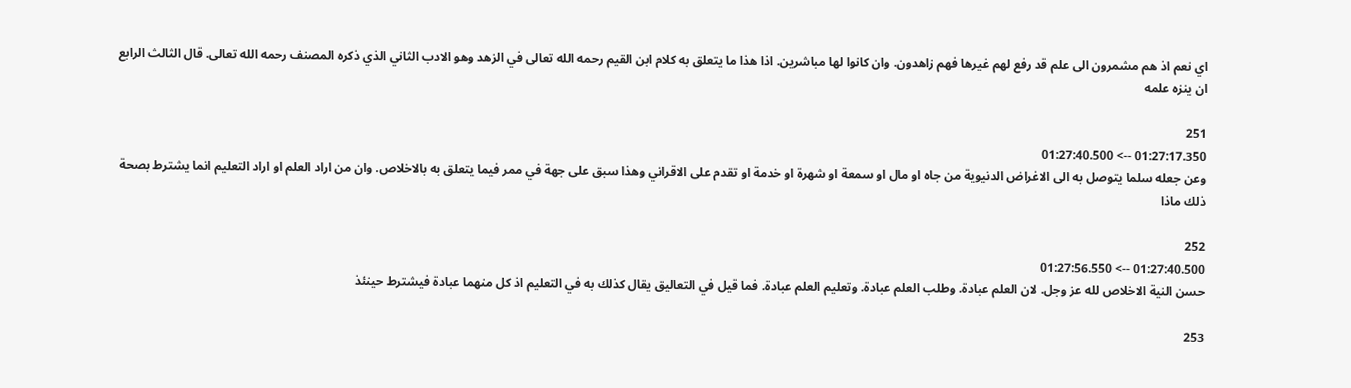اي نعم اذ هم مشمرون الى علم قد رفع لهم غيرها فهم زاهدون. وان كانوا لها مباشرين. اذا هذا ما يتعلق به كلام ابن القيم رحمه الله تعالى في الزهد وهو الادب الثاني الذي ذكره المصنف رحمه الله تعالى. قال الثالث الرابع ان ينزه علمه

251
01:27:17.350 --> 01:27:40.500
وعن جعله سلما يتوصل به الى الاغراض الدنيوية من جاه او مال او سمعة او شهرة او خدمة او تقدم على الاقراني وهذا سبق على جهة في ممر فيما يتعلق به بالاخلاص. وان من اراد العلم او اراد التعليم انما يشترط بصحة ذلك ماذا

252
01:27:40.500 --> 01:27:56.550
حسن النية الاخلاص لله عز وجل. لان العلم عبادة. وطلب العلم عبادة. وتعليم العلم عبادة. فما قيل في التعاليق يقال كذلك به في التعليم اذ كل منهما عبادة فيشترط حينئذ

253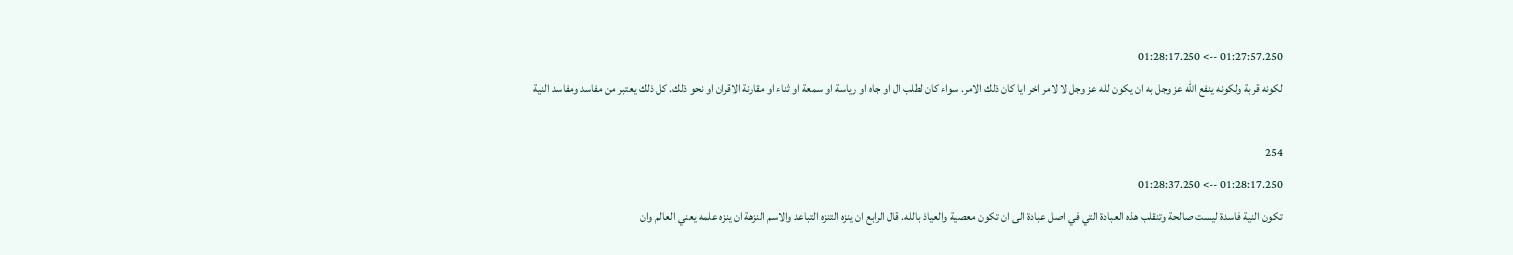01:27:57.250 --> 01:28:17.250
لكونه قربة ولكونه ينفع الله عز وجل به ان يكون لله عز وجل لا لامر اخر ايا كان ذلك الامر. سواء كان لطلب ال او جاه او رياسة او سمعة او ثناء او مقارنة الاقران او نحو ذلك. كل ذلك يعتبر من مفاسد ومفاسد النية

254
01:28:17.250 --> 01:28:37.250
تكون النية فاسدة ليست صالحة وتنقلب هذه العبادة التي في اصل عبادة الى ان تكون معصية والعياذ بالله. قال الرابع ان ينزه التنزه التباعد والاسم النزهة ان ينزه علمه يعني العالم وان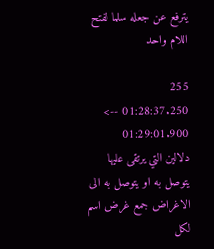يترفع عن جعله سلما لفتح اللام واحد

255
01:28:37.250 --> 01:29:01.900
دلالين التي يرتقى عليها يتوصل به او يتوصل به الى الاغراض جمع غرض اسم لكل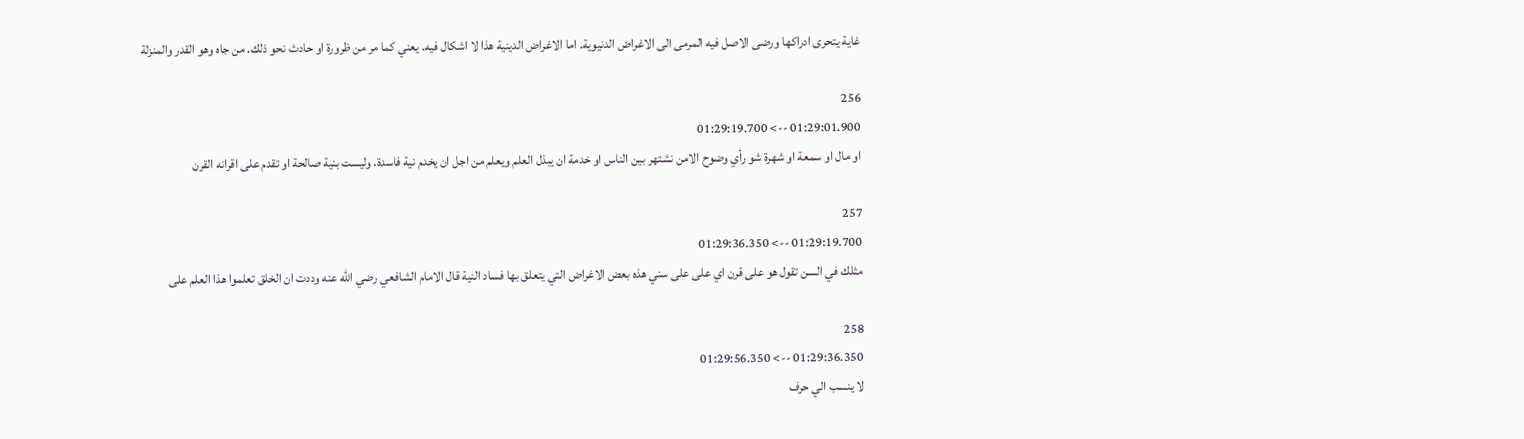غاية يتحرى ادراكها ورضى الاصل فيه المرمى الى الاغراض الدنيوية. اما الاغراض الدينية هذا لا اشكال فيه. يعني كما مر من ظرورة او حادث نحو ذلك. من جاه وهو القدر والمنزلة

256
01:29:01.900 --> 01:29:19.700
او مال او سمعة او شهرة شو رأي وضوح الامن نشتهر بين الناس او خدمة ان يبذل العلم ويعلم من اجل ان يخدم نية فاسدة. وليست بنية صالحة او تقدم على اقرانه القرن

257
01:29:19.700 --> 01:29:36.350
مثلك في السن تقول هو على قرن اي على على سني هذه بعض الاغراض التي يتعلق بها فساد النية قال الامام الشافعي رضي الله عنه وددت ان الخلق تعلموا هذا العلم على

258
01:29:36.350 --> 01:29:56.350
لا ينسب الي حرف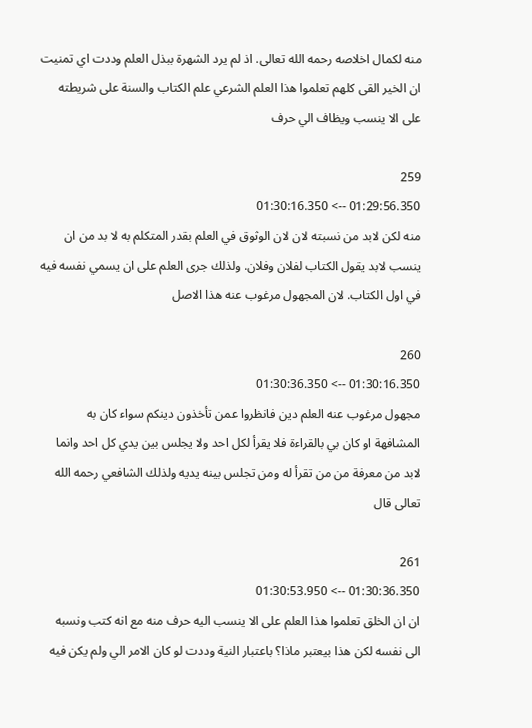منه لكمال اخلاصه رحمه الله تعالى. اذ لم يرد الشهرة ببذل العلم وددت اي تمنيت ان الخير القى كلهم تعلموا هذا العلم الشرعي علم الكتاب والسنة على شريطته على الا ينسب ويظاف الي حرف

259
01:29:56.350 --> 01:30:16.350
منه لكن لابد من نسبته لان لان الوثوق في العلم بقدر المتكلم به لا بد من ان ينسب لابد يقول الكتاب لفلان وفلان. ولذلك جرى العلم على ان يسمي نفسه فيه في اول الكتاب. لان المجهول مرغوب عنه هذا الاصل

260
01:30:16.350 --> 01:30:36.350
مجهول مرغوب عنه العلم دين فانظروا عمن تأخذون دينكم سواء كان به المشافهة او كان بي بالقراءة فلا يقرأ لكل احد ولا يجلس بين يدي كل احد وانما لابد من معرفة من من تقرأ له ومن تجلس بينه يديه ولذلك الشافعي رحمه الله تعالى قال

261
01:30:36.350 --> 01:30:53.950
ان ان الخلق تعلموا هذا العلم على الا ينسب اليه حرف منه مع انه كتب ونسبه الى نفسه لكن هذا بيعتبر ماذا؟ باعتبار النية وددت لو كان الامر الي ولم يكن فيه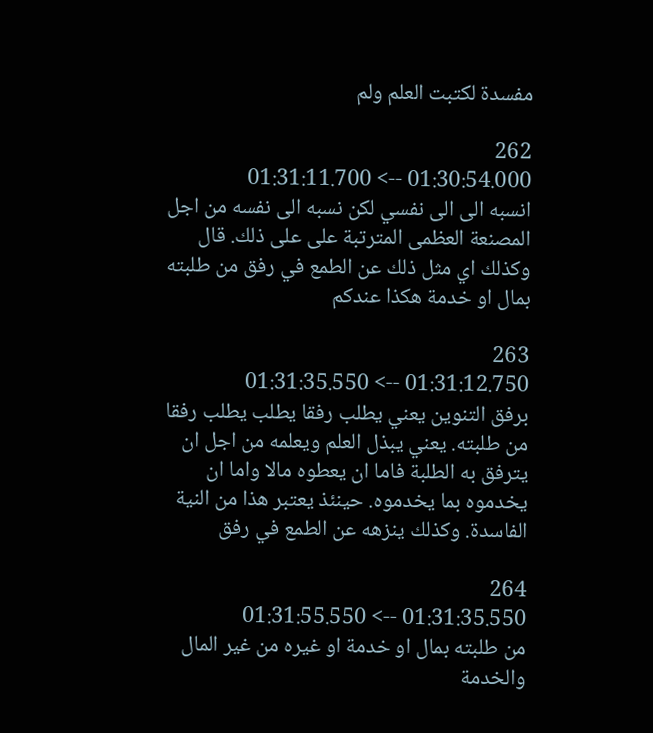مفسدة لكتبت العلم ولم

262
01:30:54.000 --> 01:31:11.700
انسبه الى الى نفسي لكن نسبه الى نفسه من اجل المصنعة العظمى المترتبة على على ذلك. قال وكذلك اي مثل ذلك عن الطمع في رفق من طلبته بمال او خدمة هكذا عندكم

263
01:31:12.750 --> 01:31:35.550
برفق التنوين يعني يطلب رفقا يطلب يطلب رفقا من طلبته. يعني يبذل العلم ويعلمه من اجل ان يترفق به الطلبة فاما ان يعطوه مالا واما ان يخدموه بما يخدموه. حينئذ يعتبر هذا من النية الفاسدة. وكذلك ينزهه عن الطمع في رفق

264
01:31:35.550 --> 01:31:55.550
من طلبته بمال او خدمة او غيره من غير المال والخدمة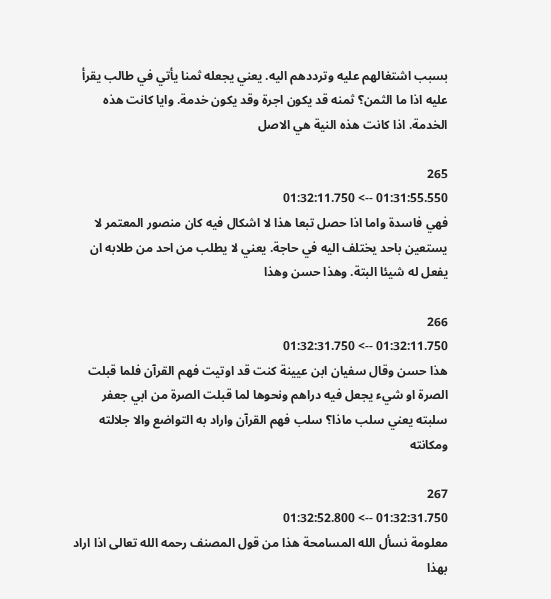بسبب اشتغالهم عليه وترددهم اليه. يعني يجعله ثمنا يأتي في طالب يقرأ عليه اذا ما الثمن؟ ثمنه قد يكون اجرة وقد يكون خدمة. وايا كانت هذه الخدمة. اذا كانت هذه النية هي الاصل

265
01:31:55.550 --> 01:32:11.750
فهي فاسدة واما اذا حصل تبعا هذا لا اشكال فيه كان منصور المعتمر لا يستعين باحد يختلف اليه في حاجة. يعني لا يطلب من احد من طلابه ان يفعل له شيئا البتة. وهذا حسن وهذا

266
01:32:11.750 --> 01:32:31.750
هذا حسن وقال سفيان ابن عيينة كنت قد اوتيت فهم القرآن فلما قبلت الصرة او شيء يجعل فيه دراهم ونحوها لما قبلت الصرة من ابي جعفر سلبته يعني سلب ماذا؟ سلب فهم القرآن واراد به التواضع والا جلالته ومكانته

267
01:32:31.750 --> 01:32:52.800
معلومة نسأل الله المسامحة هذا من قول المصنف رحمه الله تعالى اذا اراد بهذا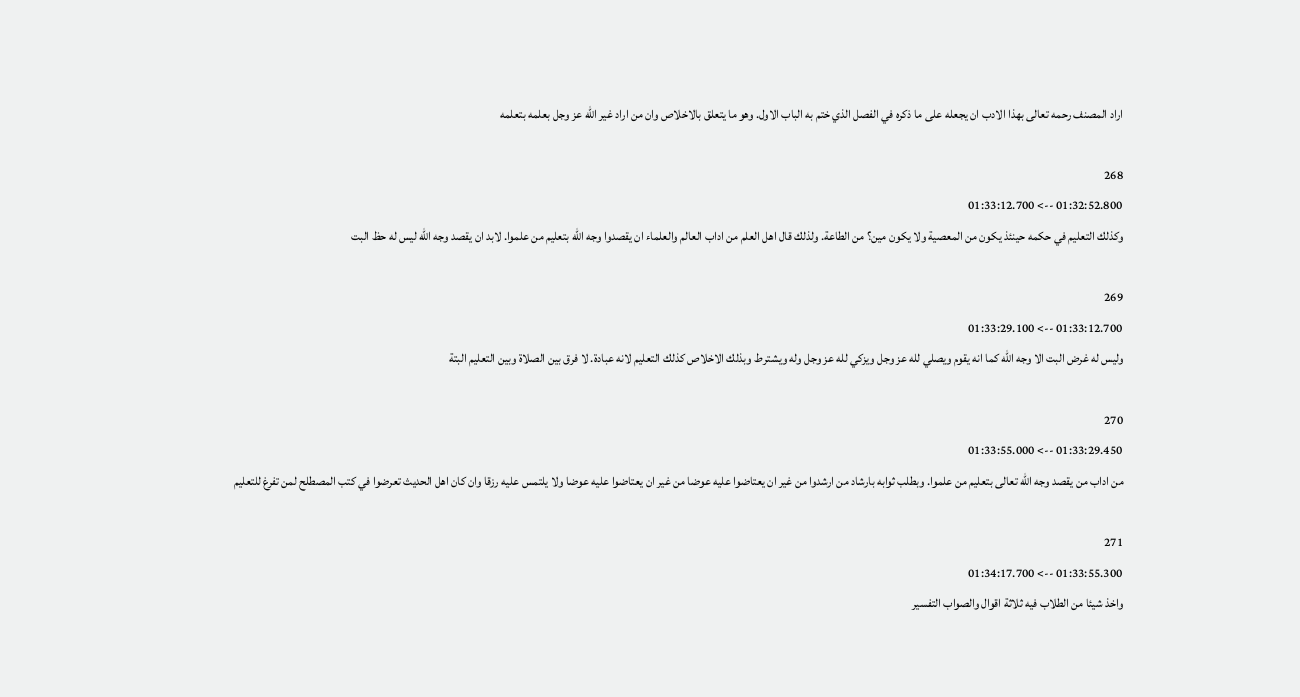اراد المصنف رحمه تعالى بهذا الادب ان يجعله على ما ذكره في الفصل الذي ختم به الباب الاول. وهو ما يتعلق بالاخلاص وان من اراد غير الله عز وجل بعلمه بتعلمه

268
01:32:52.800 --> 01:33:12.700
وكذلك التعليم في حكمه حينئذ يكون من المعصية ولا يكون مين؟ من الطاعة. ولذلك قال اهل العلم من اداب العالم والعلماء ان يقصدوا وجه الله بتعليم من علموا. لابد ان يقصد وجه الله ليس له حظ البت

269
01:33:12.700 --> 01:33:29.100
وليس له غرض البت الا وجه الله كما انه يقوم ويصلي لله عز وجل ويزكي لله عز وجل وله ويشترط وبذلك الاخلاص كذلك التعليم لانه عبادة. لا فرق بين الصلاة وبين التعليم البتة

270
01:33:29.450 --> 01:33:55.000
من اداب من يقصد وجه الله تعالى بتعليم من علموا. وبطلب ثوابه بارشاد من ارشدوا من غير ان يعتاضوا عليه عوضا من غير ان يعتاضوا عليه عوضا ولا يلتمس عليه رزقا وان كان اهل الحديث تعرضوا في كتب المصطلح لمن تفرغ للتعليم

271
01:33:55.300 --> 01:34:17.700
واخذ شيئا من الطلاب فيه ثلاثة اقوال والصواب التفسير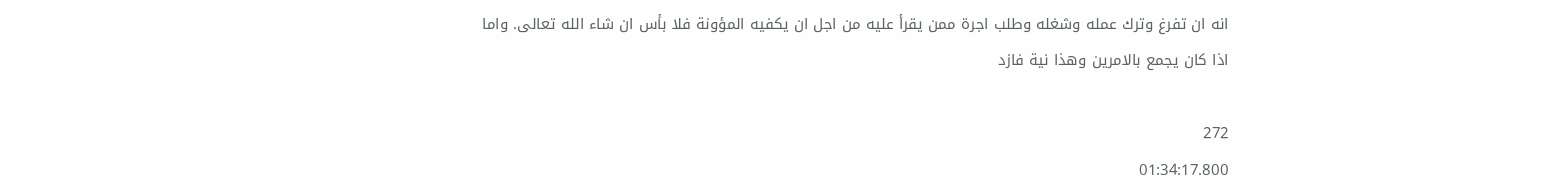انه ان تفرغ وترك عمله وشغله وطلب اجرة ممن يقرأ عليه من اجل ان يكفيه المؤونة فلا بأس ان شاء الله تعالى. واما اذا كان يجمع بالامرين وهذا نية فازد

272
01:34:17.800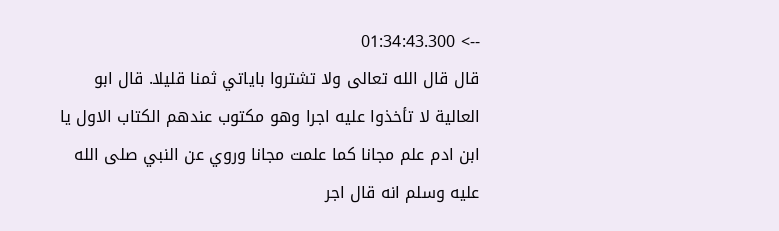--> 01:34:43.300
قال قال الله تعالى ولا تشتروا باياتي ثمنا قليلا. قال ابو العالية لا تأخذوا عليه اجرا وهو مكتوب عندهم الكتاب الاول يا ابن ادم علم مجانا كما علمت مجانا وروي عن النبي صلى الله عليه وسلم انه قال اجر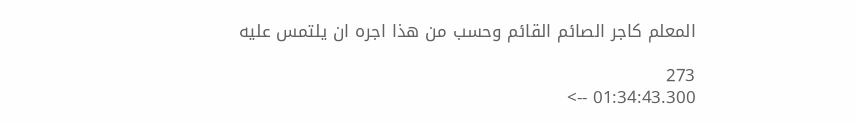المعلم كاجر الصائم القائم وحسب من هذا اجره ان يلتمس عليه

273
01:34:43.300 -->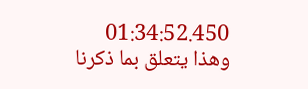01:34:52.450
وهذا يتعلق بما ذكرنا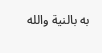به بالنية والله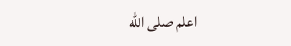اعلم صلى الله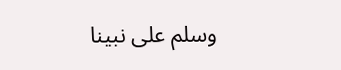وسلم على نبينا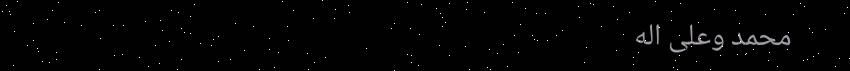محمد وعلى اله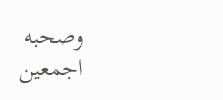وصحبه اجمعين